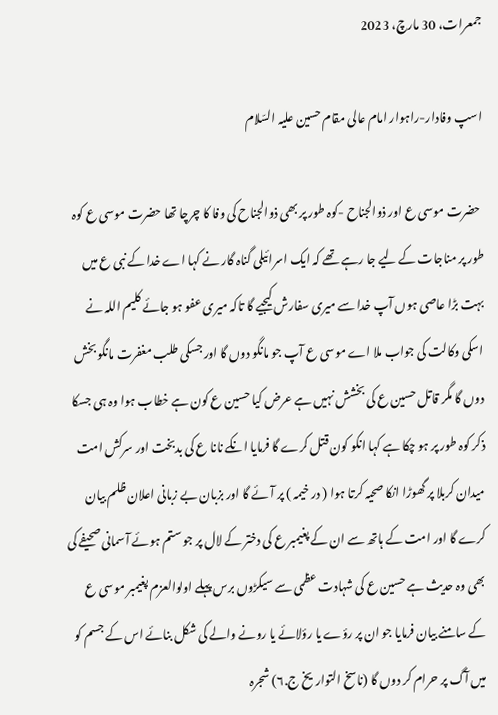جمعرات، 30 مارچ، 2023

اسپ وفادار-راہوار امام عالی مقام حسین علیہ السّلام

 حضرت موسی ع اور ذوالجناح -کوہ طور پر بھی ذوالجناح کی وفا کا چرچا تھا حضرت موسی ع کوہ طور پر مناجات کے لیے جا رہے تھے کہ ایک اسرائیلی گناہ گار نے کہا اے خدا کے نبی ع میں بہت بڑا عاصی ہوں آپ خدا سے میری سفارش کیجیے گا تاکہ میری عفو ہو جائے کلیم اللہ نے اسکی وکالت کی جواب ملا اے موسی ع آپ جو مانگو دوں گا اور جسکی طلب مغفرت مانگو بخش دوں گا مگر قاتل حسین ع کی بخشش نہیں ہے عرض کیا حسین ع کون ہے خطاب ہوا وہ ہی جسکا ذکر کوہ طور پر ہو چکا ہے کہا انکو کون قتل کرے گا فرمایا انکے نانا ع کی بدبخت اور سرکش امت میدان کربلا پر گھوڑا انکا صحیہ کرتا ہوا ( در خیمہ ) پر آئے گا اور بزبان بے زبانی اعلان ظلم بیان کرے گا اور امت کے ہاتھ سے ان کے پغیمبر ع کی دختر کے لال پر جو ستم ہوئے آسمانی صحیفے کی بھی وہ حدیث ہے حسین ع کی شہادت عظمی سے سیکڑوں برس پہلے اولوالعزم پغیمبر موسی ع کے سامنے بیان فرمایا جو ان پر رؤے یا رؤلائے یا رونے والے کی شکل بنائے اس کے جسم کو میں آگ پر حرام کر دوں گا (ناسخ التواریخ ج.٦) شجرہ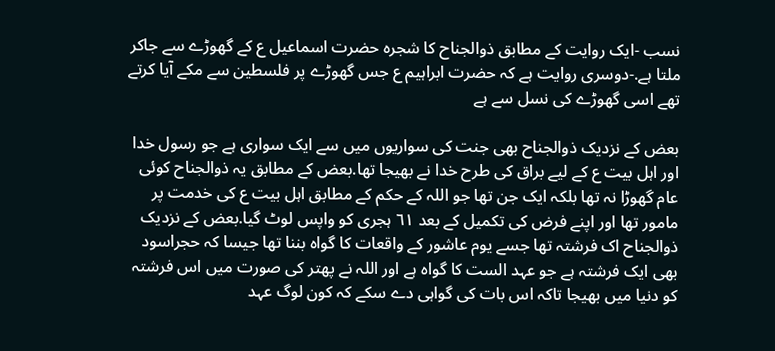نسب -ایک روایت کے مطابق ذوالجناح کا شجرہ حضرت اسماعیل ع کے گھوڑے سے جاکر ملتا ہے.-دوسری روایت ہے کہ حضرت ابراہیم ع جس گھوڑے پر فلسطین سے مکے آیا کرتے تھے اسی گھوڑے کی نسل سے ہے

بعض کے نزدیک ذوالجناح بھی جنت کی سواریوں میں سے ایک سواری ہے جو رسول خدا اور اہل بیت ع کے لیے براق کی طرح خدا نے بھیجا تھا.بعض کے مطابق یہ ذوالجناح کوئی عام گھوڑا نہ تھا بلکہ ایک جن تھا جو اللہ کے حکم کے مطابق اہل بیت ع کی خدمت پر مامور تھا اور اپنے فرض کی تکمیل کے بعد ٦١ ہجری کو واپس لوٹ گیا.بعض کے نزدیک ذوالجناح اک فرشتہ تھا جسے یوم عاشور کے واقعات کا گواہ بننا تھا جیسا کہ حجراسود بھی ایک فرشتہ ہے جو عہد الست کا گواہ ہے اور اللہ نے پھتر کی صورت میں اس فرشتہ کو دنیا میں بھیجا تاکہ اس بات کی گواہی دے سکے کہ کون لوگ عہد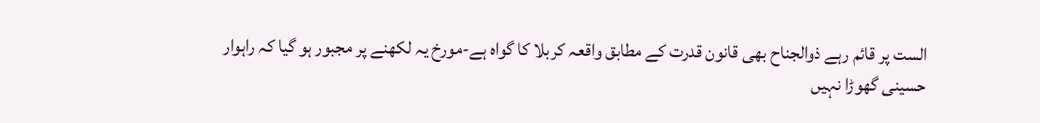الست پر قائم رہے ذوالجناح بھی قانون قدرت کے مطابق واقعہ کربلا کا گواہ ہے-مورخ یہ لکھنے پر مجبور ہو گیا کہ راہوار حسینی گھوڑا نہیں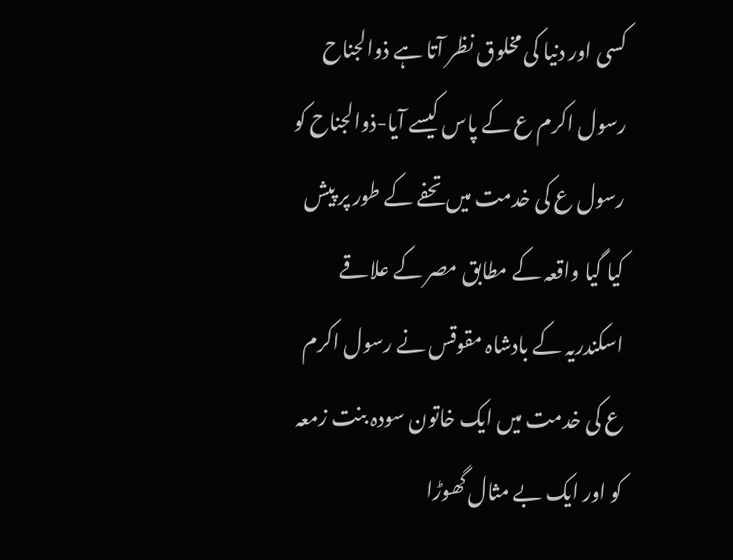کسی اور دنیا کی مخلوق نظر آتا ہے ذوالجناح رسول اکرم ع کے پاس کیسے آیا-ذوالجناح کو رسول ع کی خدمت میں تحفے کے طور پر پیش کیا گیا واقعہ کے مطابق مصر کے علاقے اسکندریہ کے بادشاہ مقوقس نے رسول اکرم ع کی خدمت میں ایک خاتون سودہ بنت زمعہ کو اور ایک بے مثال گھوڑا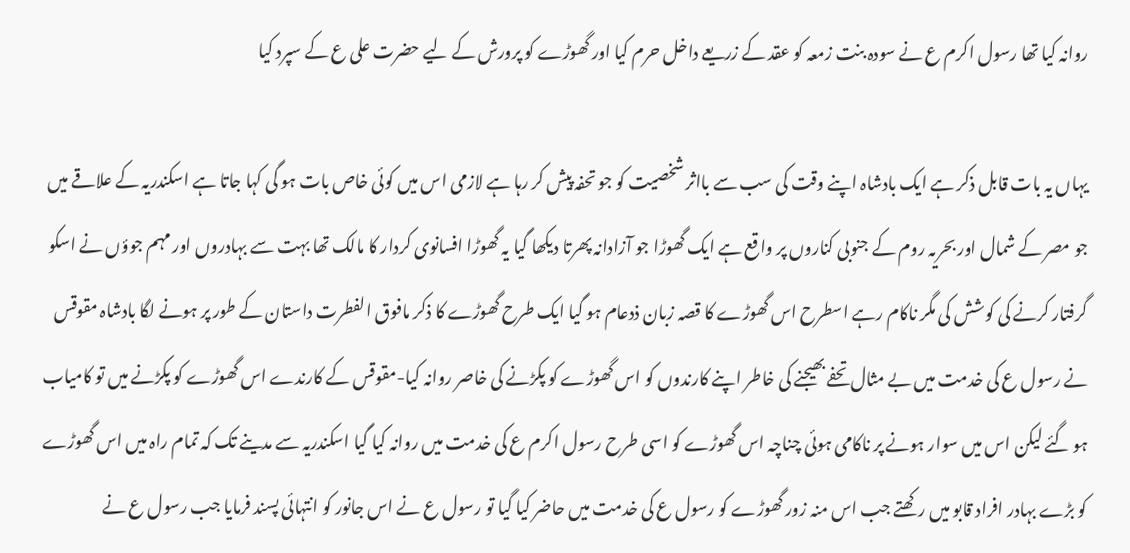روانہ کیا تھا رسول اکرم ع نے سودہ بنت زمعہ کو عقد کے زریعے داخل حرم کیا اور گھوڑے کو پرورش کے لیے حضرت علی ع کے سپرد کیا

یہاں یہ بات قابل ذکر ہے ایک بادشاہ اپنے وقت کی سب سے بااثر شخصیت کو جو تحفہ پیش کر رہا ہے لازمی اس میں کوئی خاص بات ہو گی کہا جاتا ہے اسکندریہ کے علاقے میں جو مصر کے شمال اور بحریہ روم کے جنوبی کناروں پر واقع ہے ایک گھوڑا جو آزادانہ پھرتا دیکھا گیا یہ گھوڑا افسانوی کردار کا مالک تھا بہت سے بہادروں اور مہم جوؤں نے اسکو گرفتار کرنے کی کوشش کی مگر ناکام رہے اسطرح اس گھوڑے کا قصہ زبان ذدعام ہو گیا ایک طرح گھوڑے کا ذکر مافوق الفطرت داستان کے طور پر ہونے لگا بادشاہ مقوقس نے رسول ع کی خدمت میں بے مثال تحفے بھیجنے کی خاطر اپنے کارندوں کو اس گھوڑے کو پکڑنے کی خاصر روانہ کیا-مقوقس کے کارندے اس گھوڑے کو پکڑنے میں تو کامیاب ہو گئے لیکن اس میں سوار ہونے پر ناکامی ہوئی چناچہ اس گھوڑے کو اسی طرح رسول اکرم ع کی خدمت میں روانہ کیا گیا اسکندریہ سے مدینے تک کہ تمام راہ میں اس گھوڑے کو بڑے بہادر افراد قابو میں رکھتے جب اس منہ زور گھوڑے کو رسول ع کی خدمت میں حاضر کیا گیا تو رسول ع نے اس جانور کو انتہائی پسند فرمایا جب رسول ع نے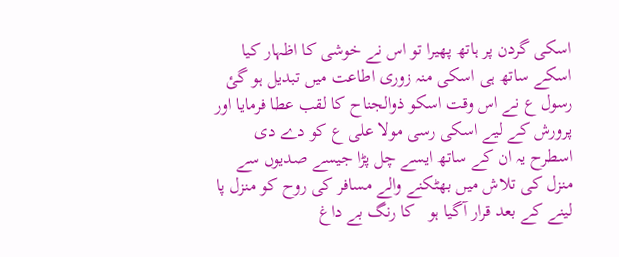اسکی گردن پر ہاتھ پھیرا تو اس نے خوشی کا اظہار کیا اسکے ساتھ ہی اسکی منہ زوری اطاعت میں تبدیل ہو گئ رسول ع نے اس وقت اسکو ذوالجناح کا لقب عطا فرمایا اور پرورش کے لیے اسکی رسی مولا علی ع کو دے دی اسطرح یہ ان کے ساتھ ایسے چل پڑا جیسے صدیوں سے منزل کی تلاش میں بھٹکنے والے مسافر کی روح کو منزل پا لینے کے بعد قرار آگیا ہو   کا رنگ بے داغ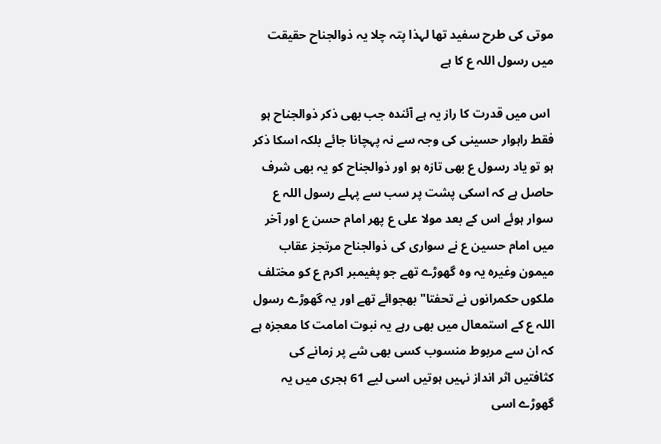موتی کی طرح سفید تھا لہذا پتہ چلا یہ ذوالجناح حقیقت میں رسول اللہ ع کا ہے

 اس میں قدرت کا راز یہ ہے آئندہ جب بھی ذکر ذوالجناح ہو فقط راہوار حسینی کی وجہ سے نہ پہچانا جائے بلکہ اسکا ذکر ہو تو یاد رسول ع بھی تازہ ہو اور ذوالجناح کو یہ بھی شرف حاصل ہے کہ اسکی پشت پر سب سے پہلے رسول اللہ ع سوار ہوئے اس کے بعد مولا علی ع پھر امام حسن ع اور آخر میں امام حسین ع نے سواری کی ذوالجناح مرتجز عقاب میمون وغیرہ یہ وہ گھوڑے تھے جو پغیمبر اکرم ع کو مختلف ملکوں حکمرانوں نے تحفتا" بھجوائے تھے اور یہ گھوڑے رسول اللہ ع کے استمعال میں بھی رہے یہ نبوت امامت کا معجزہ ہے کہ ان سے مربوط منسوب کسی بھی شے پر زمانے کی کثافتیں اثر انداز نہیں ہوتیں اسی لیے 61 ہجری میں یہ گھوڑے اسی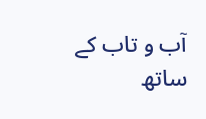آب و تاب کے ساتھ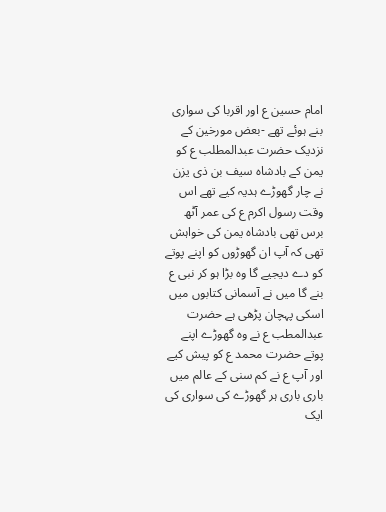امام حسین ع اور اقربا کی سواری بنے ہوئے تھے -بعض مورخین کے نزدیک حضرت عبدالمطلب ع کو یمن کے بادشاہ سیف بن ذی یزن نے چار گھوڑے ہدیہ کیے تھے اس وقت رسول اکرم ع کی عمر آٹھ برس تھی بادشاہ یمن کی خواہش تھی کہ آپ ان گھوڑوں کو اپنے پوتے کو دے دیجیے گا وہ بڑا ہو کر نبی ع بنے گا میں نے آسمانی کتابوں میں اسکی پہچان پڑھی ہے حضرت عبدالمطب ع نے وہ گھوڑے اپنے پوتے حضرت محمد ع کو پیش کیے اور آپ ع نے کم سنی کے عالم میں باری باری ہر گھوڑے کی سواری کی ایک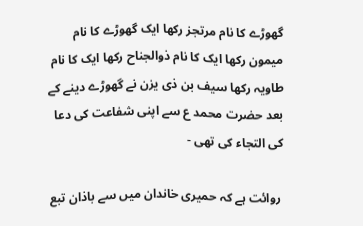گھوڑے کا نام مرتجز رکھا ایک گھوڑے کا نام میمون رکھا ایک کا نام ذوالجناح رکھا ایک کا نام طاویہ رکھا سیف بن ذی یزن نے گھوڑے دینے کے بعد حضرت محمد ع سے اپنی شفاعت کی دعا کی التجاء کی تھی -

 روائت ہے کہ حمیری خاندان میں سے باذان تبع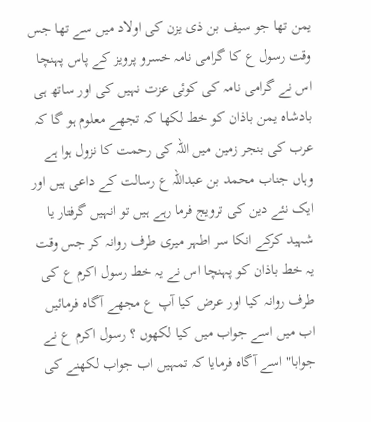یمن تھا جو سیف بن ذی یزن کی اولاد میں سے تھا جس وقت رسول ع کا گرامی نامہ خسرو پرویز کے پاس پہنچا اس نے گرامی نامہ کی کوئی عزت نہیں کی اور ساتھ ہی بادشاہ یمن باذان کو خط لکھا کہ تجھے معلوم ہو گا کہ عرب کی بنجر زمین میں اللہ کی رحمت کا نزول ہوا ہے وہاں جناب محمد بن عبداللہ ع رسالت کے داعی ہیں اور ایک نئے دین کی ترویج فرما رہے ہیں تو انہیں گرفتار یا شہید کرکے انکا سر اطہر میری طرف روانہ کر جس وقت یہ خط باذان کو پہنچا اس نے یہ خط رسول اکرم ع کی طرف روانہ کیا اور عرض کیا آپ ع مجھے آگاہ فرمائیں اب میں اسے جواب میں کیا لکھوں ؟ رسول اکرم ع نے جوابا" اسے آگاہ فرمایا کہ تمہیں اب جواب لکھنے کی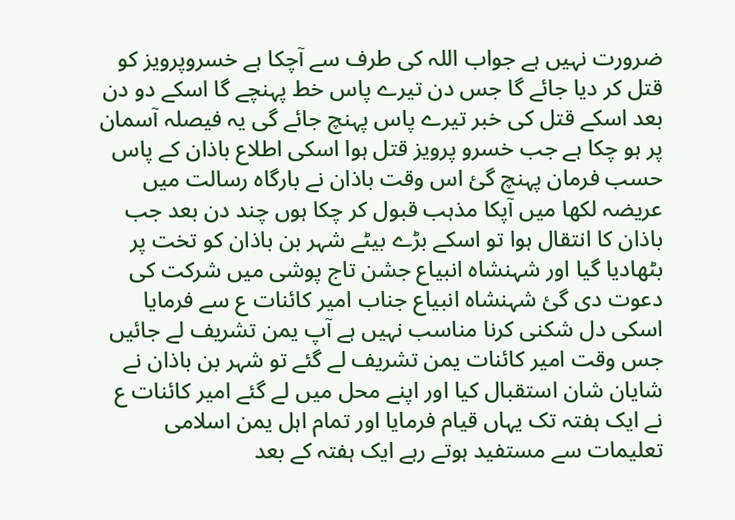ضرورت نہیں ہے جواب اللہ کی طرف سے آچکا ہے خسروپرویز کو قتل کر دیا جائے گا جس دن تیرے پاس خط پہنچے گا اسکے دو دن بعد اسکے قتل کی خبر تیرے پاس پہنچ جائے گی یہ فیصلہ آسمان پر ہو چکا ہے جب خسرو پرویز قتل ہوا اسکی اطلاع باذان کے پاس حسب فرمان پہنچ گئ اس وقت باذان نے بارگاہ رسالت میں عریضہ لکھا میں آپکا مذہب قبول کر چکا ہوں چند دن بعد جب باذان کا انتقال ہوا تو اسکے بڑے بیٹے شہر بن باذان کو تخت پر بٹھادیا گیا اور شہنشاہ انبیاع جشن تاج پوشی میں شرکت کی دعوت دی گئ شہنشاہ انبیاع جناب امیر کائنات ع سے فرمایا اسکی دل شکنی کرنا مناسب نہیں ہے آپ یمن تشریف لے جائیں جس وقت امیر کائنات یمن تشریف لے گئے تو شہر بن باذان نے شایان شان استقبال کیا اور اپنے محل میں لے گئے امیر کائنات ع نے ایک ہفتہ تک یہاں قیام فرمایا اور تمام اہل یمن اسلامی تعلیمات سے مستفید ہوتے رہے ایک ہفتہ کے بعد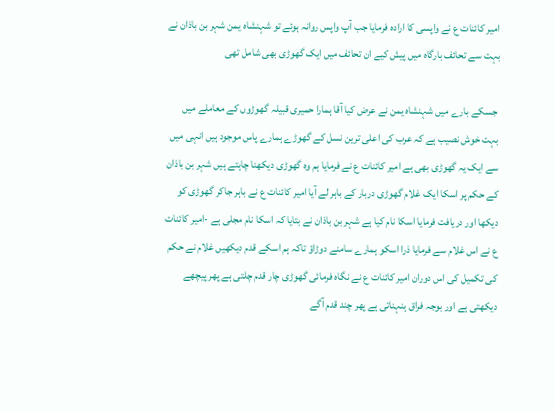امیر کائنات ع نے واپسی کا ارادہ فرمایا جب آپ واپس روانہ ہوئے تو شہنشاہ یمن شہر بن باذان نے بہت سے تحائف بارگاہ میں پیش کیے ان تحائف میں ایک گھوڑی بھی شامل تھی

 جسکے بارے میں شہنشاہ یمن نے عرض کیا آقا ہمارا حمیری قبیلہ گھوڑوں کے معاملے میں بہت خوش نصیب ہے کہ عرب کی اعلی ترین نسل کے گھوڑے ہمارے پاس موجود ہیں انہی میں سے ایک یہ گھوڑی بھی ہے امیر کائنات ع نے فرمایا ہم وہ گھوڑی دیکھنا چاہتے ہیں شہر بن باذان کے حکم پر اسکا ایک غلام گھوڑی دربار کے باہر لے آیا امیر کائنات ع نے باہر جاکر گھوڑی کو دیکھا اور دریافت فرمایا اسکا نام کیا ہے شہر بن باذان نے بتایا کہ اسکا نام مجلی ہے -امیر کائنات ع نے اس غلام سے فرمایا ذرا اسکو ہمارے سامنے دوڑاؤ تاکہ ہم اسکے قدم دیکھیں غلام نے حکم کی تکمیل کی اس دوران امیر کائنات ع نے نگاہ فرمائی گھوڑی چار قدم چلتی ہے پھر پیچھے دیکھتی ہے اور بوجہ فراق ہنہناتی ہے پھر چند قدم آگے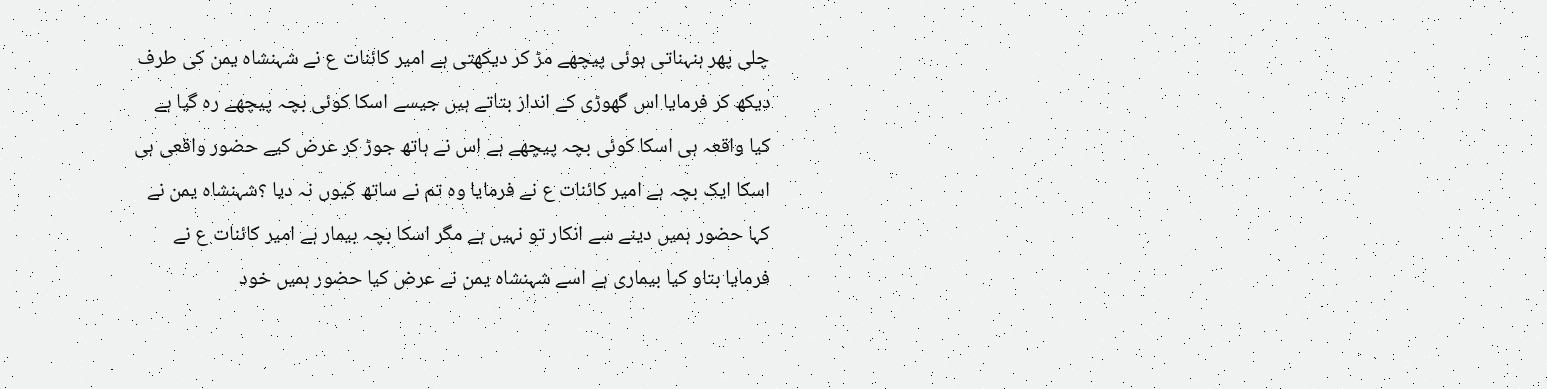چلی پھر ہنہناتی ہوئی پیچھے مڑ کر دیکھتی ہے امیر کائنات ع نے شہنشاہ یمن کی طرف دیکھ کر فرمایا اس گھوڑی کے انداز بتاتے ہیں جیسے اسکا کوئی بچہ پیچھے رہ گیا ہے کیا واقعہ ہی اسکا کوئی بچہ پیچھے ہے اس نے ہاتھ جوڑ کر عرض کیے حضور واقعی ہی اسکا ایک بچہ ہے امیر کائنات ع نے فرمایا وہ تم نے ساتھ کیوں نہ دیا ؟شہنشاہ یمن نے کہا حضور ہمیں دینے سے انکار تو نہیں ہے مگر اسکا بچہ بیمار ہے امیر کائنات ع نے فرمایا بتاو کیا بیماری ہے اسے شہنشاہ یمن نے عرض کیا حضور ہمیں خود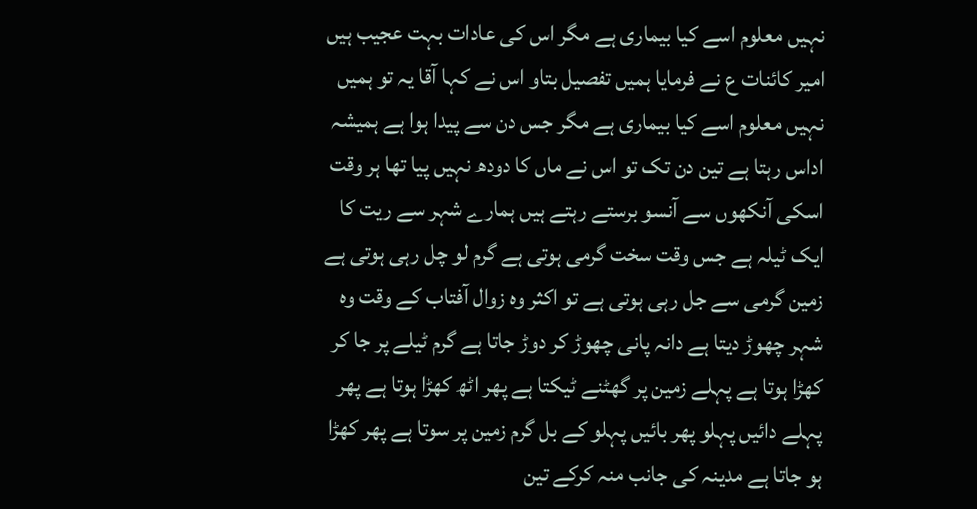نہیں معلوم اسے کیا بیماری ہے مگر اس کی عادات بہت عجیب ہیں امیر کائنات ع نے فرمایا ہمیں تفصیل بتاو اس نے کہا آقا یہ تو ہمیں نہیں معلوم اسے کیا بیماری ہے مگر جس دن سے پیدا ہوا ہے ہمیشہ اداس رہتا ہے تین دن تک تو اس نے ماں کا دودھ نہیں پیا تھا ہر وقت اسکی آنکھوں سے آنسو برستے رہتے ہیں ہمارے شہر سے ریت کا ایک ٹیلہ ہے جس وقت سخت گرمی ہوتی ہے گرم لو چل رہی ہوتی ہے زمین گرمی سے جل رہی ہوتی ہے تو اکثر وہ زوال آفتاب کے وقت وہ شہر چھوڑ دیتا ہے دانہ پانی چھوڑ کر دوڑ جاتا ہے گرم ٹیلے پر جا کر کھڑا ہوتا ہے پہلے زمین پر گھٹنے ٹیکتا ہے پھر اٹھ کھڑا ہوتا ہے پھر پہلے دائیں پہلو پھر بائیں پہلو کے بل گرم زمین پر سوتا ہے پھر کھڑا ہو جاتا ہے مدینہ کی جانب منہ کرکے تین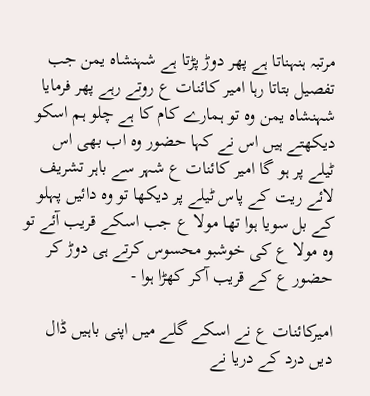مرتبہ ہنہناتا ہے پھر دوڑ پڑتا ہے شہنشاہ یمن جب تفصیل بتاتا رہا امیر کائنات ع روتے رہے پھر فرمایا شہنشاہ یمن وہ تو ہمارے کام کا ہے چلو ہم اسکو دیکھتے ہیں اس نے کہا حضور وہ اب بھی اس ٹیلے پر ہو گا امیر کائنات ع شہر سے باہر تشریف لائے ریت کے پاس ٹیلے پر دیکھا تو وہ دائیں پہلو کے بل سویا ہوا تھا مولا ع جب اسکے قریب آئے تو وہ مولا ع کی خوشبو محسوس کرتے ہی دوڑ کر حضور ع کے قریب آکر کھڑا ہوا -

امیرکائنات ع نے اسکے گلے میں اپنی باہیں ڈال دیں درد کے دریا نے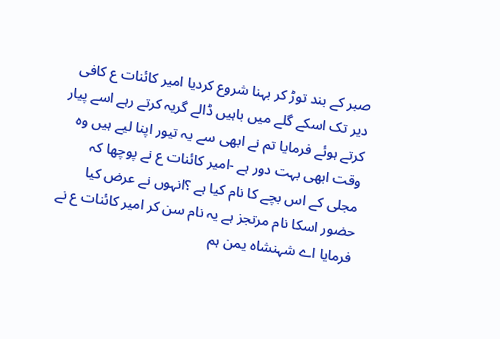صبر کے بند توڑ کر بہنا شروع کردیا امیر کائنات ع کافی دیر تک اسکے گلے میں باہیں ڈالے گریہ کرتے رہے اسے پیار کرتے ہوئے فرمایا تم نے ابھی سے یہ تیور اپنا لیے ہیں وہ وقت ابھی بہت دور ہے -امیر کائنات ع نے پوچھا کہ مجلی کے اس بچے کا نام کیا ہے ؟انہوں نے عرض کیا حضور اسکا نام مرتجز ہے یہ نام سن کر امیر کائنات ع نے فرمایا اے شہنشاہ یمن ہم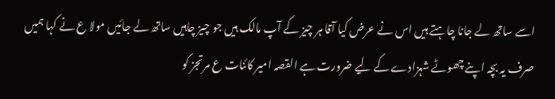اسے ساتھ لے جانا چاہتے ہیں اس نے عرض کیا آقا ہر چیز کے آپ مالک ہیں جو چیز چاہیں ساتھ لے جائیں مولا ع نے کہا ہمیں صرف یہ بچہ اپنے چھوٹے شہزادے کے لیے ضرورت ہے القصہ امیر کائنات ع مرتجز کو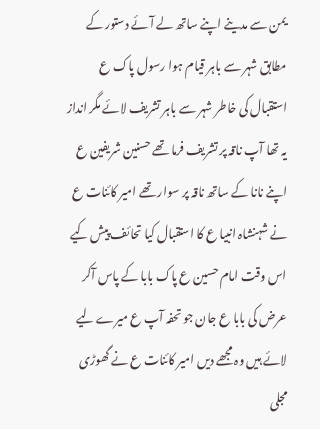یمن سے مدینے اپنے ساتھ لے آئے دستور کے مطابق شہر سے باہر قیام ہوا رسول پاک ع استقبال کی خاطر شہر سے باہر تشریف لائے مگر انداز یہ تھا آپ ناقہ پر تشریف فرما تھے حسنین شریفین ع اپنے نانا کے ساتھ ناقہ پر سوار تھے امیر کائنات ع نے شہنشاہ انبیا ع کا استقبال کیا تحائف پیش کیے اس وقت امام حسین ع پاک بابا کے پاس آکر عرض کی بابا ع جان جو تحفہ آپ ع میرے لیے لائے ہیں وہ مجھے دیں امیر کائنات ع نے گھوڑی مجلی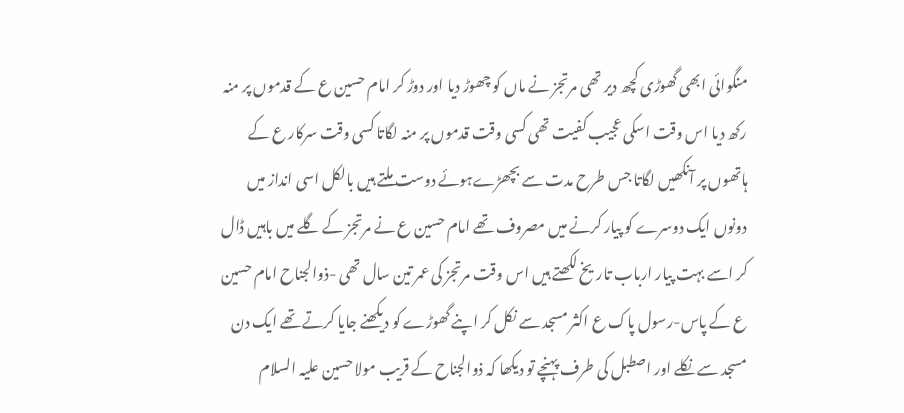منگوائی ابھی گھوڑی کچھ دیر تھی مرتجز نے ماں کو چھوڑ دیا اور دوڑ کر امام حسین ع کے قدموں پر منہ رکھ دیا اس وقت اسکی عجیب کفیت تھی کسی وقت قدموں پر منہ لگاتا کسی وقت سرکار ع کے ہاتھوں پر آنکھیں لگاتا جس طرح مدت سے بچھڑےہوئے دوست ملتے ہیں بالکل اسی انداز میں دونوں ایک دوسرے کو پیار کرنے میں مصروف تھے امام حسین ع نے مرتجز کے گلے میں باہیں ڈال کر اسے بہت پیار ارباب تاریخ لکھتے ہیں اس وقت مرتجز کی عمر تین سال تھی -ذوالجناح امام حسین ع کے پاس-رسول پاک ع اکثر مسجد سے نکل کر اپنے گھوڑے کو دیکھنے جایا کرتے تھے ایک دن مسجد سے نکلے اور اصطبل کی طرف پہنچے تو دیکھا کہ ذوالجناح کے قریب مولا حسین علیہ السلام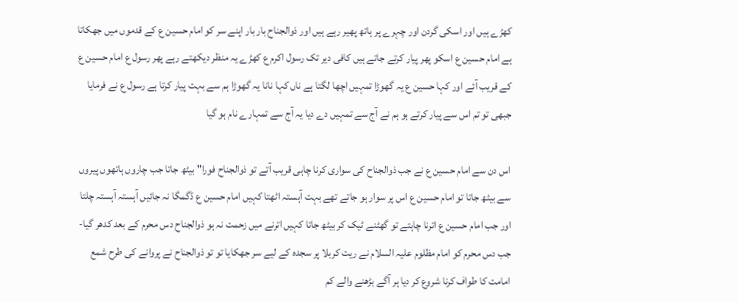کھڑے ہیں اور اسکی گردن اور چہرے پر ہاتھ پھیر رہے ہیں اور ذوالجناح بار بار اپنے سر کو امام حسین ع کے قدموں میں جھکاتا ہے امام حسین ع اسکو پھر پیار کرتے جاتے ہیں کافی دیر تک رسول اکرم ع کھڑے یہ منظر دیکھتے رہے پھر رسول ع امام حسین ع کے قریب آئے اور کہا حسین ع یہ گھوڑا تمہیں اچھا لگتا ہے ناں کہا نانا یہ گھوڑا ہم سے بہت پیار کرتا ہے رسول ع نے فرمایا جبھی تو تم اس سے پیار کرتے ہو ہم نے آج سے تمہیں دے دیا یہ آج سے تمہارے نام ہو گیا

اس دن سے امام حسین ع نے جب ذوالجناح کی سواری کرنا چاہی قریب آتے تو ذوالجناح فورا" بیٹھ جاتا جب چاروں ہاتھوں پیروں سے بیٹھ جاتا تو امام حسین ع اس پر سوار ہو جاتے تھے بہت آہستہ اٹھتا کہیں امام حسین ع ڈگمگا نہ جائیں آہستہ آہستہ چلتا اور جب امام حسین ع اترنا چاہتے تو گھٹنے ٹیک کر بیٹھ جاتا کہیں اترنے میں زحمت نہ ہو ذوالجناح دس محرم کے بعد کدھر گیا-جب دس محرم کو امام مظلوم علیہ السلام نے ریت کربلا پر سجدہ کے لیے سر جھکایا تو تو ذوالجناح نے پروانے کی طرح شمع امامت کا طواف کرنا شروع کر دیا ہر آگے بڑھنے والے کم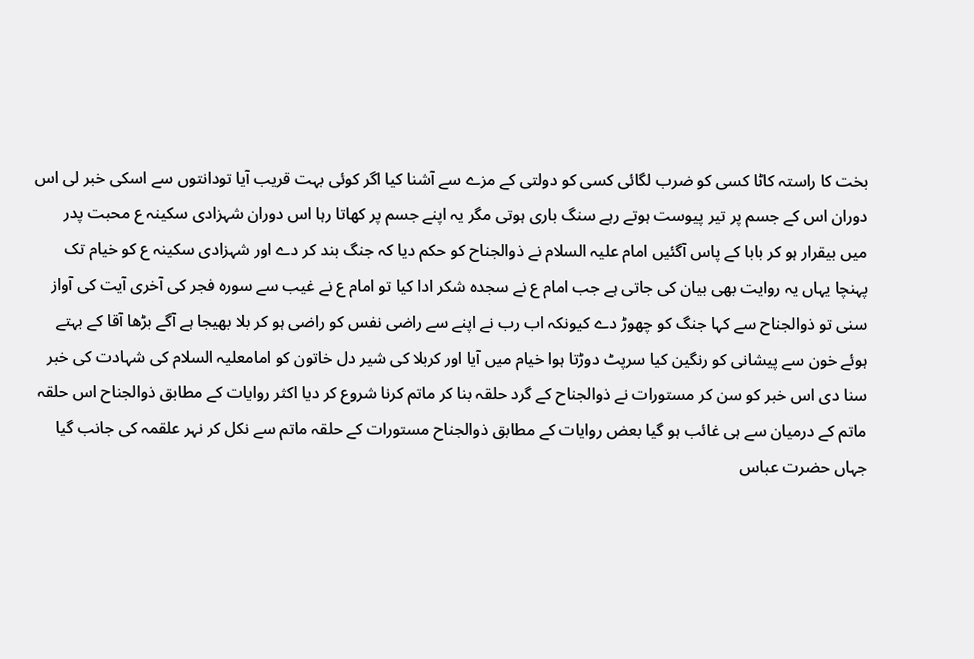بخت کا راستہ کاٹا کسی کو ضرب لگائی کسی کو دولتی کے مزے سے آشنا کیا اگر کوئی بہت قریب آیا تودانتوں سے اسکی خبر لی اس دوران اس کے جسم پر تیر پیوست ہوتے رہے سنگ باری ہوتی مگر یہ اپنے جسم پر کھاتا رہا اس دوران شہزادی سکینہ ع محبت پدر میں بیقرار ہو کر بابا کے پاس آگئیں امام علیہ السلام نے ذوالجناح کو حکم دیا کہ جنگ بند کر دے اور شہزادی سکینہ ع کو خیام تک پہنچا یہاں یہ روایت بھی بیان کی جاتی ہے جب امام ع نے سجدہ شکر ادا کیا تو امام ع نے غیب سے سورہ فجر کی آخری آیت کی آواز سنی تو ذوالجناح سے کہا جنگ کو چھوڑ دے کیونکہ اب رب نے اپنے سے راضی نفس کو راضی ہو کر بلا بھیجا ہے آگے بڑھا آقا کے بہتے ہوئے خون سے پیشانی کو رنگین کیا سرپٹ دوڑتا ہوا خیام میں آیا اور کربلا کی شیر دل خاتون کو امامعلیہ السلام کی شہادت کی خبر سنا دی اس خبر کو سن کر مستورات نے ذوالجناح کے گرد حلقہ بنا کر ماتم کرنا شروع کر دیا اکثر روایات کے مطابق ذوالجناح اس حلقہ ماتم کے درمیان سے ہی غائب ہو گیا بعض روایات کے مطابق ذوالجناح مستورات کے حلقہ ماتم سے نکل کر نہر علقمہ کی جانب گیا جہاں حضرت عباس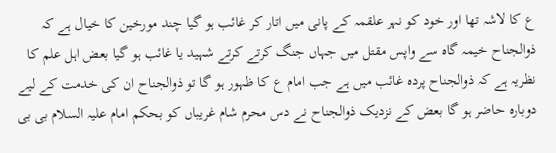ع کا لاشہ تھا اور خود کو نہر علقمہ کے پانی میں اتار کر غائب ہو گیا چند مورخین کا خیال ہے کہ ذوالجناح خیمہ گاہ سے واپس مقتل میں جہاں جنگ کرتے کرتے شہید یا غائب ہو گیا بعض اہل علم کا نظریہ ہے کہ ذوالجناح پردہ غائب میں ہے جب امام ع کا ظہور ہو گا تو ذوالجناح ان کی خدمت کے لیے دوبارہ حاضر ہو گا بعض کے نزدیک ذوالجناح نے دس محرم شام غریباں کو بحکم امام علیہ السلام بی بی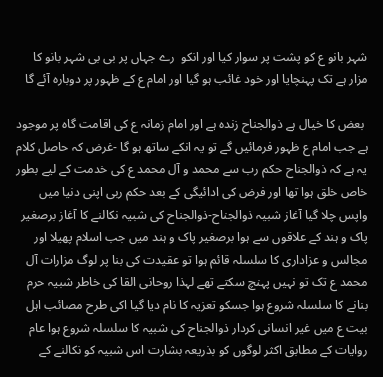شہر بانو ع کو پشت پر سوار کیا اور انکو  رے جہاں پر بی بی شہر بانو کا مزار ہے تک پہنچایا اور خود غائب ہو گیا اور امام ع کے ظہور پر دوبارہ آئے گا

 بعض کا خیال ہے ذوالجناح زندہ ہے اور امام زمانہ ع کی اقامت گاہ پر موجود ہے جب امام ع ظہور فرمائیں گے تو یہ انکے ساتھ ہو گا -غرض کہ حاصل کلام یہ ہے کہ ذوالجناح حکم رب سے محمد و آل محمد ع کی خدمت کے لیے بطور خاص خلق ہوا تھا اور فرض کی ادائیگی کے بعد حکم ربی اپنی دنیا میں واپس چلا گیا آغاز شبیہ ذوالجناح-ذوالجناح کی شبیہ نکالنے کا آغاز برصغیر پاک و ہند کے علاقوں سے ہوا برصغیر پاک و ہند میں جب اسلام پھیلا اور مجالس و عزاداری کا سلسلہ قائم ہوا تو عقیدت کی بنا پر لوگ مزارات آل محمد ع تک تو نہیں پہنچ سکتے تھے لہذا روحانی القا کی خاطر شبیہ حرم بنانے کا سلسلہ شروع ہوا جسکو تعزیہ کا نام دیا گیا اکی طرح مصائب اہل بیت ع میں غیر انسانی کردار ذوالجناح کی شبیہ کا سلسلہ شروع ہوا عام روایات کے مطابق اکثر لوگوں کو بذریعہ بشارت اس شبیہ کو نکالنے کے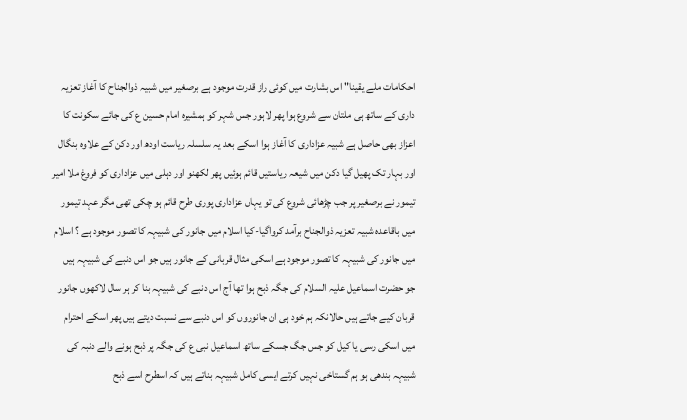احکامات ملے یقینا" اس بشارت میں کوئی راز قدرت موجود ہے برصغیر میں شبیہ ذوالجناح کا آغاز تعزیہ داری کے ساتھ ہی ملتان سے شروع ہوا پھر لاہور جس شہر کو ہمشیرہ امام حسین ع کی جائے سکونت کا اعزاز بھی حاصل ہے شبیہ عزاداری کا آغاز ہوا اسکے بعد یہ سلسلہ ریاست اودھ اور دکن کے علاوہ بنگال اور بہار تک پھیل گیا دکن میں شیعہ ریاستیں قائم ہوئیں پھر لکھنو اور دہلی میں عزاداری کو فروغ ملا امیر تیمور نے برصغیر پر جب چڑھائی شروع کی تو یہاں عزاداری پوری طرح قائم ہو چکی تھی مگر عہد تیمور میں باقاعدہ شبیہ تعزیہ ذوالجناح برآمد کرواگیا-کیا اسلام میں جانور کی شبیہہ کا تصور موجود ہے ؟ اسلام میں جانور کی شبیہہ کا تصور موجود ہے اسکی مثال قربانی کے جانور ہیں جو اس دنبے کی شبیہہ ہیں جو حضرت اسماعیل علیہ السلام کی جگہ ذبح ہوا تھا آج اس دنبے کی شبیہہ بنا کر ہر سال لاکھوں جانور قربان کیے جاتے ہیں حالانکہ ہم خود ہی ان جانوروں کو اس دنبے سے نسبت دیتے ہیں پھر اسکے احترام میں اسکی رسی یا کیل کو جس جگ جسکے ساتھ اسماعیل نبی ع کی جگہ پر ذبح ہونے والے دنبہ کی شبیہہ بندھی ہو ہم گستاخی نہیں کرتے ایسی کامل شبیہہ بناتے ہیں کہ اسطرح اسے ذبح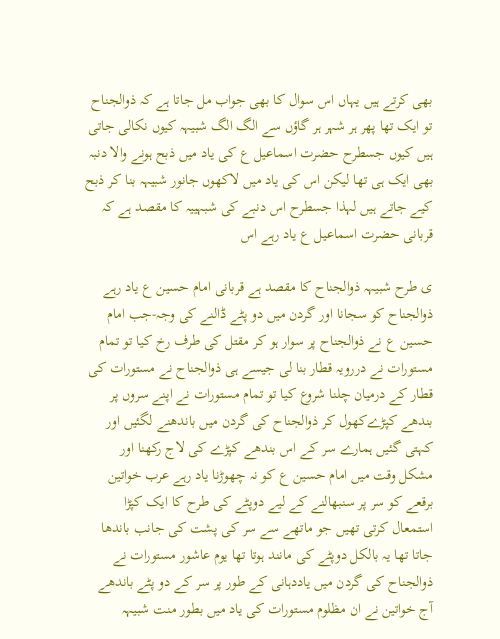بھی کرتے ہیں یہاں اس سوال کا بھی جواب مل جاتا ہے کہ ذوالجناح تو ایک تھا پھر ہر شہر ہر گاؤں سے الگ الگ شبیہہ کیوں نکالی جاتی ہیں کیوں جسطرح حضرت اسماعیل ع کی یاد میں ذبح ہونے والا دنبہ بھی ایک ہی تھا لیکن اس کی یاد میں لاکھوں جانور شبیہہ بنا کر ذبح کیے جاتے ہیں لہذا جسطرح اس دنبے کی شبہییہ کا مقصد ہے کہ قربانی حضرت اسماعیل ع یاد رہے اس

ی طرح شبیہہ ذوالجناح کا مقصد ہے قربانی امام حسین ع یاد رہے ذوالجناح کو سجانا اور گردن میں دو پٹے ڈالنے کی وجہ-جب امام حسین ع نے ذوالجناح پر سوار ہو کر مقتل کی طرف رخ کیا تو تمام مستورات نے دررویہ قطار بنا لی جیسے ہی ذوالجناح نے مستورات کی قطار کے درمیان چلنا شروع کیا تو تمام مستورات نے اپنے سروں پر بندھے کپڑےکھول کر ذوالجناح کی گردن میں باندھنے لگئیں اور کہتی گئیں ہمارے سر کے اس بندھے کپڑے کی لاج رکھنا اور مشکل وقت میں امام حسین ع کو نہ چھوڑنا یاد رہے عرب خواتین برقعے کو سر پر سنبھالنے کے لیے دوپٹے کی طرح کا ایک کپڑا استمعال کرتی تھیں جو ماتھے سے سر کی پشت کی جانب باندھا جاتا تھا یہ بالکل دوپٹے کی مانند ہوتا تھا یوم عاشور مستورات نے ذوالجناح کی گردن میں یاددہانی کے طور پر سر کے دو پٹے باندھے آج خواتین نے ان مظلوم مستورات کی یاد میں بطور منت شبیہہ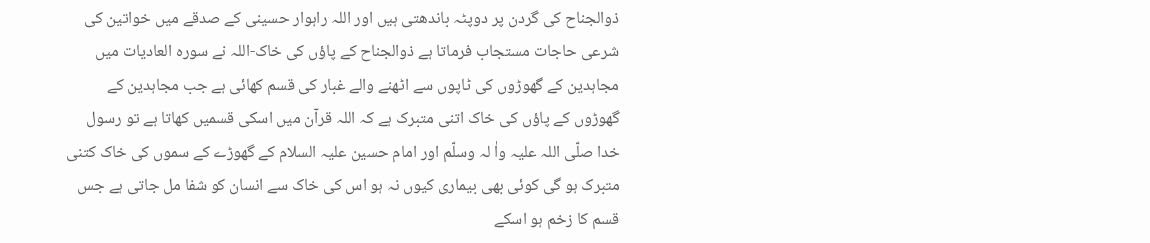ذوالجناح کی گردن پر دوپٹہ باندھتی ہیں اور اللہ راہوار حسینی کے صدقے میں خواتین کی شرعی حاجات مستجاب فرماتا ہے ذوالجناح کے پاؤں کی خاک-اللہ نے سورہ العادیات میں مجاہدین کے گھوڑوں کی ٹاپوں سے اٹھنے والے غبار کی قسم کھائی ہے جب مجاہدین کے گھوڑوں کے پاؤں کی خاک اتنی متبرک ہے کہ اللہ قرآن میں اسکی قسمیں کھاتا ہے تو رسول خدا صلّی اللہ علیہ واٰ لہ وسلّم اور امام حسین علیہ السلام کے گھوڑے کے سموں کی خاک کتنی متبرک ہو گی کوئی بھی بیماری کیوں نہ ہو اس کی خاک سے انسان کو شفا مل جاتی ہے جس قسم کا زخم ہو اسکے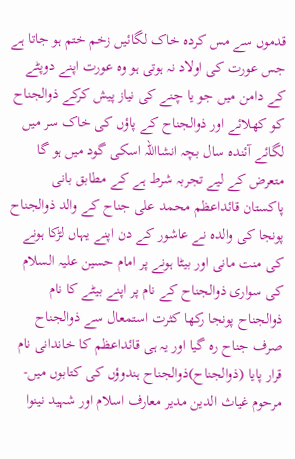قدموں سے مس کردہ خاک لگائیں زخم ختم ہو جاتا ہے جس عورت کی اولاد نہ ہوتی ہو وہ عورت اپنے دوپٹے کے دامن میں جو یا چنے کی نیاز پیش کرکے ذوالجناح کو کھلائے اور ذوالجناح کے پاؤں کی خاک سر میں لگائے آئندہ سال بچہ انشااللہ اسکی گود میں ہو گا متعرض کے لیے تجربہ شرط ہے کے مطابق بانی پاکستان قائداعظم محمد علی جناح کے والد ذوالجناح پونجا کی والدہ نے عاشور کے دن اپنے یہاں لڑکا ہونے کی منت مانی اور بیٹا ہونے پر امام حسین علیہ السلام کی سواری ذوالجناح کے نام پر اپنے بیٹے کا نام ذوالجناح پونجا رکھا کثرت استمعال سے ذوالجناح صرف جناح رہ گیا اور یہ ہی قائداعظم کا خاندانی نام قرار پایا (ذوالجناح)ذوالجناح ہندوؤں کی کتابوں میں- مرحوم غیاث الدین مدیر معارف اسلام اور شہید نینوا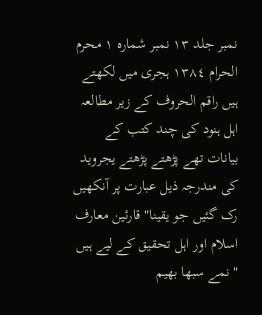نمبر جلد ١٣ نمبر شمارہ ١ محرم الحرام ١٣٨٤ ہجری میں لکھتے ہیں راقم الحروف کے زیر مطالعہ اہل ہنود کی چند کتب کے بیانات تھے پڑھتے پڑھتے یجروید کی مندرجہ ذیل عبارت پر آنکھیں رک گئیں جو یقینا" قارئین معارف اسلام اور اہل تحقیق کے لیے ہیں "نمے سبھا بھیم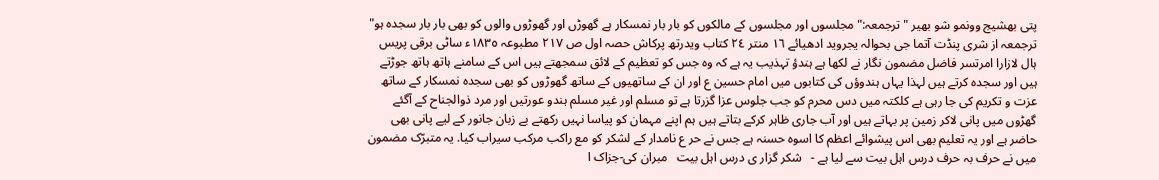پتی بھشیج وونمو شو بھیر " ترجمعہ:"مجلسوں اور مجلسوں کے مالکوں کو بار بار نمسکار ہے گھوڑں اور گھوڑوں والوں کو بھی بار بار سجدہ ہو" ترجمعہ از شری پنڈت آتما جی بحوالہ یجروید ادھیائے ١٦ منتر ٢٤ کتاب ویدرتھ پرکاش حصہ اول ص ٢١٧ مطبوعہ ١٨٣٥ء ساٹی برقی پریس ہال لازارا امرتسر فاضل مضمون نگار نے لکھا ہے ہندؤ تہذیب یہ ہے کہ وہ جس کو تعظیم کے لائق سمجھتے ہیں اس کے سامنے ہاتھ ہاتھ جوڑتے ہیں اور سجدہ کرتے ہیں لہذا یہاں ہندوؤں کی کتابوں میں امام حسین ع اور ان کے ساتھیوں کے ساتھ گھوڑوں کو بھی سجدہ نمسکار کے ساتھ عزت و تکریم کی جا رہی ہے کلکتہ میں دس محرم کو جب جلوس عزا گزرتا ہے تو مسلم اور غیر مسلم ہندو عورتیں اور مرد ذوالجناح کے آگئے گھڑوں میں پانی لاکر زمین پر بہاتے ہیں اور آب جاری ظاہر کرکے بتاتے ہیں ہم اپنے مہمان کو پیاسا نہیں رکھتے بے زبان جانور کے لیے پانی بھی حاضر ہے اور یہ تعلیم بھی اس پیشوائے اعظم کا اسوہ حسنہ ہے جس نے حر ع نامدار کے لشکر کو مع راکب مرکب سیراب کیا. یہ متبرّک مضمون میں نے حرف بہ حرف درس اہل بیت سے لیا ہے -   شکر گزار ی درس اہل بیت   مبران کی-جزاک ا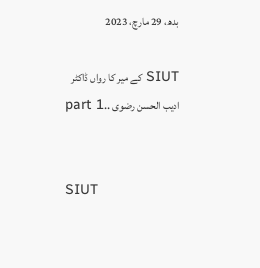بدھ، 29 مارچ، 2023

SIUT کے میر کا رواں ڈاکٹر ادیب الحسن رضوی ..part 1


SIUT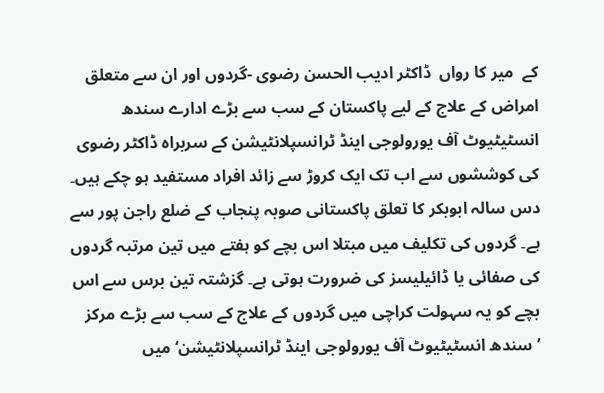کے  میر کا رواں  ڈاکٹر ادیب الحسن رضوی -گردوں اور ان سے متعلق امراض کے علاج کے لیے پاکستان کے سب سے بڑے ادارے سندھ انسٹیٹیوٹ آف یورولوجی اینڈ ٹرانسپلانٹیشن کے سربراہ ڈاکٹر رضوی کی کوششوں سے اب تک ایک کروڑ سے زائد افراد مستفید ہو چکے ہیں۔   دس سالہ ابوبکر کا تعلق پاکستانی صوبہ پنجاب کے ضلع راجن پور سے ہے۔ گردوں کی تکلیف میں مبتلا اس بچے کو ہفتے میں تین مرتبہ گردوں کی صفائی یا ڈائیلیسز کی ضرورت ہوتی ہے۔ گزشتہ تین برس سے اس بچے کو یہ سہولت کراچی میں گردوں کے علاج کے سب سے بڑے مرکز ’سندھ انسٹیٹیوٹ آف یورولوجی اینڈ ٹرانسپلانٹیشن‘ میں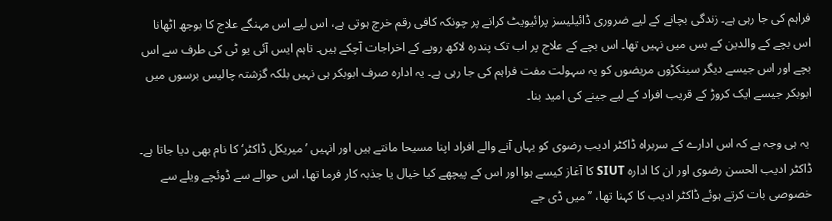فراہم کی جا رہی ہے۔ زندگی بچانے کے لیے ضروری ڈائیلیسز پرائیویٹ کرانے پر چونکہ کافی رقم خرچ ہوتی ہے، اس لیے اس مہنگے علاج کا بوجھ اٹھانا اس بچے کے والدین کے بس میں نہیں تھا۔ اس بچے کے علاج پر اب تک پندرہ لاکھ روپے کے اخراجات آچکے ہیں۔ تاہم ایس آئی یو ٹی کی طرف سے اس بچے اور اس جیسے دیگر سینکڑوں مریضوں کو یہ سہولت مفت فراہم کی جا رہی ہے۔ یہ ادارہ صرف ابوبکر ہی نہیں بلکہ گزشتہ چالیس برسوں میں ابوبکر جیسے ایک کروڑ کے قریب افراد کے لیے جینے کی امید بنا۔

 یہ ہی وجہ ہے کہ اس ادارے کے سربراہ ڈاکٹر ادیب رضوی کو یہاں آنے والے افراد اپنا مسیحا مانتے ہیں اور انہیں ’میریکل ڈاکٹر‘ کا نام بھی دیا جاتا ہے۔ ڈاکٹر ادیب الحسن رضوی اور ان کا ادارہ SIUT کا آغاز کیسے ہوا اور اس کے پیچھے کیا خیال یا جذبہ کار فرما تھا، اس حوالے سے ڈوئچے ویلے سے خصوصی بات کرتے ہوئے ڈاکٹر ادیب کا کہنا تھا، ’’میں ڈی جے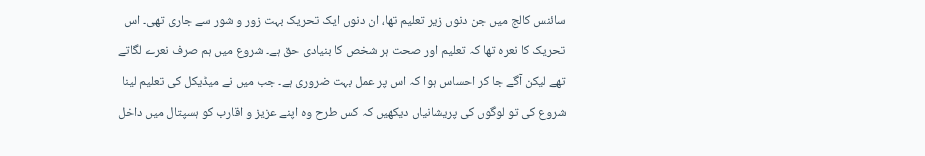سائنس کالج میں جن دنوں زیر تعلیم تھا، ان دنوں ایک تحریک بہت زور و شور سے جاری تھی۔ اس تحریک کا نعرہ تھا کہ تعلیم اور صحت ہر شخص کا بنیادی حق ہے۔ شروع میں ہم صرف نعرے لگاتے تھے لیکن آگے جا کر احساس ہوا کہ اس پر عمل بہت ضروری ہے۔ جب میں نے میڈیکل کی تعلیم لینا شروع کی تو لوگوں کی پریشانیاں دیکھیں کہ کس طرح وہ اپنے عزیز و اقارب کو ہسپتال میں داخل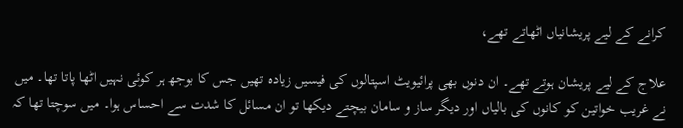کرانے کے لیے پریشانیاں اٹھاتے تھے،

علاج کے لیے پریشان ہوتے تھے۔ ان دنوں بھی پرائیویٹ اسپتالوں کی فیسیں زیادہ تھیں جس کا بوجھ ہر کوئی نہیں اٹھا پاتا تھا۔ میں نے غریب خواتین کو کانوں کی بالیاں اور دیگر ساز و سامان بیچتے دیکھا تو ان مسائل کا شدت سے احساس ہوا۔ میں سوچتا تھا کہ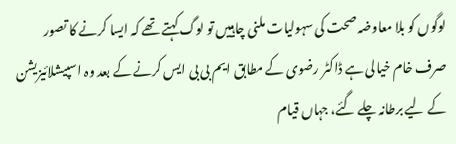لوگوں کو بلا معاوضہ صحت کی سہولیات ملنی چاہییں تو لوگ کہتے تھے کہ ایسا کرنے کا تصور صرف خام خیالی ہے ڈاکٹر رضوی کے مطابق ایم بی بی ایس کرنے کے بعد وہ اسپیشلائیزیشن کے لیے برطانہ چلے گئے، جہاں قیام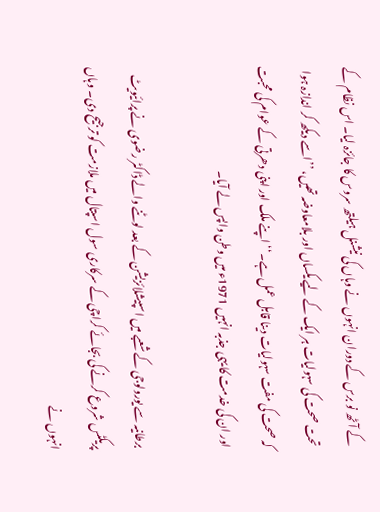کے آٹھ نو برس کے دوران انہوں نے وہاں کی نیشنل ہیلتھ سروس کا جائزہ لیا۔ اس نظام کے تحت صحت کی سہولیات ہر ایک کے لیے یکساں اور بلامعاوضہ تھیں، ’’اسے دیکھ کر اندازہ ہوا کہ صحت کی مفت سہولیات دینا قابل عمل ہے۔‘‘ اپنے ملک اور اپنی دھرتی کے عوام کی محبت اور ان کی خدمت کا یہی جذبہ انہیں 1971ء میں وطن واپس لے آیا۔

برطانیہ سے یورولوجی کے شعبے میں اسپیشلائزیشن کے بعد لوٹنے والے ڈاکٹر رضوی نے پرائیویٹ پریکٹس شروع کرنے کی بجائے کراچی کے سرکاری سول اسپتال میں ملازمت کو ترجیح دی۔ وہاں انہوں نے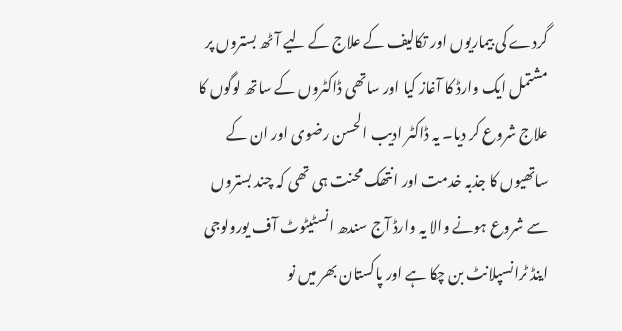گردے کی بیماریوں اور تکالیف کے علاج کے لیے آٹھ بستروں پر مشتمل ایک وارڈ کا آغاز کیا اور ساتھی ڈاکٹروں کے ساتھ لوگوں کا علاج شروع کر دیا۔ یہ ڈاکٹر ادیب الحسن رضوی اور ان کے ساتھیوں کا جذبہ خدمت اور انتھک محنت ہی تھی کہ چند بستروں سے شروع ہونے والا یہ وارڈ آج سندھ انسٹیٹوٹ آف یورولوجی اینڈ ٹرانسپلانٹ بن چکا ہے اور پاکستان بھر میں نو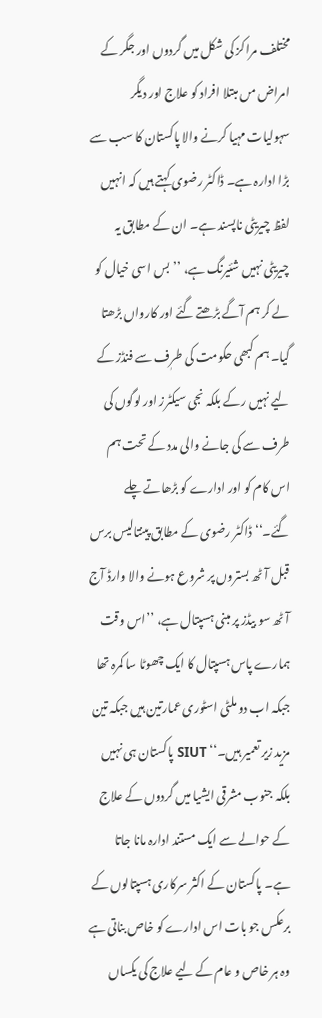مختلف مراکز کی شکل میں گردوں اور جگر کے امراض مں مبتلا افراد کو علاج اور دیگر سہولیات مہیا کرنے والا پاکستان کا سب سے بڑا ادارہ ہے۔ ڈاکٹر رضوی کہتے ہیں کہ انہیں لفظ چیریٹی ناپسند ہے۔ ان کے مطابق یہ چیریٹی نہیں شئیرنگ ہے، ’’بس اسی خیال کو لے کر ہم آگے بڑھتے گئے اور کارواں بڑھتا گیا۔ ہم کبھی حکومت کی طرٖف سے فنڈز کے لیے نہیں رکے بلکہ نجی سیکٹرز اور لوگوں کی طرف سے کی جانے والی مدد کے تحت ہم اس کام کو اور ادارے کو بڑھاتے چلے گئے۔‘‘ ڈاکٹر رضوی کے مطابق پینتالیس برس قبل آٹھ بستروں پر شروع ہونے والا وارڈ آج آٹھ سو بیڈز پر مبنی ہسپتال ہے، ’’اس وقت ہمارے پاس ہسپتال کا ایک چھوٹا سا کمرہ تھا جبکہ اب دو ملٹی اسٹوری عمارتین ہیں جبکہ تین مزید زیر تعمیر ہیں۔‘‘ SIUT پاکستان ہی نہیں بلکہ جنوب مشرقی ایشیا میں گردوں کے علاج کے حوالے سے ایک مستند ادارہ مانا جاتا ہے۔ پاکستان کے اکثر سرکاری ہسپتالوں کے برعکس جو بات اس ادارے کو خاص بناتی ہے وہ ہر خاص و عام کے لیے علاج کی یکساں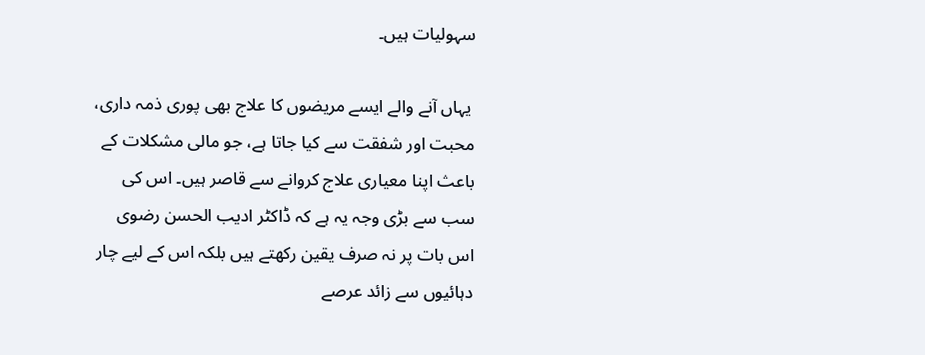سہولیات ہیں۔

 یہاں آنے والے ایسے مریضوں کا علاج بھی پوری ذمہ داری، محبت اور شفقت سے کیا جاتا ہے، جو مالی مشکلات کے باعث اپنا معیاری علاج کروانے سے قاصر ہیں۔ اس کی سب سے بڑی وجہ یہ ہے کہ ڈاکٹر ادیب الحسن رضوی اس بات پر نہ صرف یقین رکھتے ہیں بلکہ اس کے لیے چار دہائیوں سے زائد عرصے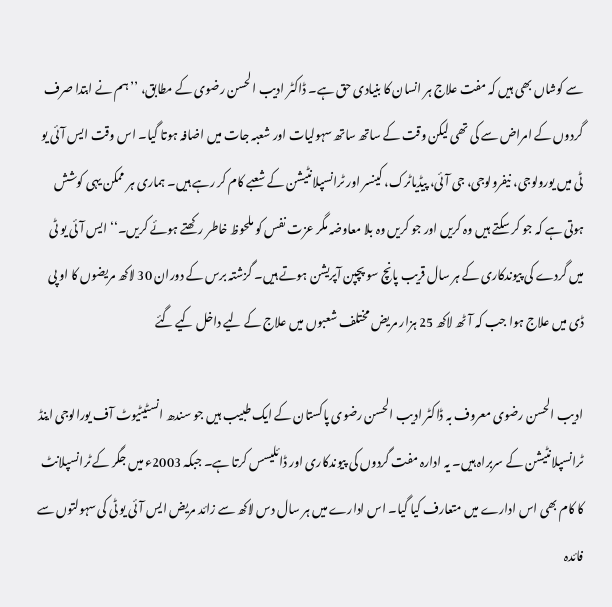سے کوشاں بھی ہیں کہ مفت علاج ہر انسان کا بنیادی حق ہے۔ ڈاکٹر ادیب الحسن رضوی کے مطابق، ’’ہم نے ابتدا صرف گردوں کے امراض سے کی تھی لیکن وقت کے ساتھ ساتھ سہولیات اور شعبہ جات میں اضافہ ہوتا گیا۔ اس وقت ایس آئی یو ٹی میں یورولوجی، نیفرولوجی، جی آئی، پیڈیاٹرک، کینسر اور ٹرانسپلانٹیشن کے شعبے کام کر رہے ہیں۔ ہماری ہر ممکن یہی کوشش ہوتی ہے کہ جو کر سکتے ہیں وہ کریں اور جو کریں وہ بلا معاوضہ مگر عزت نفس کو ملحوظ خاطر رکھتے ہوئے کریں۔‘‘ ایس آئی یو ٹی میں گردے کی پیوندکاری کے ہر سال قریب پانچ سو پچپن آپریشن ہوتے ہیں۔ گزشتہ برس کے دوران 30 لاکھ مریضوں کا او پی ڈی میں علاج ہوا جب کہ آٹھ لاکھ 25 ہزار مریض مختلف شعبوں میں علاج کے لیے داخل کیے گئے

ادیب الحسن رضوی معروف بہ ڈاکٹر ادیب الحسن رضوی پاکستان کے ایک طبیب ہیں جو سندھ انسٹیٹیوٹ آف یورالوجی اینڈ ٹرانسپلانٹیشن کے سربراہ ہیں۔ یہ ادارہ مفت گردوں کی پیوندکاری اور ڈائلیسس کرتا ہے۔ جبکہ 2003ء میں جگر کے ٹرانسپلانٹ کا کام بھی اس ادارے میں متعارف کیا گیا۔ اس ادارے میں ہر سال دس لاکھ سے زائد مریض ایس آئی یو ٹی کی سہولتوں سے فائدہ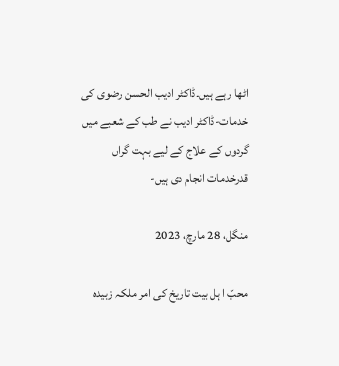اٹھا رہے ہیں۔ڈاکٹر ادیب الحسن رضوی کی خدمات-ڈاکٹر ادیب نے طب کے شعبے میں گردوں کے علاج کے لیے بہت گراں قدرخدمات انجام دی ہیں-

منگل، 28 مارچ، 2023

محبّ ا ہل بیت تاریخ کی امر ملکہ زبیدہ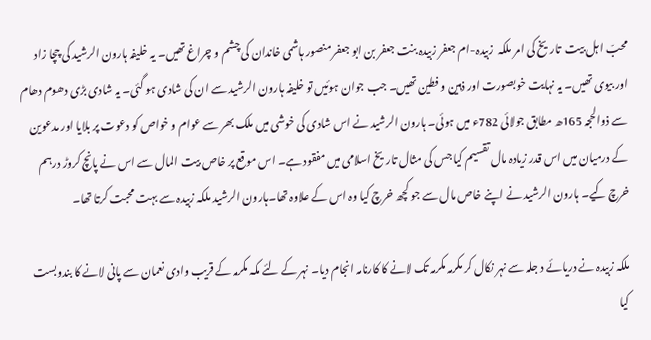محبّ ا ہل بیت  تاریخ کی امر ملکہ  زبیدہ-ام جعفر زبیدہ بنت جعفر بن ابو جعفر منصور ہاشمی خاندان کی چشم و چراغ تھیں۔ یہ خلیفہ ہارون الرشید کی چچا زاد اور بیوی تھیں۔ یہ نہایت خوبصورت اور ذہین و فطین تھیں۔ جب جوان ہوئیں تو خلیفہ ہارون الرشید سے ان کی شادی ہو گئی۔ یہ شادی بڑی دھوم دھام سے ذوالحجہ 165ھ مطابق جولائی 782ء میں ہوئی۔ ہارون الرشید نے اس شادی کی خوشی میں ملک بھر سے عوام و خواص کو دعوت پر بلایا اور مدعوین کے درمیان میں اس قدر زیادہ مال تقسیم کیا جس کی مثال تاریخ اسلامی میں مفقود ہے۔ اس موقع پر خاص بیت المال سے اس نے پانچ کروڑ درہم خرچ کیے۔ ہارون الرشید نے اپنے خاص مال سے جو کچھ خرچ کیا وہ اس کے علاوہ تھا۔ہارون الرشید ملکہ زبیدہ سے بہت محبت کرتا تھا۔

ملکہ زبیدہ نے دریائے د جلہ سے نہر نکال کر مکرمہ مکرمہ تک لانے کا کارنامہ انجام دیا۔ نہر کے لئے مکہ مکرمہ کے قریب وادی نعمان سے پانی لانے کا بندوبست کیا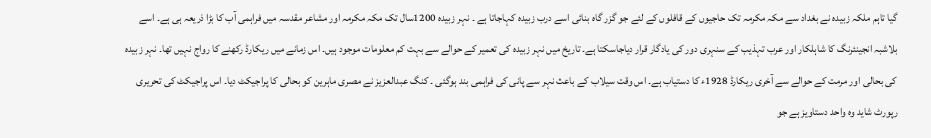گیا تاہم ملکہ زبیدہ نے بغداد سے مکہ مکرمہ تک حاجیوں کے قافلوں کے لئے جو گزر گاہ بنائی اسے درب زبیدہ کہاجاتا ہے ۔ نہر زبیدہ 1200سال تک مکہ مکرمہ اور مشاعر مقدسہ میں فراہمی آب کا بڑا ذریعہ ہی ہے۔ اسے بلاشبہ انجینئرنگ کا شاہلکار اور عرب تہذیب کے سنہری دور کی یادگار قرار دیاجاسکتا ہے۔ تاریخ میں نہر زبیدہ کی تعمیر کے حوالے سے بہت کم معلومات موجود ہیں۔ اس زمانے میں ریکارڈ رکھنے کا رواج نہیں تھا۔ نہر زبیدہ کی بحالی اور مرمت کے حوالے سے آخری ریکارڈ 1928ء کا دستیاب ہے۔ اس وقت سیلاب کے باعث نہر سے پانی کی فراہمی بند ہوگئی ۔ کنگ عبدالعزیز نے مصری ماہرین کو بحالی کا پراجیکٹ دیا۔ اس پراجیکٹ کی تحریری رپورٹ شاید وہ واحد دستاویز ہے جو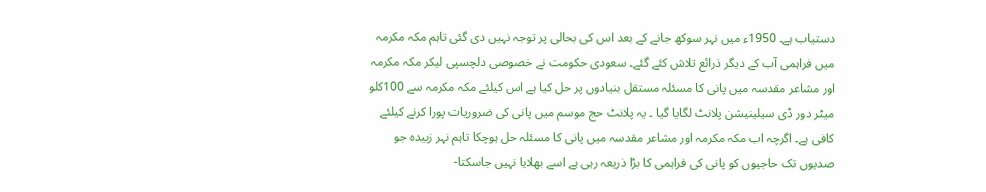دستیاب ہے۔ 1950ء میں نہر سوکھ جانے کے بعد اس کی بحالی پر توجہ نہیں دی گئی تاہم مکہ مکرمہ میں فراہمی آب کے دیگر ذرائع تلاش کئے گئے۔ سعودی حکومت نے خصوصی دلچسپی لیکر مکہ مکرمہ اور مشاعر مقدسہ میں پانی کا مسئلہ مستقل بنیادوں پر حل کیا ہے اس کیلئے مکہ مکرمہ سے 100کلو میٹر دور ڈی سیلینیشن پلانٹ لگایا گیا ۔ یہ پلانٹ حج موسم میں پانی کی ضروریات پورا کرنے کیلئے کافی ہے۔ اگرچہ اب مکہ مکرمہ اور مشاعر مقدسہ میں پانی کا مسئلہ حل ہوچکا تاہم نہر زبیدہ جو صدیوں تک حاجیوں کو پانی کی فراہمی کا بڑا ذریعہ رہی ہے اسے بھلایا نہیں جاسکتا-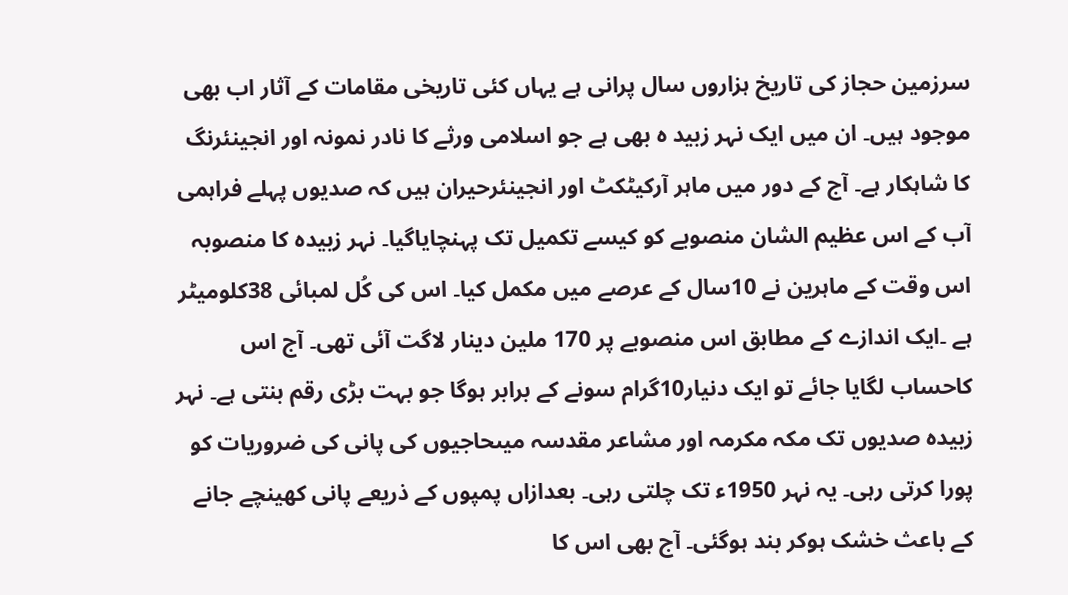سرزمین حجاز کی تاریخ ہزاروں سال پرانی ہے یہاں کئی تاریخی مقامات کے آثار اب بھی موجود ہیں۔ ان میں ایک نہر زبید ہ بھی ہے جو اسلامی ورثے کا نادر نمونہ اور انجینئرنگ کا شاہکار ہے۔ آج کے دور میں ماہر آرکیٹکٹ اور انجینئرحیران ہیں کہ صدیوں پہلے فراہمی آب کے اس عظیم الشان منصوبے کو کیسے تکمیل تک پہنچایاگیا۔ نہر زبیدہ کا منصوبہ اس وقت کے ماہرین نے 10سال کے عرصے میں مکمل کیا۔ اس کی کُل لمبائی 38کلومیٹر ہے ۔ایک اندازے کے مطابق اس منصوبے پر 170 ملین دینار لاگت آئی تھی۔ آج اس کاحساب لگایا جائے تو ایک دنیار10گرام سونے کے برابر ہوگا جو بہت بڑی رقم بنتی ہے۔ نہر زبیدہ صدیوں تک مکہ مکرمہ اور مشاعر مقدسہ میںحاجیوں کی پانی کی ضروریات کو پورا کرتی رہی۔ یہ نہر 1950ء تک چلتی رہی۔ بعدازاں پمپوں کے ذریعے پانی کھینچے جانے کے باعث خشک ہوکر بند ہوگئی۔ آج بھی اس کا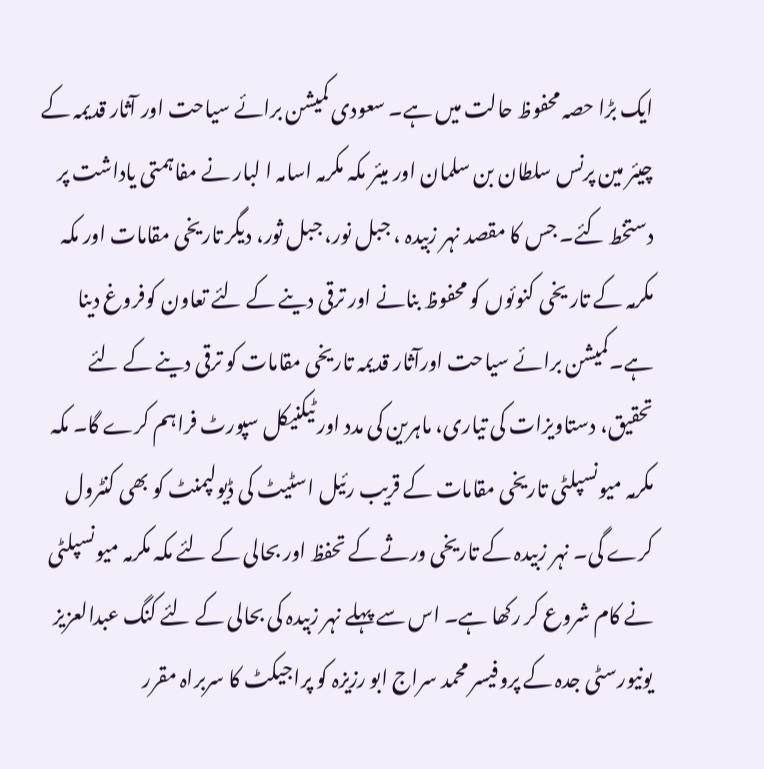ایک بڑا حصہ محفوظ حالت میں ہے۔ سعودی کمیشن برائے سیاحت اور آثار قدیمہ کے چیئر مین پرنس سلطان بن سلمان اور میئر مکہ مکرمہ اسامہ ا لبار نے مفاہمتی یاداشت پر دستخط کئے۔ جس کا مقصد نہر زبیدہ ، جبل نور، جبل ثور، دیگر تاریخی مقامات اور مکہ مکرمہ کے تار یخی کنوئوں کو محفوظ بنانے اور ترقی دینے کے لئے تعاون کوفروغ دینا ہے۔کمیشن برائے سیاحت اورآثار قدیمہ تاریخی مقامات کو ترقی دینے کے لئے تحقیق، دستاویزات کی تیاری، ماہرین کی مدد اور ٹیکنیکل سپورٹ فراہم کرے گا۔ مکہ مکرمہ میونسپلٹی تاریخی مقامات کے قریب رئیل اسٹیٹ کی ڈیولپمنٹ کو بھی کنٹرول کرے گی۔ نہر زبیدہ کے تاریخی ورثے کے تحفظ اور بحالی کے لئے مکہ مکرمہ میونسپلٹی نے کام شروع کر رکھا ہے۔ اس سے پہلے نہر زبیدہ کی بحالی کے لئے کنگ عبدالعزیز یونیورسٹی جدہ کے پروفیسر محمد سراج ابو رزیزہ کو پراجیکٹ کا سربراہ مقرر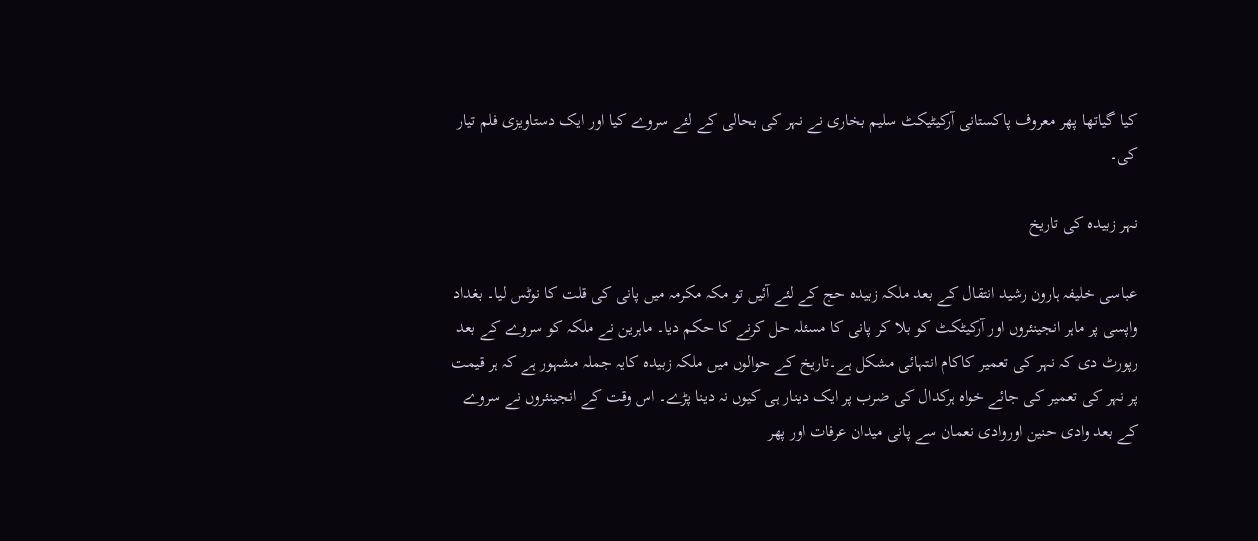کیا گیاتھا پھر معروف پاکستانی آرکیٹیکٹ سلیم بخاری نے نہر کی بحالی کے لئے سروے کیا اور ایک دستاویزی فلم تیار کی۔

نہر زبیدہ کی تاریخ

عباسی خلیفہ ہارون رشید انتقال کے بعد ملکہ زبیدہ حج کے لئے آئیں تو مکہ مکرمہ میں پانی کی قلت کا نوٹس لیا۔ بغداد واپسی پر ماہر انجینئروں اور آرکیٹکٹ کو بلا کر پانی کا مسئلہ حل کرنے کا حکم دیا۔ ماہرین نے ملکہ کو سروے کے بعد رپورٹ دی کہ نہر کی تعمیر کاکام انتہائی مشکل ہے۔تاریخ کے حوالوں میں ملکہ زبیدہ کایہ جملہ مشہور ہے کہ ہر قیمت پر نہر کی تعمیر کی جائے خواہ ہرکدال کی ضرب پر ایک دینار ہی کیوں نہ دینا پڑے۔ اس وقت کے انجینئروں نے سروے کے بعد وادی حنین اوروادی نعمان سے پانی میدان عرفات اور پھر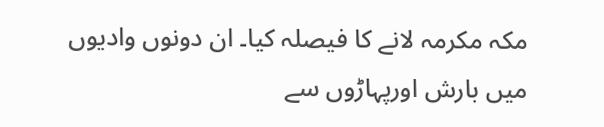مکہ مکرمہ لانے کا فیصلہ کیا۔ ان دونوں وادیوں میں بارش اورپہاڑوں سے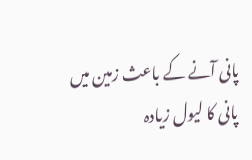پانی آنے کے باعث زمین میں پانی کا لیول زیادہ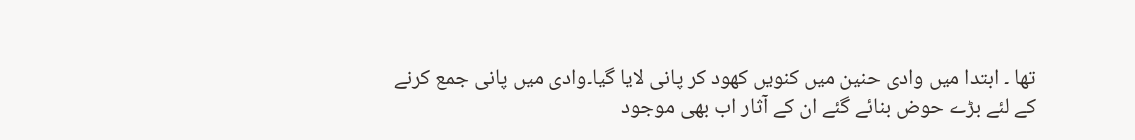تھا ۔ ابتدا میں وادی حنین میں کنویں کھود کر پانی لایا گیا۔وادی میں پانی جمع کرنے کے لئے بڑے حوض بنائے گئے ان کے آثار اب بھی موجود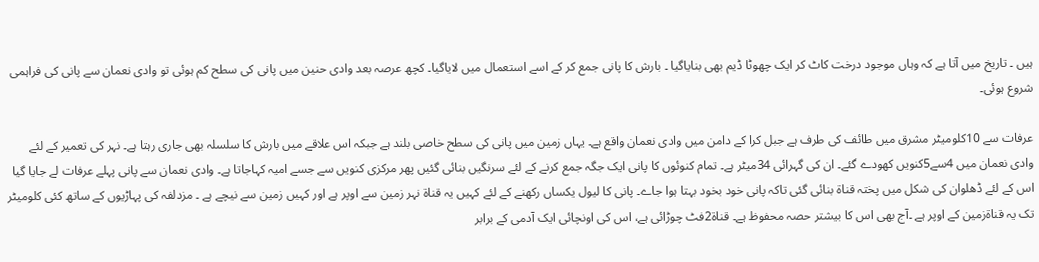ہیں ۔ تاریخ میں آتا ہے کہ وہاں موجود درخت کاٹ کر ایک چھوٹا ڈیم بھی بنایاگیا ۔ بارش کا پانی جمع کر کے اسے استعمال میں لایاگیا۔ کچھ عرصہ بعد وادی حنین میں پانی کی سطح کم ہوئی تو وادی نعمان سے پانی کی فراہمی شروع ہوئی۔

عرفات سے 10کلومیٹر مشرق میں طائف کی طرف ہے جبل کرا کے دامن میں وادی نعمان واقع ہے۔ یہاں زمین میں پانی کی سطح خاصی بلند ہے جبکہ اس علاقے میں بارش کا سلسلہ بھی جاری رہتا ہے۔ نہر کی تعمیر کے لئے وادی نعمان میں 4سے5کنویں کھودے گئے۔ ان کی گہرائی 34میٹر ہے۔ تمام کنوئوں کا پانی ایک جگہ جمع کرنے کے لئے سرنگیں بنائی گئیں پھر مرکزی کنویں سے جسے امیہ کہاجاتا ہے۔ وادی نعمان سے پانی پہلے عرفات لے جایا گیا اس کے لئے ڈھلوان کی شکل میں پختہ قناۃ بنائی گئی تاکہ پانی خود بخود بہتا ہوا جاے۔ پانی کا لیول یکساں رکھنے کے لئے کہیں یہ قناۃ نہر زمین سے اوپر ہے اور کہیں زمین سے نیچے ہے ۔ مزدلفہ کی پہاڑیوں کے ساتھ کئی کلومیٹر تک یہ قناۃزمین کے اوپر ہے ۔آج بھی اس کا بیشتر حصہ محفوظ ہے۔ قناۃ2فٹ چوڑائی ہے، اس کی اونچائی ایک آدمی کے برابر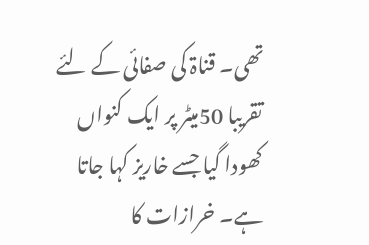تھی۔ قناۃ کی صفائی کے لئے تقریبا 50میٹر پر ایک کنواں کھودا گیا جسے خاریز کہا جاتا ہے۔ خرازات کا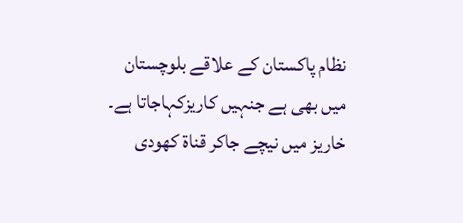نظام پاکستان کے علاقے بلوچستان میں بھی ہے جنہیں کاریزکہاجاتا ہے۔ خاریز میں نیچے جاکر قناۃ کھودی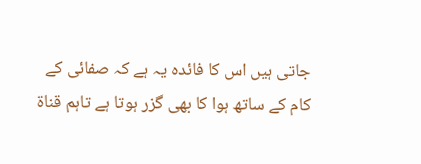جاتی ہیں اس کا فائدہ یہ ہے کہ صفائی کے کام کے ساتھ ہوا کا بھی گزر ہوتا ہے تاہم قناۃ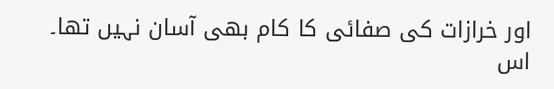اور خرازات کی صفائی کا کام بھی آسان نہیں تھا۔ اس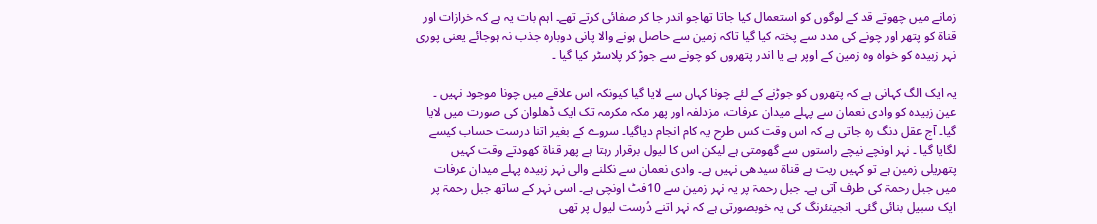زمانے میں چھوتے قد کے لوگوں کو استعمال کیا جاتا تھاجو اندر جا کر صفائی کرتے تھے۔ اہم بات یہ ہے کہ خرازات اور قناۃ کو پتھر اور چونے کی مدد سے پختہ کیا گیا تاکہ زمین سے حاصل ہونے والا پانی دوبارہ جذب نہ ہوجائے یعنی پوری نہر زبیدہ کو خواہ وہ زمین کے اوپر ہے یا اندر پتھروں کو چونے سے جوڑ کر پلاسٹر کیا گیا ۔

یہ ایک الگ کہانی ہے کہ پتھروں کو جوڑنے کے لئے چونا کہاں سے لایا گیا کیونکہ اس علاقے میں چونا موجود نہیں ۔ عین زبیدہ کو وادی نعمان سے پہلے میدان عرفات، مزدلفہ اور پھر مکہ مکرمہ تک ایک ڈھلوان کی صورت میں لایا گیا۔ آج عقل دنگ رہ جاتی ہے کہ اس وقت کس طرح یہ کام انجام دیاگیا۔ سروے کے بغیر اتنا درست حساب کیسے لگایا گیا ۔ نہر اونچے نیچے راستوں سے گھومتی ہے لیکن اس کا لیول برقرار رہتا ہے پھر قناۃ کھودتے وقت کہیں پتھریلی زمین ہے تو کہیں ریت ہے قناۃ سیدھی نہیں ہے۔ وادی نعمان سے نکلنے والی نہر زبیدہ پہلے میدان عرفات میں جبل رحمۃ کی طرف آتی ہے۔ جبل رحمۃ پر یہ نہر زمین سے 10فٹ اونچی ہے۔ اسی نہر کے ساتھ جبل رحمۃ پر ایک سبیل بنائی گئی۔ انجینئرنگ کی یہ خوبصورتی ہے کہ نہر اتنے دُرست لیول پر تھی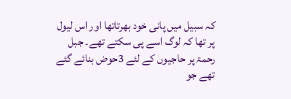کہ سبیل میں پانی خود بھرتاتھا اور اس لیول پر تھا کہ لوگ اسے پی سکتے تھے۔ جبل رحمۃ پر حاجیوں کے لئے 3حوض بنائے گئے تھے جو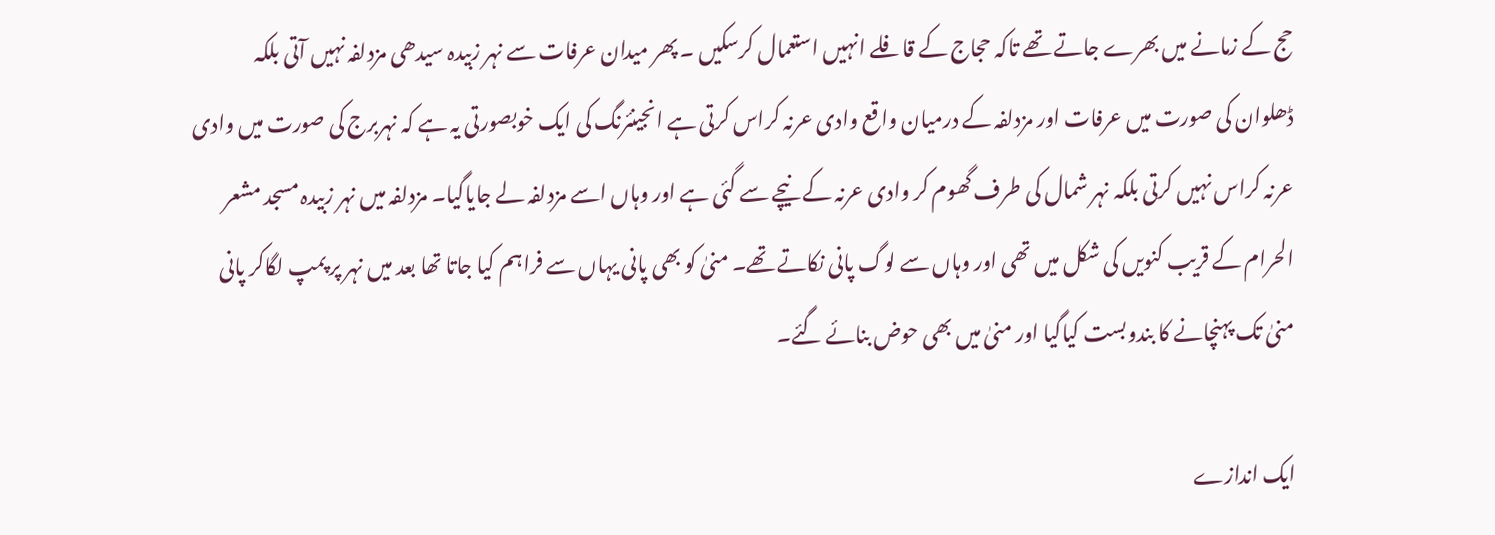حج کے زمانے میں بھرے جاتے تھے تاکہ حجاج کے قافلے انہیں استعمال کرسکیں ۔ پھر میدان عرفات سے نہر زبیدہ سیدھی مزدلفہ نہیں آتی بلکہ ڈھلوان کی صورت میں عرفات اور مزدلفہ کے درمیان واقع وادی عرنہ کراس کرتی ہے انجینئرنگ کی ایک خوبصورتی یہ ہے کہ نہربرج کی صورت میں وادی عرنہ کراس نہیں کرتی بلکہ نہر شمال کی طرف گھوم کر وادی عرنہ کے نیچے سے گئی ہے اور وہاں اسے مزدلفہ لے جایاگیا۔ مزدلفہ میں نہر زبیدہ مسجد مشعر الحرام کے قریب کنویں کی شکل میں تھی اور وہاں سے لوگ پانی نکاتے تھے۔ منیٰ کو بھی پانی یہاں سے فراہم کیا جاتا تھا بعد میں نہر پر پمپ لگاکر پانی منیٰ تک پہنچانے کا بندوبست کیاگیا اور منیٰ میں بھی حوض بنائے گئے۔

ایک اندازے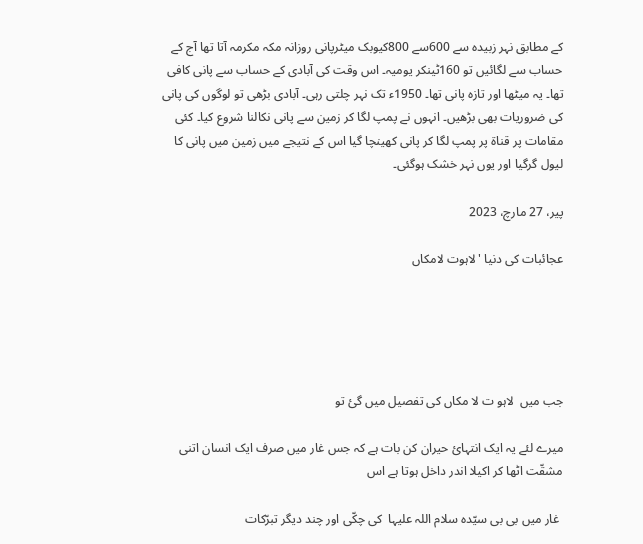کے مطابق نہر زبیدہ سے 600سے 800کیوبک میٹرپانی روزانہ مکہ مکرمہ آتا تھا آج کے حساب سے لگائیں تو 160ٹینکر یومیہ۔ اس وقت کی آبادی کے حساب سے پانی کافی تھا۔ یہ میٹھا اور تازہ پانی تھا۔ 1950ء تک نہر چلتی رہی۔ آبادی بڑھی تو لوگوں کی پانی کی ضروریات بھی بڑھیں۔ انہوں نے پمپ لگا کر زمین سے پانی نکالنا شروع کیا۔ کئی مقامات پر قناۃ پر پمپ لگا کر پانی کھینچا گیا اس کے نتیجے میں زمین میں پانی کا لیول گرگیا اور یوں نہر خشک ہوگئی۔

پیر، 27 مارچ، 2023

عجائبات کی دنیا 'لاہوت لامکاں





جب میں  لاہو ت لا مکاں کی تفصیل میں گئ تو

میرے لئے یہ ایک انتہائ حیران کن بات ہے کہ جس غار میں صرف ایک انسان اتنی مشقّت اٹھا کر اکیلا اندر داخل ہوتا ہے اس

 غار میں بی بی سیّدہ سلام اللہ علیہا  کی چکّی اور چند دیگر تبرّکات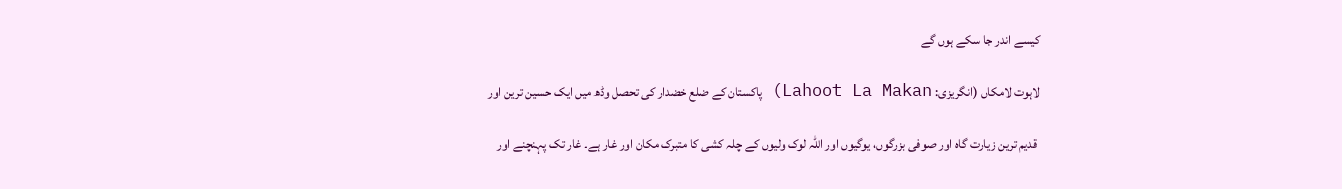کیسے اندر جا سکے ہوں گے

لاہوت لامکاں (انگریزی: Lahoot La Makan) پاکستان کے ضلع خضدار کی تحصل وڈھ میں ایک حسین ترین اور

 قدیم ترین زیارت گاہ اور صوفی بزرگوں، یوگیوں اور اللہ لوک ولیوں کے چلہ کشی کا متبرک مکان اور غار ہے۔ غار تک پہنچنے اور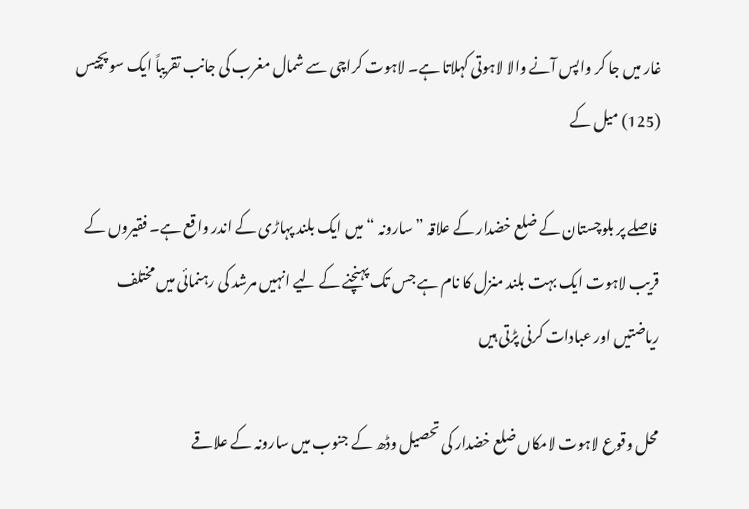غار میں جا کر واپس آنے والا لاہوتی کہلاتا ہے۔ لاہوت کراچی سے شمال مغرب کی جانب تقریباً ایک سو پچیس (125) میل کے

 فاصلے پر بلوچستان کے ضلع خضدار کے علاقہ ”سارونہ “ میں ایک بلند پہاڑی کے اندر واقع ہے۔ فقیروں کے قریب لاہوت ایک بہت بلند منزل کا نام ہے جس تک پہنچنے کے لیے انہیں مرشد کی رہنمائی میں مختلف ریاضتیں اور عبادات کرنی پڑتی ہیں

محل وقوع لاہوت لامکاں ضلع خضدار کی تحصیل وڈھ کے جنوب میں سارونہ کے علاقے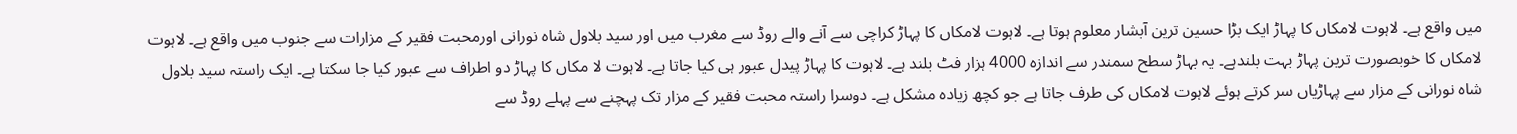میں واقع ہے۔ لاہوت لامکاں کا پہاڑ ایک بڑا حسین ترین آبشار معلوم ہوتا ہے۔ لاہوت لامکاں کا پہاڑ کراچی سے آنے والے روڈ سے مغرب میں اور سید بلاول شاہ نورانی اورمحبت فقیر کے مزارات سے جنوب میں واقع ہے۔ لاہوت لامکاں کا خوبصورت ترین پہاڑ بہت بلندہے۔ یہ بہاڑ سطح سمندر سے اندازہ 4000 ہزار فٹ بلند ہے۔ لاہوت کا پہاڑ پیدل عبور ہی کیا جاتا ہے۔ لاہوت لا مکاں کا پہاڑ دو اطراف سے عبور کیا جا سکتا ہے۔ ایک راستہ سید بلاول شاہ نورانی کے مزار سے پہاڑیاں سر کرتے ہوئے لاہوت لامکاں کی طرف جاتا ہے جو کچھ زیادہ مشکل ہے۔ دوسرا راستہ محبت فقیر کے مزار تک پہچنے سے پہلے روڈ سے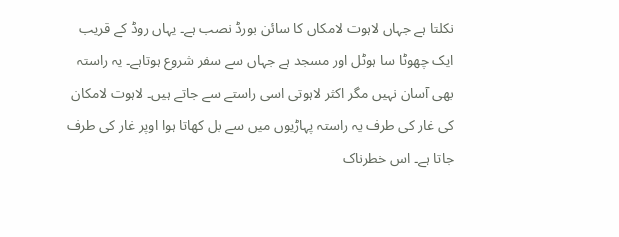نکلتا ہے جہاں لاہوت لامکاں کا سائن بورڈ نصب ہے۔ یہاں روڈ کے قریب ایک چھوٹا سا ہوٹل اور مسجد ہے جہاں سے سفر شروع ہوتاہے۔ یہ راستہ بھی آسان نہیں مگر اکثر لاہوتی اسی راستے سے جاتے ہیں۔ لاہوت لامکان کی غار کی طرف یہ راستہ پہاڑیوں میں سے بل کھاتا ہوا اوپر غار کی طرف جاتا ہے۔ اس خطرناک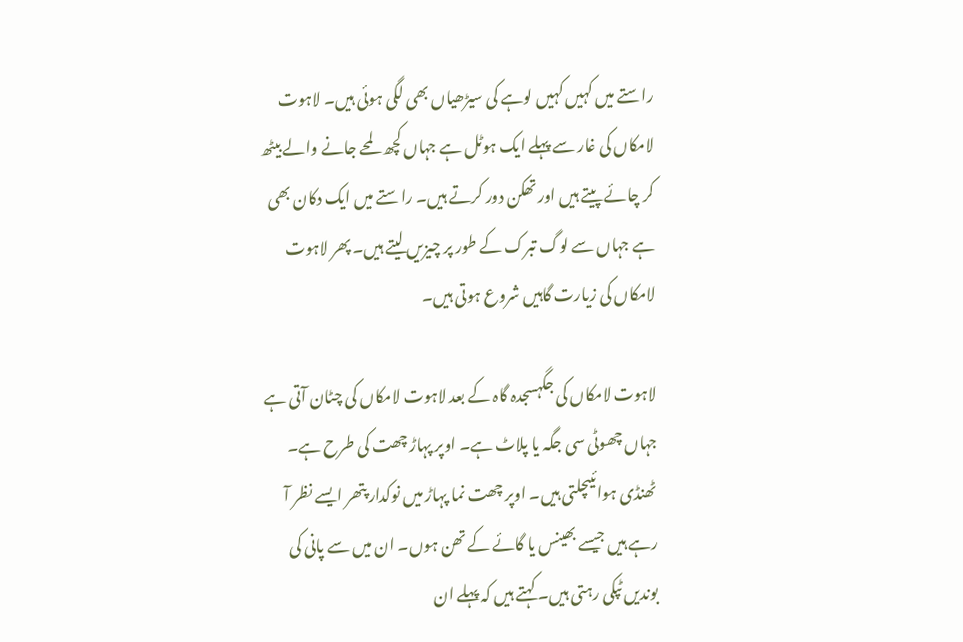راستے میں کہیں کہیں لوہے کی سیڑھیاں بھی لگی ہوئی ہیں۔ لاہوت لامکاں کی غار سے پہلے ایک ہوٹل ہے جہاں کچھ لمحے جانے والے بیٹھ کر چائے پیتے ہیں اور تھکن دور کرتے ہیں۔ راستے میں ایک دکان بھی ہے جہاں سے لوگ تبرک کے طور پر چیزیں لیتے ہیں۔ پھر لاہوت لامکاں کی زیارت گاہیں شروع ہوتی ہیں۔

لاہوت لامکاں کی جگہسجدہ گاہ کے بعد لاہوت لامکاں کی چٹان آتی ہے جہاں چھوٹی سی جگہ یا پلاٹ ہے۔ اوپر پہاڑ چھت کی طرح ہے۔ ٹھنڈی ہوائیںچلتی ہیں۔ اوپر چھت نما پہاڑ میں نوکدار پتھر ایسے نظر آ رہے ہیں جیسے بھینس یا گائے کے تھن ہوں۔ ان میں سے پانی کی بوندیں ٹپکی رہتی ہیں۔ کہتے ہیں کہ پہلے ان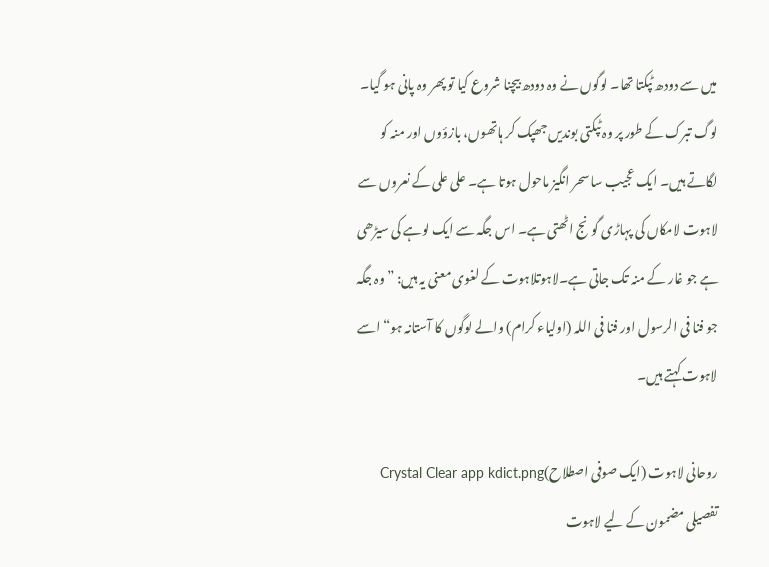میں سے دودھ ٹپکتا تھا۔ لوگوں نے وہ دودھ بیچنا شروع کیا تو پھر وہ پانی ہو گیا۔ لوگ تبرک کے طور پر وہ ٹپکتی بوندیں جھپک کر ہاتھوں، بازؤوں اور منہ کو لگاتے ہیں۔ ایک عجیب سا سحر انگیز ماحول ہوتا ہے۔ علی علی کے نعروں سے لاہوت لامکاں کی پہاڑی گونج اٹھتی ہے۔ اس جگہ سے ایک لوہے کی سیڑھی ہے جو غار کے منہ تک جاتی ہے۔لاہوتلاہوت کے لغوی معنی یہ ہیں: ”وہ جگہ جو فنا فی الرسول اور فنا فی اللہ (اولیاء کرام) والے لوگوں کا آستانہ ہو“ اسے لاہوت کہتے ہیں۔

روحانی لاہوت (ایک صوفی اصطلاح)Crystal Clear app kdict.png تفصیلی مضمون کے لیے لاہوت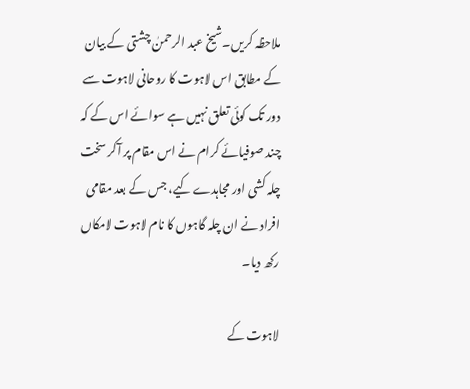ملاحظہ کریں۔شیخ عبد الرحمنٰ چشتی کے بیان کے مطابق اس لاہوت کا روحانی لاہوت سے دور تک کوئی تعلق نہیں ہے سوائے اس کے کہ چند صوفیائے کرام نے اس مقام پر آکر سخت چلہ کشی اور مجاہدے کیے، جس کے بعد مقامی افراد نے ان چلہ گاہوں کا نام لاہوت لامکاں رکھ دیا۔

لاہوت کے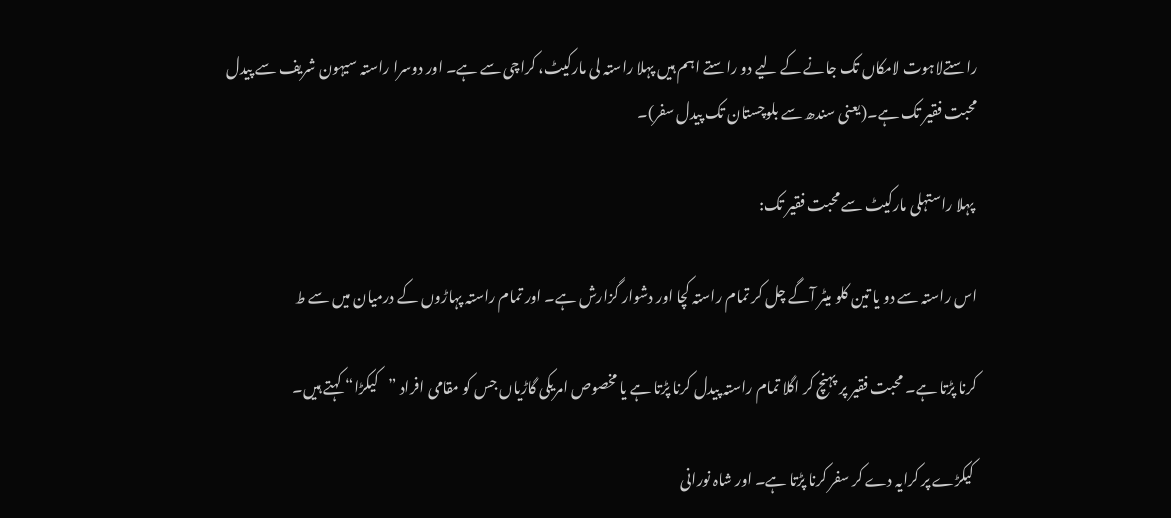راستےلاہوت لامکاں تک جانے کے لیے دو راستے اہم ہیں پہلا راستہ لی مارکیٹ، کراچی سے ہے۔ اور دوسرا راستہ سیہون شریف سے پیدل محبت فقیر تک ہے۔(یعنی سندھ سے بلوچستان تک پیدل سفر)۔

 پہلا راستہلی مارکیٹ سے محبت فقیر تک:

اس راستہ سے دو یا تین کلو میٹر آگے چل کر تمام راستہ کچا اور دشوار گزارش ہے۔ اور تمام راستہ پہاڑوں کے درمیان میں سے ط

کرنا پڑتا ہے۔ محبت فقیر پر پہنچ کر اگلا تمام راستہ پیدل کرنا پڑتا ہے یا مخصوص امریکی گاڑیاں جس کو مقامی افراد ”کیکڑا“ کہتے ہیں۔

 کیکڑے پر کرایہ دے کر سفر کرنا پڑتا ہے۔ اور شاہ نورانی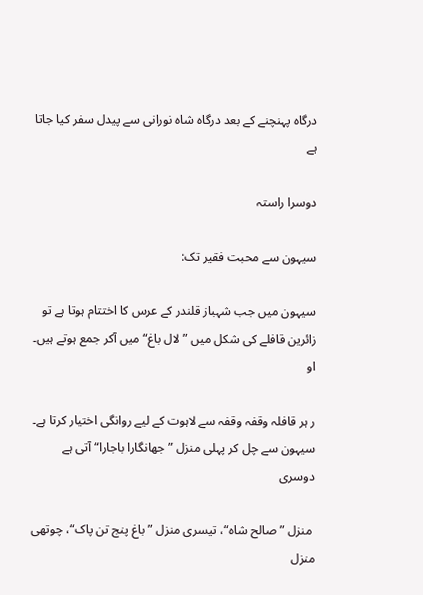درگاہ پہنچنے کے بعد درگاہ شاہ نورانی سے پیدل سفر کیا جاتا ہے

دوسرا راستہ

سیہون سے محبت فقیر تک:

سیہون میں جب شہباز قلندر کے عرس کا اختتام ہوتا ہے تو زائرین قافلے کی شکل میں ”لال باغ“ میں آکر جمع ہوتے ہیں۔ او

ر ہر قافلہ وقفہ وقفہ سے لاہوت کے لیے روانگی اختیار کرتا ہے۔ سیہون سے چل کر پہلی منزل ”جھانگارا باجارا“ آتی ہے دوسری

 منزل ”صالح شاہ“، تیسری منزل ”باغ پنج تن پاک“، چوتھی منزل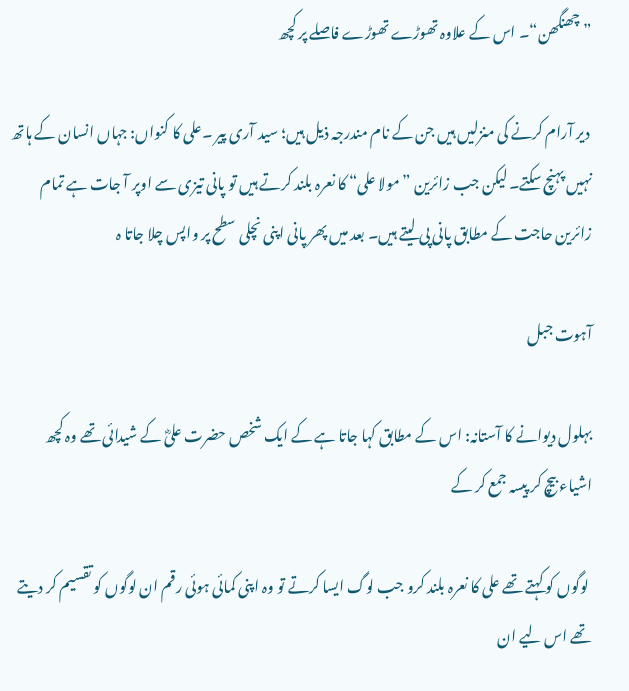”چھنگھن“۔ اس کے علاوہ تھوڑے تھوڑے فاصلے پر کچھ

 دیر آرام کرنے کی منزلیں ہیں جن کے نام مندرجہ ذیل ہیں؛ سید آری پیر ۔علی کا کنواں: جہاں انسان کے ہاتھ نہیں پہنچ سکتے۔ لیکن جب زائرین ”مولا علی“ کا نعرہ بلند کرتے ہیں تو پانی تیزی سے اوپر آ جات ہے تمام زائرین حاجت کے مطابق پانی پی لیتے ہیں۔ بعد میں پھر پانی اپنی نچلی سطح پر واپس چلا جاتا ہ

آہوت جبل

بہلول دیوانے کا آستانہ: اس کے مطابق کہا جاتا ہے کے ایک شخص حضرت علیؓ کے شیدائی تھے وہ کچھ اشیاء بیچ کر پیسہ جمع کر کے

 لوگوں کو کہتے تھے علی کا نعرہ بلند کرو جب لوگ ایسا کرتے تو وہ اپنی کمائی ہوئی رقم ان لوگوں کو تقسیم کر دیتے تھے اس لیے ان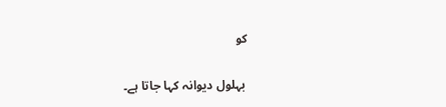کو

 بہلول دیوانہ کہا جاتا ہے۔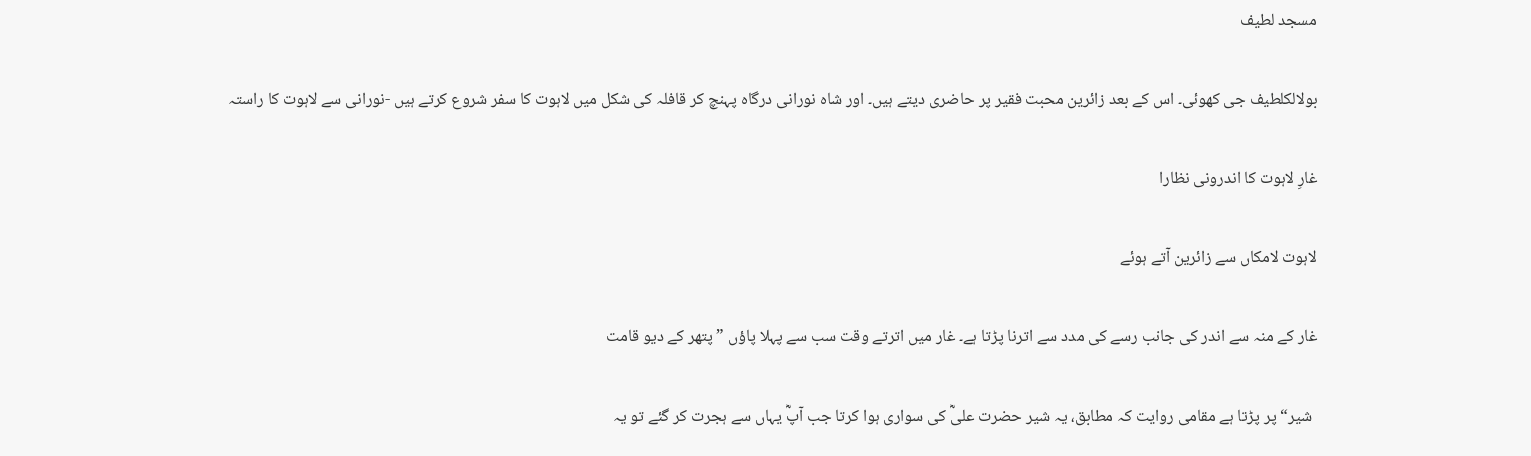مسجد لطیف

بولالکلطیف جی کھوئی۔ اس کے بعد زائرین محبت فقیر پر حاضری دیتے ہیں۔ اور شاہ نورانی درگاہ پہنچ کر قافلہ کی شکل میں لاہوت کا سفر شروع کرتے ہیں -نورانی سے لاہوت کا راستہ

غارِ لاہوت کا اندرونی نظارا

لاہوت لامکاں سے زائرین آتے ہوئے

غار کے منہ سے اندر کی جانب رسے کی مدد سے اترنا پڑتا ہے۔ غار میں اترتے وقت سب سے پہلا پاؤں ”پتھر کے دیو قامت

 شیر“ پر پڑتا ہے مقامی روایت کہ مطابق، یہ شیر حضرت علیؓ کی سواری ہوا کرتا جب آپؓ یہاں سے ہجرت کر گئے تو یہ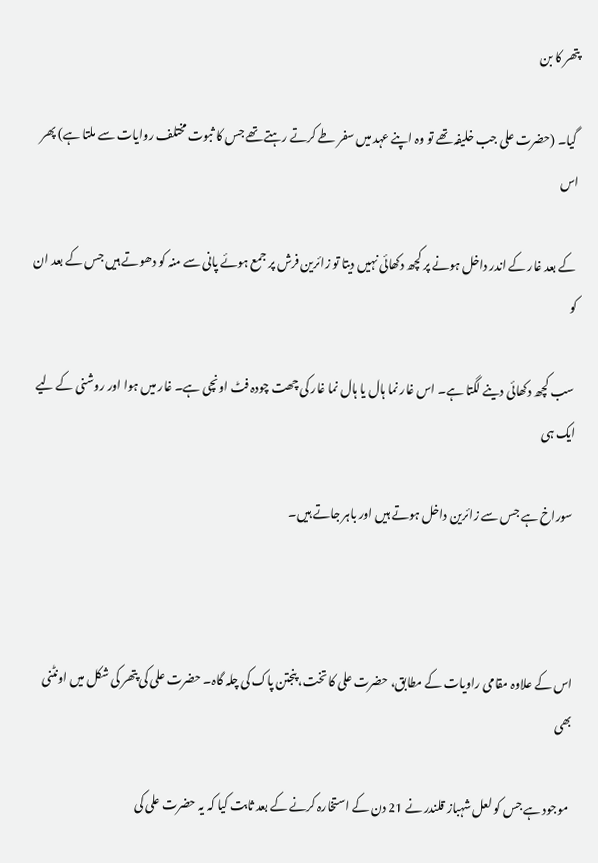پتھر کا بن

 گیا۔ (حضرت علی جب خلیفہ تھے تو وہ اپنے عہد میں سفر طے کرتے رہتے تھے جس کا ثبوت مختلف روایات سے ملتا ہے) پھر اس

 کے بعد غار کے اندر داخل ہونے پر کچھ دکھائی نہیں دیتا تو زائرین فرش پر جمع ہوئے پانی سے منہ کو دھوتے ہیں جس کے بعد ان کو

 سب کچھ دکھائی دینے لگتا ہے۔ اس غار نما ہال یا ہال نما غار کی چھت چودہ فٹ اونچی ہے۔ غار میں ہوا اور روشنی کے لیے ایک ہی

 سوراخ ہے جس سے زائرین داخل ہوتے ہیں اور باہر جاتے ہیں۔



اس کے علاوہ مقامی راویات کے مطابق، حضرت علی کا تخت، پنجتن پاک کی چلہ گاہ۔ حضرت علی کی پتھر کی شکل میں اونٹنی بھی

 موجود ہے جس کو لعل شہباز قلندر نے 21 دن کے استخارہ کرنے کے بعد ثابت کیا کہ یہ حضرت علی کی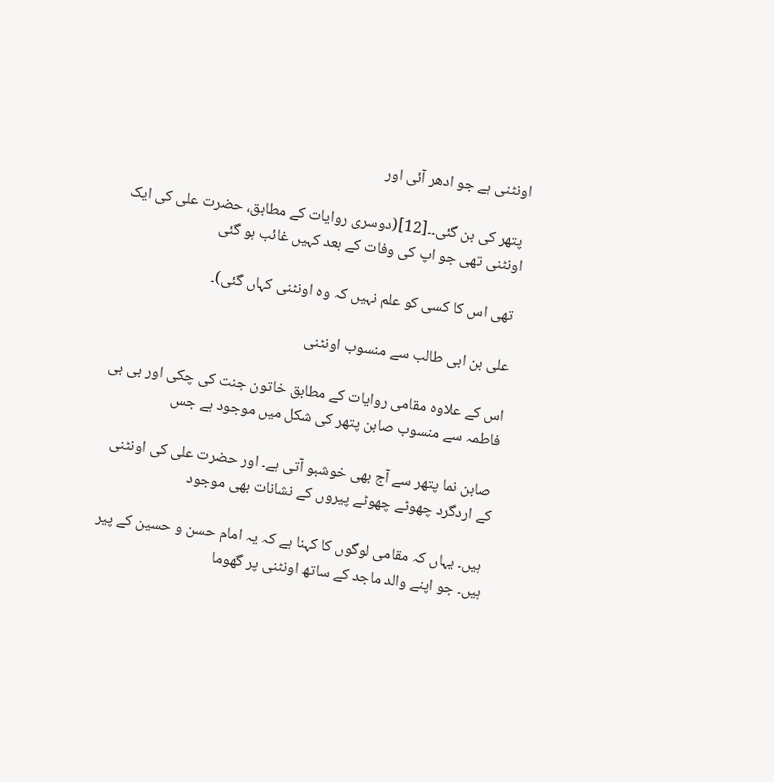اونٹنی ہے جو ادھر آئی اور

 پتھر کی بن گئی۔۔[12](دوسری روایات کے مطابق، حضرت علی کی ایک اونٹنی تھی جو اپ کی وفات کے بعد کہیں غائب ہو گئی

 تھی اس کا کسی کو علم نہیں کہ وہ اونٹنی کہاں گئی)۔

علی بن ابی طالب سے منسوب اونٹنی

اس کے علاوہ مقامی روایات کے مطابق خاتون جنت کی چکی اور بی بی فاطمہ سے منسوب صابن پتھر کی شکل میں موجود ہے جس

 صابن نما پتھر سے آج بھی خوشبو آتی ہے۔ اور حضرت علی کی اونٹنی کے اردگرد چھوٹے چھوٹے پیروں کے نشانات بھی موجود

 ہیں۔ یہاں کہ مقامی لوگوں کا کہنا ہے کہ یہ امام حسن و حسین کے پیر ہیں۔ جو اپنے والد ماجد کے ساتھ اونٹنی پر گھوما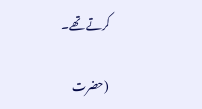کرتے تھے۔

 (حضرت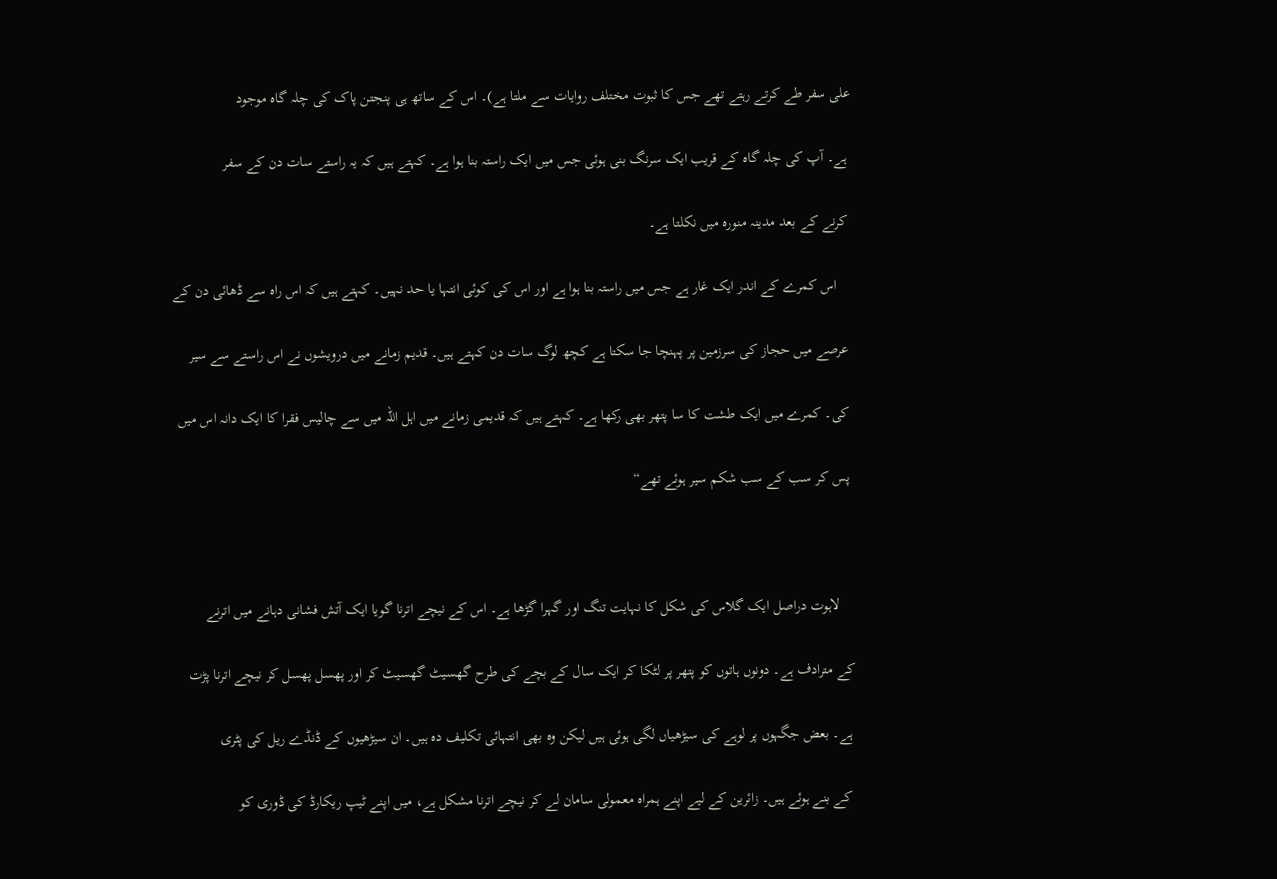علی سفر طے کرتے رہتے تھے جس کا ثبوت مختلف روایات سے ملتا ہے)۔ اس کے ساتھ ہی پنجتن پاک کی چلہ گاہ موجود

 ہے۔ آپ کی چلہ گاہ کے قریب ایک سرنگ بنی ہوئی جس میں ایک راستہ بنا ہوا ہے۔ کہتے ہیں کہ یہ راستے سات دن کے سفر

 کرنے کے بعد مدینہ منورہ میں نکلتا ہے۔

    اس کمرے کے اندر ایک غار ہے جس میں راستہ بنا ہوا ہے اور اس کی کوئی انتہا یا حد نہیں۔ کہتے ہیں کہ اس راہ سے ڈھائی دن کے

 عرصے میں حجاز کی سرزمین پر پہنچا جا سکتا ہے کچھ لوگ سات دن کہتے ہیں۔ قدیم زمانے میں درویشوں نے اس راستے سے سیر

 کی۔ کمرے میں ایک طشت کا سا پتھر بھی رکھا ہے۔ کہتے ہیں کہ قدیمی زمانے میں اہل اللہ میں سے چالیس فقرا کا ایک دانہ اس میں

 پس کر سب کے سب شکم سیر ہوئے تھے“



    لاہوت دراصل ایک گلاس کی شکل کا نہایت تنگ اور گہرا گڑھا ہے۔ اس کے نیچے اترنا گویا ایک آتش فشانی دہانے میں اترنے

کے مترادف ہے۔ دونوں ہاتوں کو پتھر پر لٹکا کر ایک سال کے بچے کی طرح گھسیٹ گھسیٹ کر اور پھسل پھسل کر نیچے اترنا پڑت

 ہے۔ بعض جگہوں پر لوہے کی سیڑھیاں لگی ہوئی ہیں لیکن وہ بھی انتہائی تکلیف دہ ہیں۔ ان سیڑھیوں کے ڈنڈے ریل کی پٹری

 کے بنے ہوئے ہیں۔ زائرین کے لیے اپنے ہمراہ معمولی سامان لے کر نیچے اترنا مشکل ہے، میں اپنے ٹیپ ریکارڈ کی ڈوری کو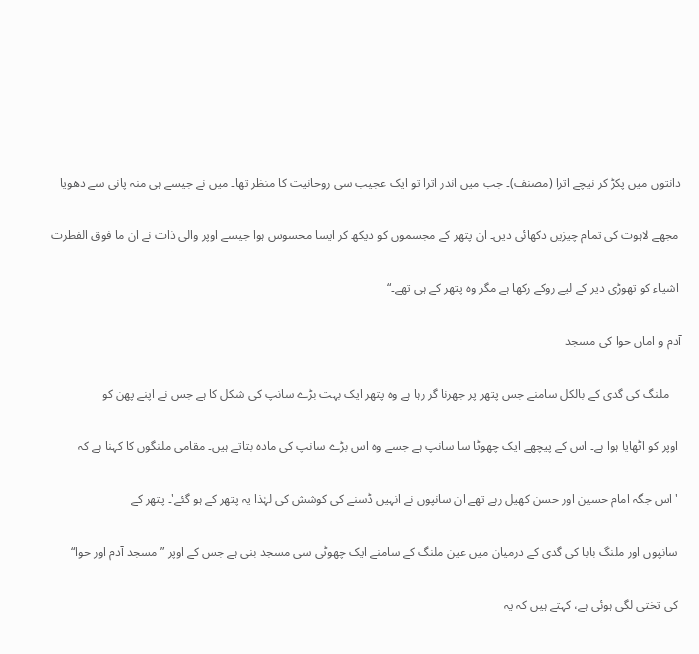دانتوں میں پکڑ کر نیچے اترا (مصنف)۔ جب میں اندر اترا تو ایک عجیب سی روحانیت کا منظر تھا۔ میں نے جیسے ہی منہ پانی سے دھویا

 مجھے لاہوت کی تمام چیزیں دکھائی دیں۔ ان پتھر کے مجسموں کو دیکھ کر ایسا محسوس ہوا جیسے اوپر والی ذات نے ان ما فوق الفطرت

 اشیاء کو تھوڑی دیر کے لیے روکے رکھا ہے مگر وہ پتھر کے ہی تھے۔“

آدم و اماں حوا کی مسجد

    ملنگ کی گدی کے بالکل سامنے جس پتھر پر جھرنا گر رہا ہے وہ پتھر ایک بہت بڑے سانپ کی شکل کا ہے جس نے اپنے پھن کو

 اوپر کو اٹھایا ہوا ہے۔ اس کے پیچھے ایک چھوٹا سا سانپ ہے جسے وہ اس بڑے سانپ کی مادہ بتاتے ہیں۔ مقامی ملنگوں کا کہنا ہے کہ

 'اس جگہ امام حسین اور حسن کھیل رہے تھے ان سانپوں نے انہیں ڈسنے کی کوشش کی لہٰذا یہ پتھر کے ہو گئے'۔ پتھر کے

 سانپوں اور ملنگ بابا کی گدی کے درمیان میں عین ملنگ کے سامنے ایک چھوٹی سی مسجد بنی ہے جس کے اوپر ”مسجد آدم اور حوا“

 کی تختی لگی ہوئی ہے، کہتے ہیں کہ یہ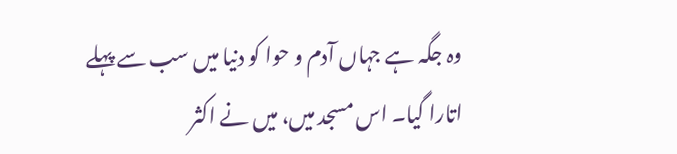وہ جگہ ہے جہاں آدم و حوا کو دنیا میں سب سے پہلے اتارا گیا۔ اس مسجد میں، میں نے اکثر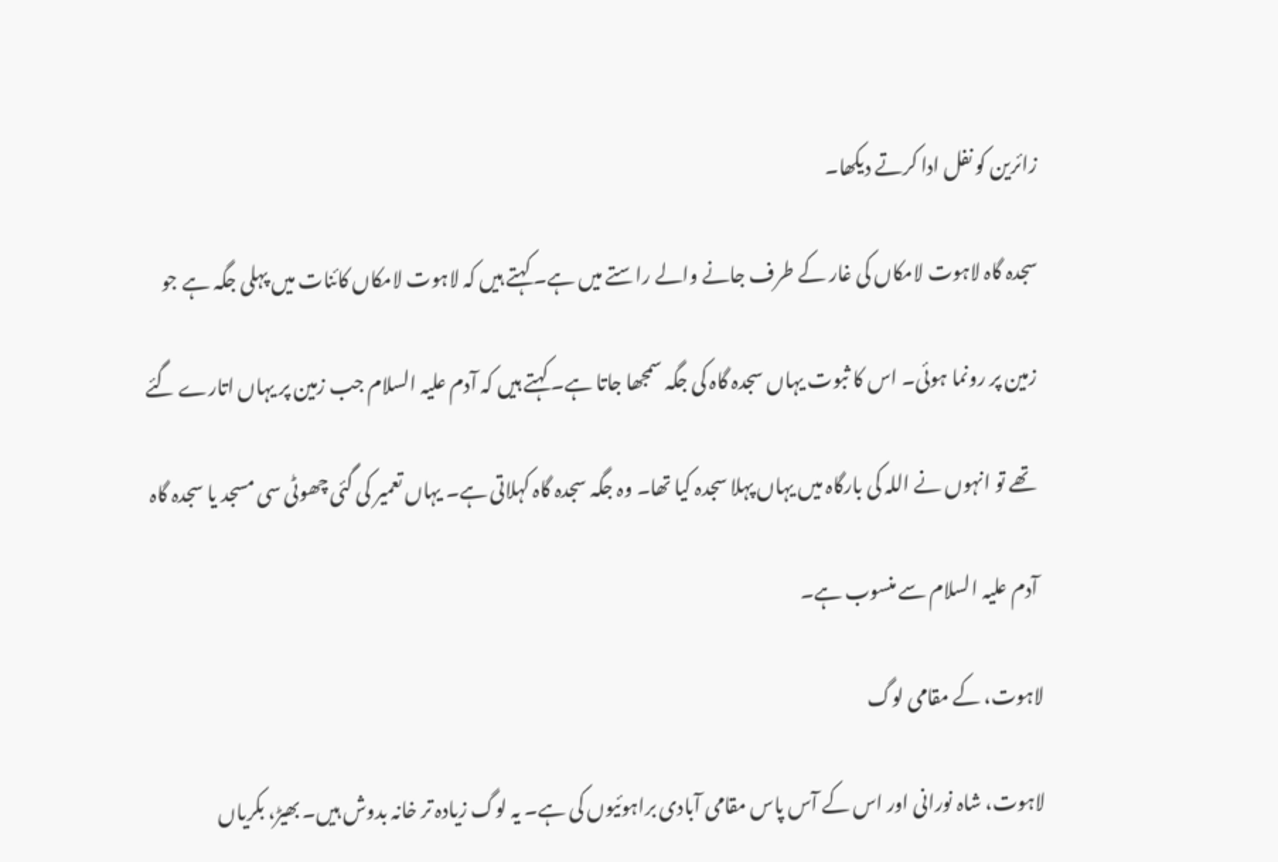زائرین کو نفل ادا کرتے دیکھا۔

سجدہ گاہ لاہوت لامکاں کی غار کے طرف جانے والے راستے میں ہے۔ کہتے ہیں کہ لاہوت لامکاں کائنات میں پہلی جگہ ہے جو

 زمین پر رونما ہوئی۔ اس کا ثبوت یہاں سجدہ گاہ کی جگہ سمجھا جاتا ہے۔ کہتے ہیں کہ آدم علیہ السلام جب زمین پر یہاں اتارے گئے

 تھے تو انہوں نے اللہ کی بارگاہ میں یہاں پہلا سجدہ کیا تھا۔ وہ جگہ سجدہ گاہ کہلاتی ہے۔ یہاں تعمیر کی گئی چھوٹی سی مسجد یا سجدہ گاہ

 آدم علیہ السلام سے منسوب ہے۔

لاہوت، کے مقامی لوگ

لاہوت، شاہ نورانی اور اس کے آس پاس مقامی آبادی براہوئیوں کی ہے۔ یہ لوگ زیادہ تر خانہ بدوش ہیں۔ بھیڑ، بکریاں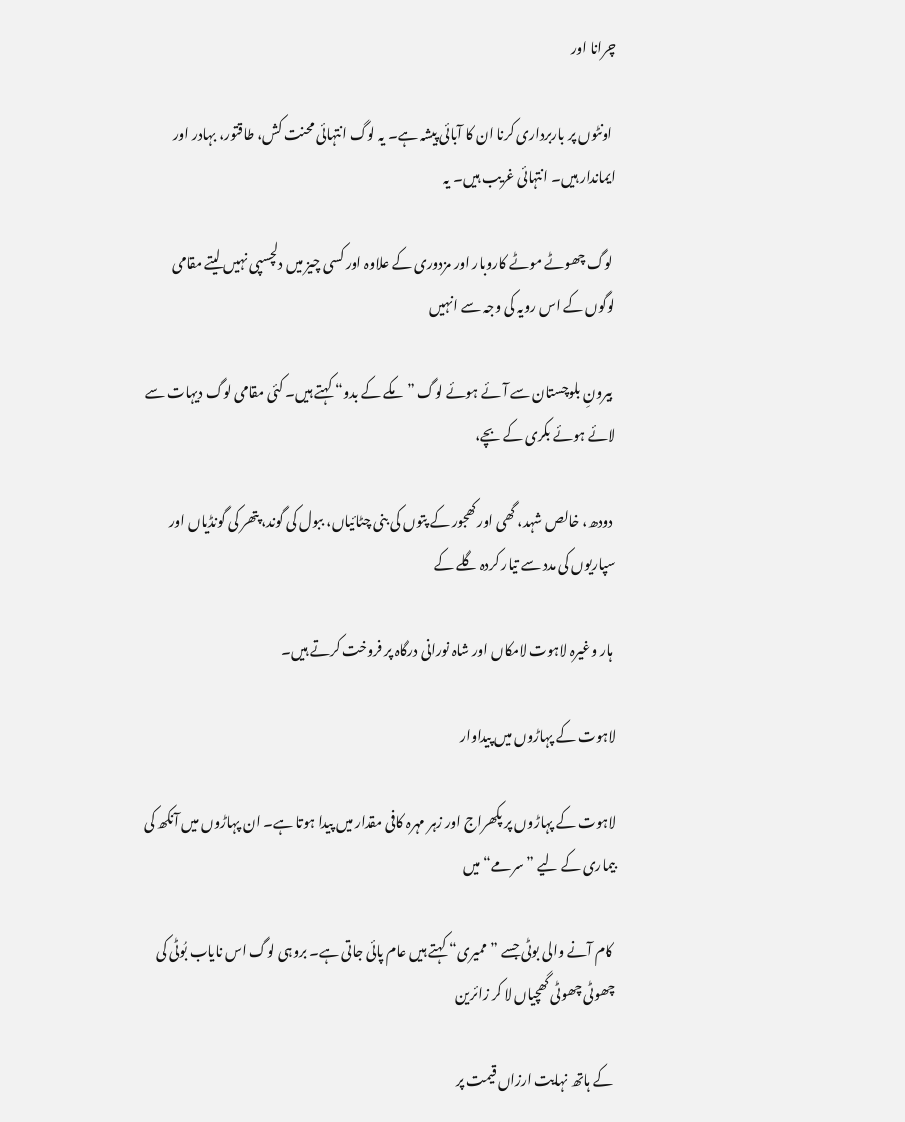چرانا اور

 اونٹوں پر باربرداری کرنا ان کا آبائی پیشہ ہے۔ یہ لوگ انتہائی محنت کش، طاقتور، بہادر اور ایماندار ہیں۔ انتہائی غریب ہیں۔ یہ

 لوگ چھوٹے موٹے کاروبار اور مزدوری کے علاوہ اور کسی چیز میں دلچسپی نہیں لیتے مقامی لوگوں کے اس رویہ کی وجہ سے انہیں

 بیرونِ بلوچستان سے آئے ہوئے لوگ ”مکے کے بدو“ کہتے ہیں۔ کئی مقامی لوگ دیہات سے لائے ہوئے بکری کے بچے،

 دودھ، خالص شہد، گھی اور کھجور کے پتوں کی بنی چٹائیاں، ببول کی گوند، پتھر کی گونڈیاں اور سپاریوں کی مدد سے تیار کردہ گلے کے

 ہار وغیرہ لاہوت لامکاں اور شاہ نورانی درگاہ پر فروخت کرتے ہیں۔

لاہوت کے پہاڑوں میں پیداوار

لاہوت کے پہاڑوں پر پکھراج اور زہر مہرہ کافی مقدار میں پیدا ہوتا ہے۔ ان پہاڑوں میں آنکھ کی بیماری کے لیے ”سرمے“ میں

 کام آنے والی بوٹی جسے ”ممیری“ کہتے ہیں عام پائی جاتی ہے۔ بروہی لوگ اس نایاب بُوٹی کی چھوٹی چھوٹی گھچیاں لا کر زائرین

 کے ہاتھ نہایت ارزاں قیمت پر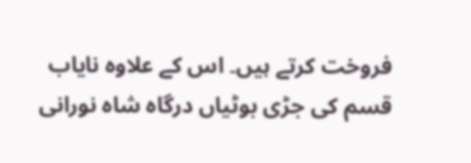فروخت کرتے ہیں۔ اس کے علاوہ نایاب قسم کی جڑی بوٹیاں درگاہ شاہ نورانی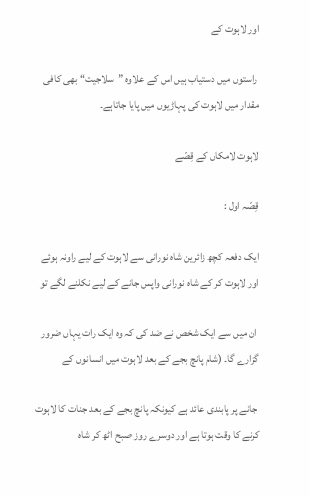اور لاہوت کے

 راستوں میں دستیاب ہیں اس کے علاوہ ”سلاجیت“ بھی کافی مقدار میں لاہوت کی پہاڑیوں میں پایا جاتاہے۔

لاہوت لامکاں کے قِصّے

قِصّہ اول :

ایک دفعہ کچھ زائرین شاہ نورانی سے لاہوت کے لیے راونہ ہوئے اور لاہوت کر کے شاہ نورانی واپس جانے کے لیے نکلنے لگے تو

 ان میں سے ایک شخص نے ضد کی کہ وہ ایک رات یہاں ضرور گزارے گا۔ (شام پانچ بجے کے بعد لاہوت میں انسانوں کے

 جانے پر پابندی عائد ہے کیونکہ پانچ بجے کے بعد جنات کا لاہوت کرنے کا وقت ہوتا ہے اور دوسرے روز صبح اٹھ کر شاہ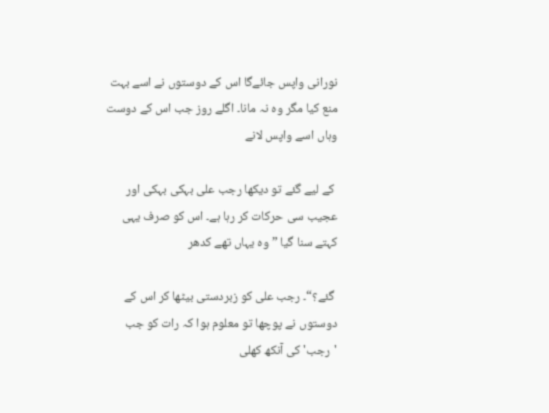نورانی واپس جائےگا اس کے دوستوں نے اسے بہت منع کیا مگر وہ نہ مانا۔ اگلے روز جب اس کے دوست وہاں اسے واپس لانے

 کے لیے گئے تو دیکھا رجب علی بہکی بہکی اور عجیب سی حرکات کر رہا ہے۔ اس کو صرف یہی کہتے سنا گیا ”وہ یہاں تھے کدھر

 گئے؟“۔ رجب علی کو زبردستی بیٹھا کر اس کے دوستوں نے پوچھا تو معلوم ہوا کہ رات کو جب 'رجب' کی آنکھ کھلی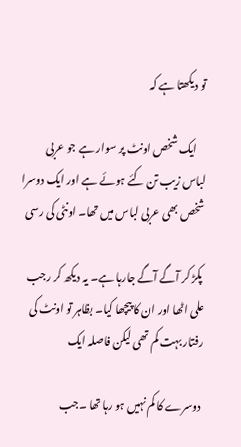تو دیکھتا ہے کہ

    ایک شخص اونٹ پر سوار ہے جو عربی لباس زیب تن کئے ہوئے ہے اور ایک دوسرا شخص بھی عربی لباس میں تھا۔ اونٹی کی رسی

 پکڑ کر آگے آگے جارہا ہے۔ یہ دیکھ کر رجب علی اٹھا اور ان کا پیچھا کیا۔ بظاہر تو اونٹ کی رفتار بہت کم تھی لیکن فاصلہ ایک

 دوسرے کا کم نہیں ہو رہا تھا ۔جب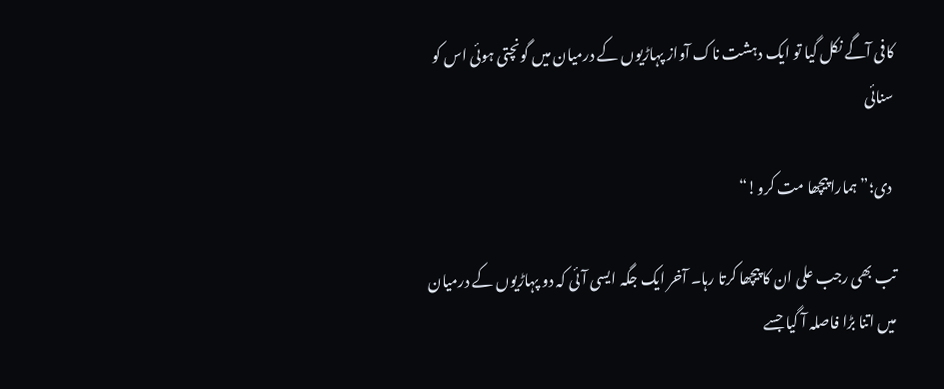کافی آگے نکل گیا تو ایک دہشت ناک آواز پہاڑیوں کے درمیان میں گونچتی ہوئی اس کو سنائی

 دی؛”ہمارا پیچھا مت کرو!“

تب بھی رجب علی ان کا پیچھا کرتا رہا۔ آخر ایک جگہ ایسی آئی کہ دو پہاڑیوں کے درمیان میں اتنا بڑا فاصلہ آ گیا جسے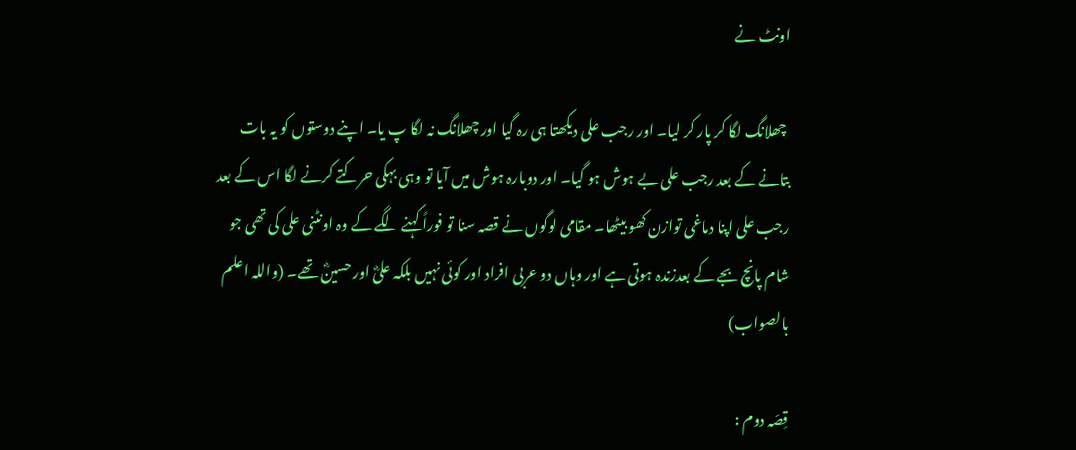اونٹ نے

 چھلانگ لگا کر پار کر لیا۔ اور رجب علی دیکھتا ہی رہ گیا اور چھلانگ نہ لگا پ یا۔ اپنے دوستوں کو یہ بات بتانے کے بعد رجب علی بے ہوش ہو گیا۔ اور دوبارہ ہوش میں آیا تو وہی بہکی حرکتے کرنے لگا اس کے بعد رجب علی اپنا دماغی توازن کھو بیٹھا۔ مقامی لوگوں نے قصہ سنا تو فوراً کہنے لگے کے وہ اونٹنی علی کی تھی جو شام پانچ بجے کے بعدزندہ ہوتی ہے اور وہاں دو عربی افراد اور کوئی نہیں بلکہ علیؓ اور حسینؓ تھے۔ (واللہ اعلم بالصواب)

قِصّہ دوم :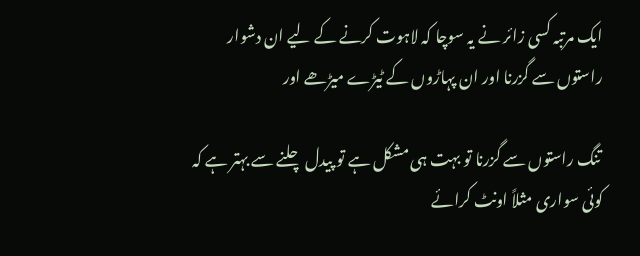ایک مرتبہ کسی زائر نے یہ سوچا کہ لاہوت کرنے کے لیے ان دشوار راستوں سے گزرنا اور ان پہاڑوں کے ٹیڑے میڑھے اور

 تنگ راستوں سے گزرنا تو بہت ہی مشکل ہے تو پیدل چلنے سے بہتر ہے کہ کوئی سواری مثلاً اونٹ کرائے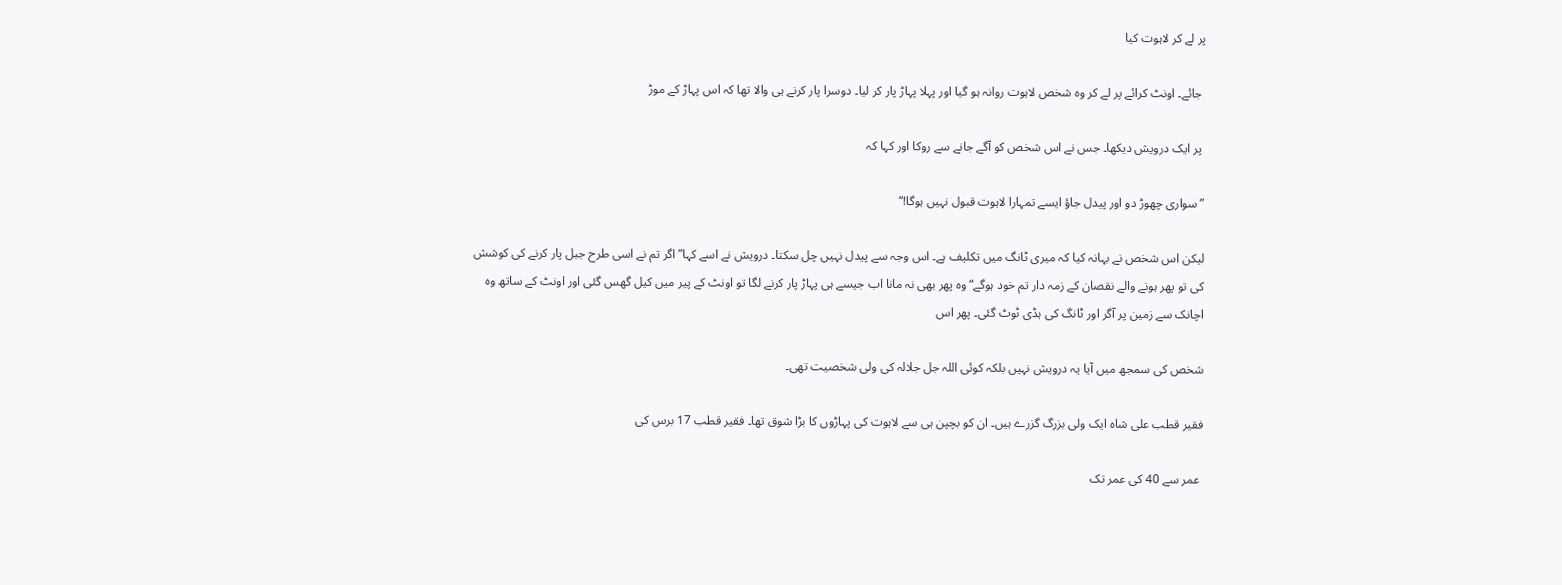پر لے کر لاہوت کیا

 جائے۔ اونٹ کرائے پر لے کر وہ شخص لاہوت روانہ ہو گیا اور پہلا پہاڑ پار کر لیا۔ دوسرا پار کرنے ہی والا تھا کہ اس پہاڑ کے موڑ

 پر ایک درویش دیکھا۔ جس نے اس شخص کو آگے جانے سے روکا اور کہا کہ

”سواری چھوڑ دو اور پیدل جاؤ ایسے تمہارا لاہوت قبول نہیں ہوگا!“

لیکن اس شخص نے بہانہ کیا کہ میری ٹانگ میں تکلیف ہے۔ اس وجہ سے پیدل نہیں چل سکتا۔ درویش نے اسے کہا”اگر تم نے اسی طرح جبل پار کرنے کی کوشش کی تو پھر ہونے والے نقصان کے زمہ دار تم خود ہوگے“وہ پھر بھی نہ مانا اب جیسے ہی پہاڑ پار کرنے لگا تو اونٹ کے پیر میں کیل گھس گئی اور اونٹ کے ساتھ وہ اچانک سے زمین پر آگر اور ٹانگ کی ہڈی ٹوٹ گئی۔ پھر اس

شخص کی سمجھ میں آیا یہ درویش نہیں بلکہ کوئی اللہ جل جلالہ کی ولی شخصیت تھی۔

فقیر قطب علی شاہ ایک ولی بزرگ گزرے ہیں۔ ان کو بچپن ہی سے لاہوت کی پہاڑوں کا بڑا شوق تھا۔ فقیر قطب 17 برس کی

 عمر سے 40 کی عمر تک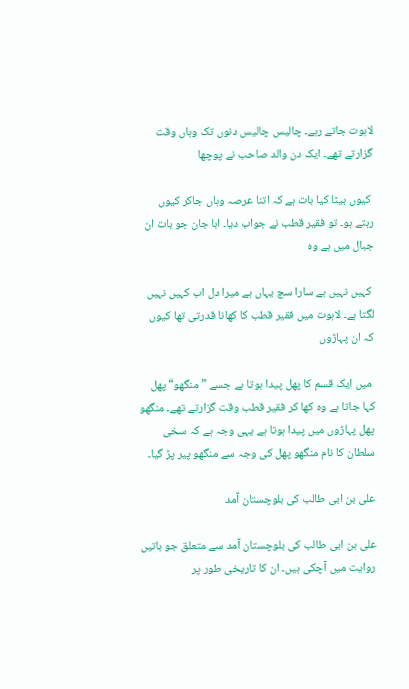لاہوت جاتے رہے۔ چالیس چالیس دنوں تک وہاں وقت گزارتے تھے۔ ایک دن والد صاحب نے پوچھا

 کیوں بیٹا کیا بات ہے کہ اتنا عرصہ وہاں جاکر کیوں رہتے ہو۔ تو فقیر قطب نے جواب دیا۔ ابا جان جو بات ان جبال میں ہے وہ

 کہیں نہیں ہے سارا سچ یہاں ہے میرا دل اب کہیں نہیں لگتا ہے۔ لاہوت میں فقیر قطب کا کھانا قدرتی تھا کیوں کہ ان پہاڑوں

 میں ایک قسم کا پھل پیدا ہوتا ہے جسے ”منگھو“ پھل کہا جاتا ہے وہ کھا کر فقیر قطب وقت گزارتے تھے۔ منگھو پھل پہاڑوں میں پیدا ہوتا ہے یہی وجہ ہے کہ سخی سلطان کا نام منگھو پھل کی وجہ سے منگھو پیر پڑ گیا۔

علی بن ابی طالب کی بلوچستان آمد

علی بن ابی طالب کی بلوچستان آمد سے متعلق جو باتیں روایت میں آچکی ہیں۔ ان کا تاریخی طور پر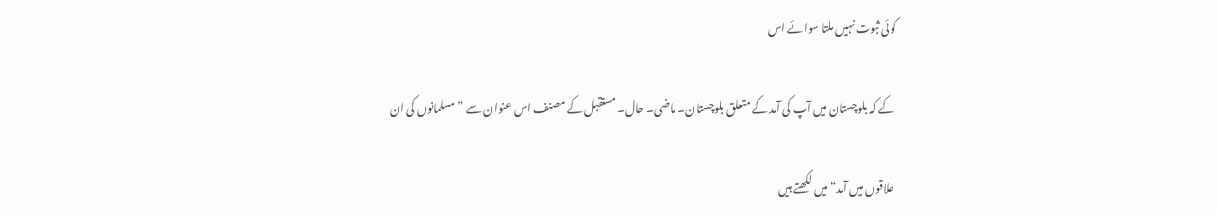کوئی ثبوت نہیں ملتا سوائے اس

 کے کہ بلوچستان میں آپ کی آمد کے متعلق بلوچستان۔ ماضی۔ حال۔ مستقبل کے مصنف اس عنوان سے ”مسلمانوں کی ان

 علاقوں میں آمد“ میں لکھتے ہیں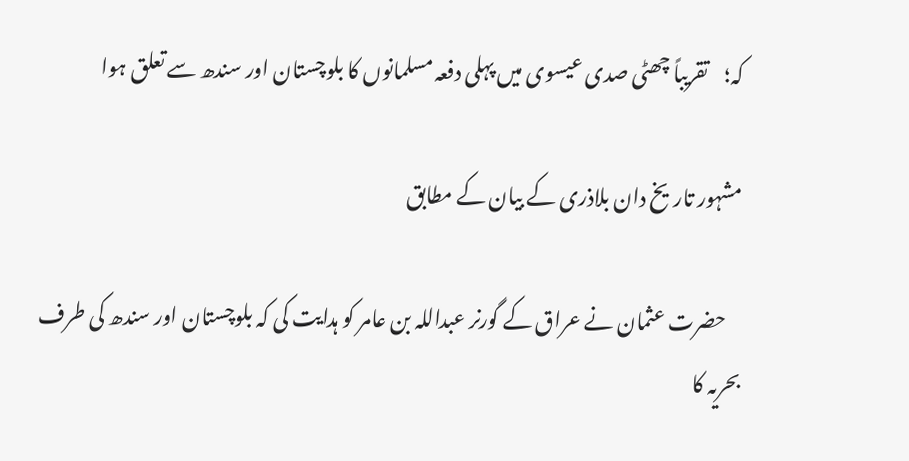کہ؛    تقریباً چھٹی صدی عیسوی میں پہلی دفعہ مسلمانوں کا بلوچستان اور سندھ سے تعلق ہوا

مشہور تاریخ دان بلاذری کے بیان کے مطابق

    حضرت عثمان نے عراق کے گورنر عبداللہ بن عامر کو ہدایت کی کہ بلوچستان اور سندھ کی طرف بحریہ کا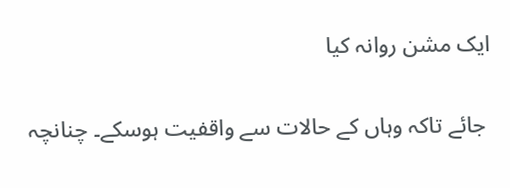ایک مشن روانہ کیا

 جائے تاکہ وہاں کے حالات سے واقفیت ہوسکے۔ چنانچہ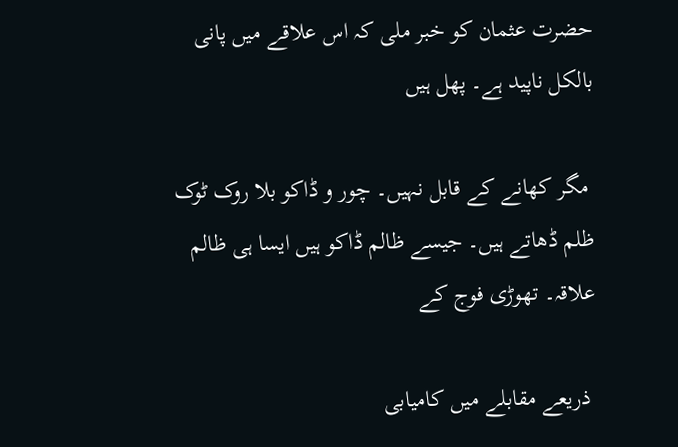حضرت عثمان کو خبر ملی کہ اس علاقے میں پانی بالکل ناپید ہے۔ پھل ہیں

 مگر کھانے کے قابل نہیں۔ چور و ڈاکو بلا روک ٹوک ظلم ڈھاتے ہیں۔ جیسے ظالم ڈاکو ہیں ایسا ہی ظالم علاقہ۔ تھوڑی فوج کے

 ذریعے مقابلے میں کامیابی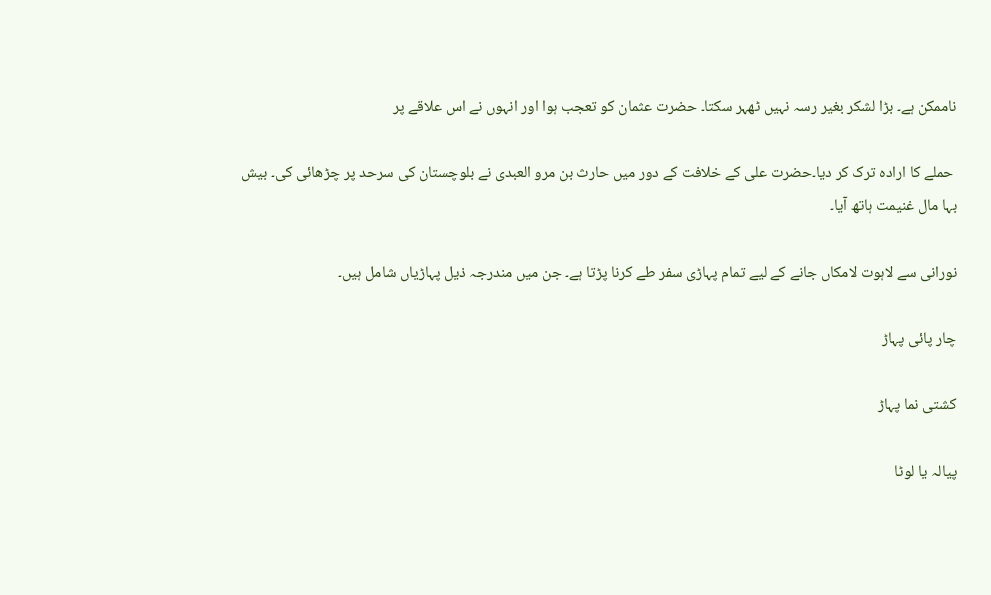ناممکن ہے۔ بڑا لشکر بغیر رسہ نہیں ٹھہر سکتا۔ حضرت عثمان کو تعجب ہوا اور انہوں نے اس علاقے پر

 حملے کا ارادہ ترک کر دیا۔حضرت علی کے خلافت کے دور میں حارث بن مرو العبدی نے بلوچستان کی سرحد پر چڑھائی کی۔ بیش بہا مال غنیمت ہاتھ آیا۔

نورانی سے لاہوت لامکاں جانے کے لیے تمام پہاڑی سفر طے کرنا پڑتا ہے۔ جن میں مندرجہ ذیل پہاڑیاں شامل ہیں۔

چار پائی پہاڑ

کشتی نما پہاڑ

پیالہ یا لوٹا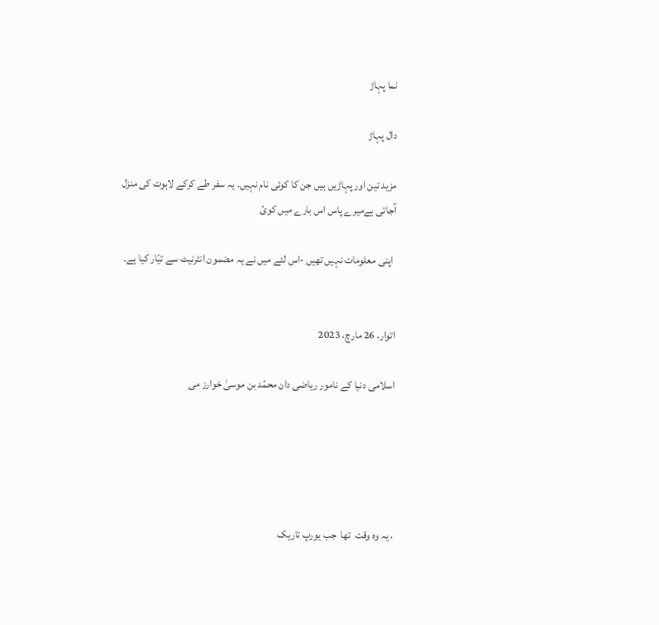نما پہاڑ

دال پہاڑ

مزید تین اور پہاڑیں ہیں جن کا کوئی نام نہیں۔ یہ سفر طے کرکے لاہوت کی منزل آجاتی ہےمیرے پاس اس بارے میں کوئ

 اپنی معلومات نہیں تھیں -اس لئے میں نے یہ مضمون انٹرنیٹ سے تیّار کیا ہے۔


اتوار، 26 مارچ، 2023

اسلامی دنیا کے نامور ریاضی دان محمّد بن موسیٰ خوارز می





، یہ وہ وقت  تھا  جب یورپ تاریک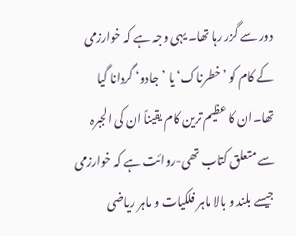دور سے گزر رہا تھا۔ یہی وجہ ہے کہ خوارزمی کے کام کو ’خطرناک‘ یا ’جادو‘ گردانا گیا تھا۔ان کا عظیم ترین کام یقیناً ان کی الجبرہ سے متعلق کتاب تھی-روائت ہے کہ خوارزمی جیسے بلند و بالا ماہر فلکیات و ماہر ریاضی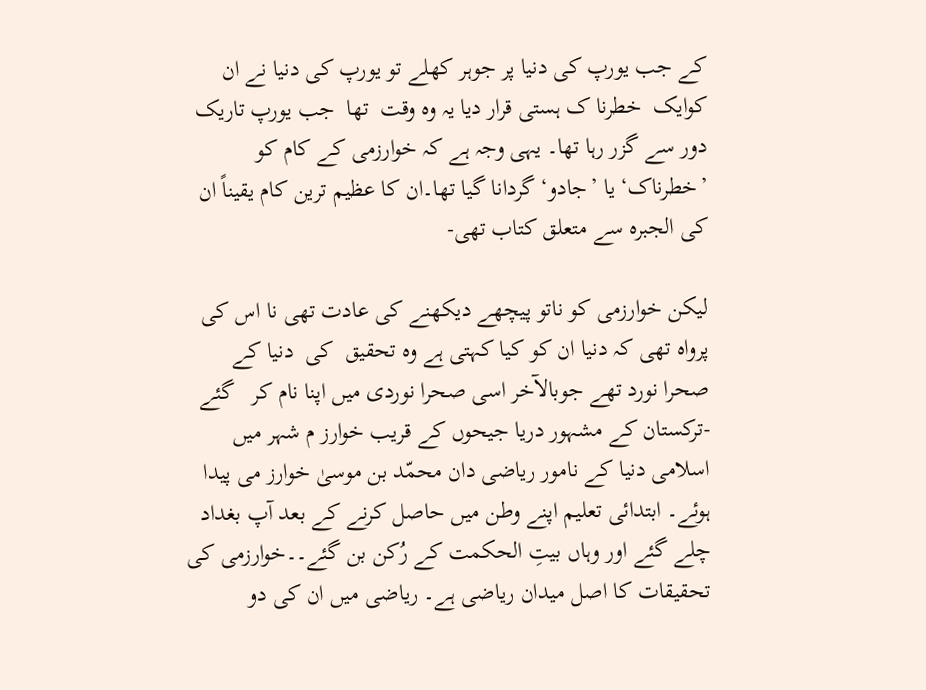کے جب یورپ کی دنیا پر جوہر کھلے تو یورپ کی دنیا نے ان کوایک  خطرنا ک ہستی قرار دیا یہ وہ وقت  تھا  جب یورپ تاریک دور سے گزر رہا تھا۔ یہی وجہ ہے کہ خوارزمی کے کام کو ’خطرناک‘ یا ’جادو‘ گردانا گیا تھا۔ان کا عظیم ترین کام یقیناً ان کی الجبرہ سے متعلق کتاب تھی-

لیکن خوارزمی کو ناتو پیچھے دیکھنے کی عادت تھی نا اس کی پرواہ تھی کہ دنیا ان کو کیا کہتی ہے وہ تحقیق  کی  دنیا کے صحرا نورد تھے جوبالآخر اسی صحرا نوردی میں اپنا نام کر   گئے -ترکستان کے مشہور دریا جیحوں کے قریب خوارز م شہر میں اسلامی دنیا کے نامور ریاضی دان محمّد بن موسیٰ خوارز می پیدا ہوئے۔ ابتدائی تعلیم اپنے وطن میں حاصل کرنے کے بعد آپ بغداد چلے گئے اور وہاں بیتِ الحکمت کے رُکن بن گئے۔۔خوارزمی کی تحقیقات کا اصل میدان ریاضی ہے۔ ریاضی میں ان کی دو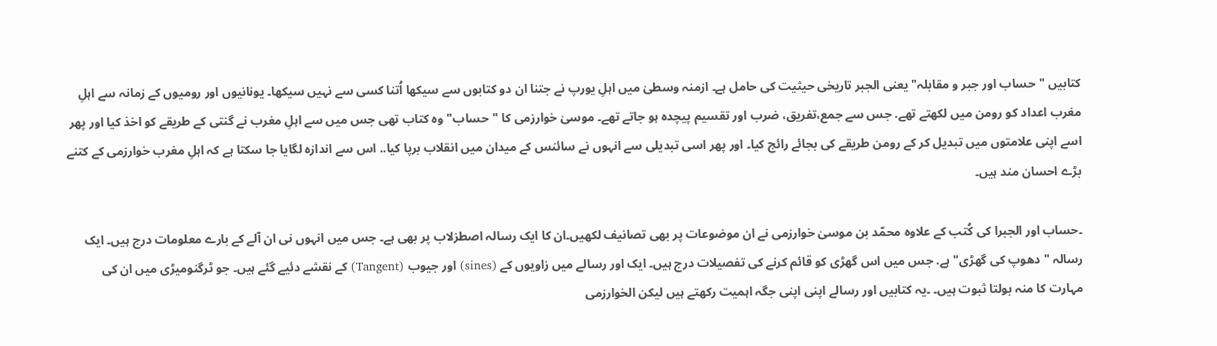کتابیں "حساب اور جبر و مقابلہ" یعنی الجبر تاریخی حیثیت کی حامل ہے۔ ازمنہ وسطیٰ میں اہلِ یورپ نے جتنا ان دو کتابوں سے سیکھا اُتنا کسی سے نہیں سیکھا۔ یونانیوں اور رومیوں کے زمانہ سے اہلِ مغرب اعداد کو رومن میں لکھتے تھے. جس سے جمع،تفریق، ضرب اور تقسیم پیچدہ ہو جاتے تھے۔ موسیٰ خوارزمی کا "حساب" وہ کتاب تھی جس میں سے اہلِ مغرب نے گنتی کے طریقے کو اخذ کیا اور پھر اسے اپنی علامتوں میں تبدیل کر کے رومن طریقے کی بجائے رائج کیا۔ اور پھر اسی تبدیلی سے انہوں نے سائنس کے میدان میں انقلاب برپا کیا.. اس سے اندازہ لگایا جا سکتا ہے کہ اہلِ مغرب خوارزمی کے کتنے بڑے احسان مند ہیں۔

۔حساب اور الجبرا کی کُتب کے علاوہ محمّد بن موسیٰ خوارزمی نے ان موضوعات پر بھی تصانیف لکھیں۔ان کا ایک رسالہ اصطزلاب پر بھی ہے۔ جس میں انہوں نی ان آلے کے بارے معلومات درج ہیں۔ ایک رسالہ "دھوپ کی گھڑی" ہے. جس میں اس گھڑی کو قائم کرنے کی تفصیلات درج ہیں۔ ایک اور رسالے میں زاویوں کے (sines) اور جیوب (Tangent) کے نقشے دئیے گئے ہیں۔ جو ٹرگنومیڑی میں ان کی مہارت کا منہ بولتا ثبوت ہیں۔ ۔یہ کتابیں اور رسالے اپنی اپنی جگہ اہمیت رکھتے ہیں لیکن الخوارزمی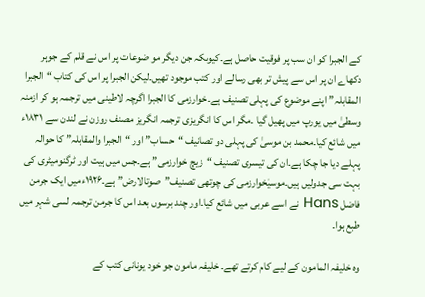کے الجبرا کو ان سب پر فوقیت حاصل ہے۔کیوںکہ جن دیگر مو ضوعات پر اس نے قلم کے جوہر دکھاے ان پر اس سے پیش تر بھی رسالے اور کتب موجود تھیں۔لیکن الجبرا پر اس کی کتاب “الجبرا المقابلہ” اپنے موضوع کی پہلی تصنیف ہے۔خوارزمی کا الجبرا اگرچہ لاطینی میں ترجمہ ہو کر ازمنہ وسطیٰ میں یورپ میں پھیل گیا ۔مگر اس کا انگریزی ترجمہ انگریز مصنف روزن نے لندن سے ۱۸۳۱ء میں شائع کیا۔محمد بن موسیٰ کی پہلی دو تصانیف “حساب” اور “الجبرا والمقابلہ” کا حوالہ پہلے دیا جا چکا ہے۔ان کی تیسری تصنیف “زیچ خوارزمی” ہے۔جس میں ہیت اور ٹرگنومیٹری کی بہت سی جدولیں ہیں۔موسیٰخوارزمی کی چوتھی تصنیف”صوتالارض”ہے۔۱۹۲۶ءمیں ایک جرمن فاضل Hans نے اسے عربی میں شائع کیا۔اور چند برسوں بعد اس کا جرمن ترجمہ لسی شہر میں طبع ہوا۔

وہ خلیفہ المامون کے لیے کام کرتے تھے۔ خلیفہ مامون جو خود یونانی کتب کے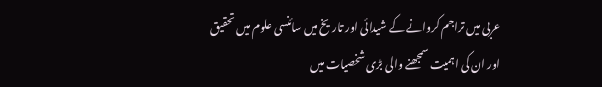عربی میں تراجم کروانے کے شیدائی اور تاریخ میں سائنسی علوم میں تحقیق اور ان کی اہمیت سمجھنے والی بڑی شخصیات میں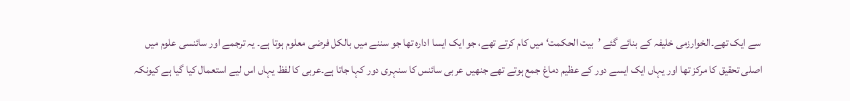سے ایک تھے۔الخوارزمی خلیفہ کے بنائے گئے ’بیت الحکمت‘ میں کام کرتے تھے، جو ایک ایسا ادارہ تھا جو سننے میں بالکل فرضی معلوم ہوتا ہے۔ یہ ترجمے اور سائنسی علوم میں اصلی تحقیق کا مرکز تھا اور یہاں ایک ایسے دور کے عظیم دماغ جمع ہوتے تھے جنھیں عربی سائنس کا سنہری دور کہا جاتا ہے۔عربی کا لفظ یہاں اس لیے استعمال کیا گیا ہے کیونکہ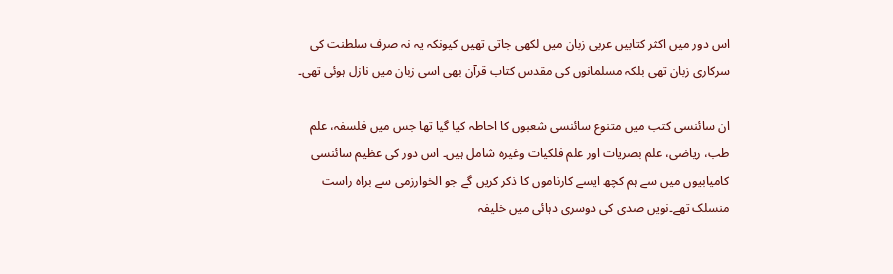اس دور میں اکثر کتابیں عربی زبان میں لکھی جاتی تھیں کیونکہ یہ نہ صرف سلطنت کی سرکاری زبان تھی بلکہ مسلمانوں کی مقدس کتاب قرآن بھی اسی زبان میں نازل ہوئی تھی۔

ان سائنسی کتب میں متنوع سائنسی شعبوں کا احاطہ کیا گیا تھا جس میں فلسفہ، علم طب، ریاضی، علم بصریات اور علم فلکیات وغیرہ شامل ہیں۔ اس دور کی عظیم سائنسی کامیابیوں میں سے ہم کچھ ایسے کارناموں کا ذکر کریں گے جو الخوارزمی سے براہ راست منسلک تھے۔نویں صدی کی دوسری دہائی میں خلیفہ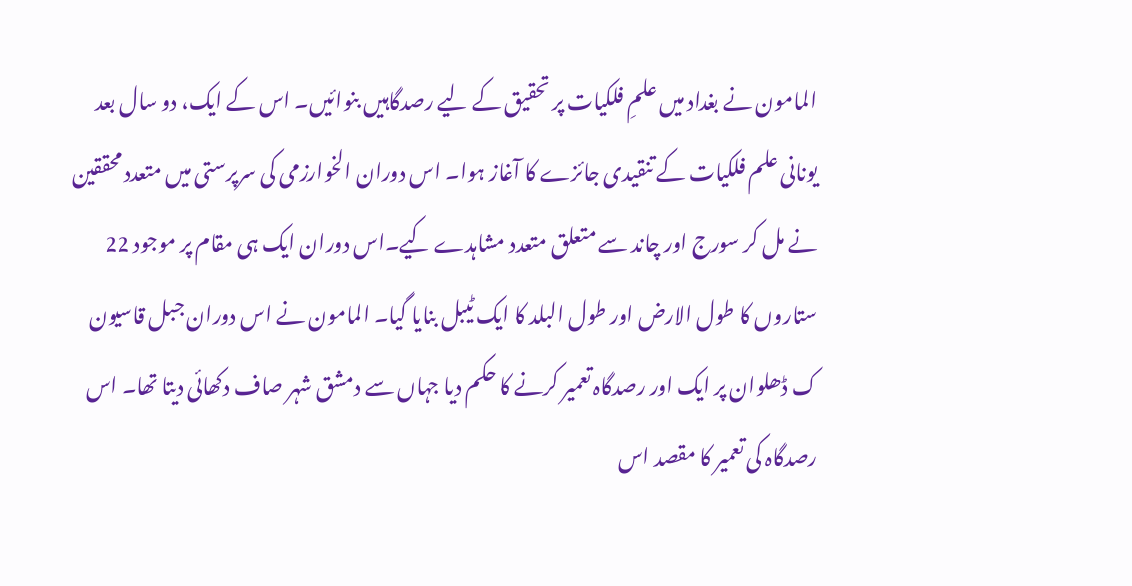المامون نے بغداد میں علمِ فلکیات پر تحقیق کے لیے رصدگاہیں بنوائیں۔ اس کے ایک، دو سال بعد یونانی علم فلکیات کے تنقیدی جائزے کا آغاز ہوا۔ اس دوران الخوارزمی کی سرپرستی میں متعدد محققین نے مل کر سورج اور چاند سے متعلق متعدد مشاہدے کیے۔اس دوران ایک ہی مقام پر موجود 22 ستاروں کا طول الارض اور طول البلد کا ایک ٹیبل بنایا گیا۔ المامون نے اس دوران جبل قاسیون ک ڈھلوان پر ایک اور رصدگاہ تعمیر کرنے کا حکم دیا جہاں سے دمشق شہر صاف دکھائی دیتا تھا۔ اس رصدگاہ کی تعمیر کا مقصد اس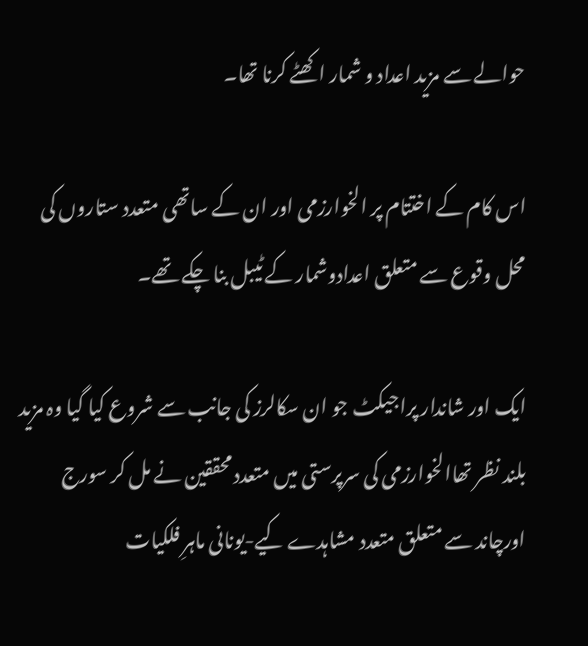حوالے سے مزید اعداد و شمار اکھٹے کرنا تھا۔

اس کام کے اختتام پر الخوارزمی اور ان کے ساتھی متعدد ستاروں کی محل وقوع سے متعلق اعدادوشمار کے ٹیبل بنا چکے تھے۔

ایک اور شاندار پراجیکٹ جو ان سکالرز کی جانب سے شروع کیا گیا وہ مزید بلند نظر تھاالخوارزمی کی سرپرستی میں متعدد محققین نے مل کر سورج اورچاند سے متعلق متعدد مشاہدے کیے-یونانی ماہرِ فلکیات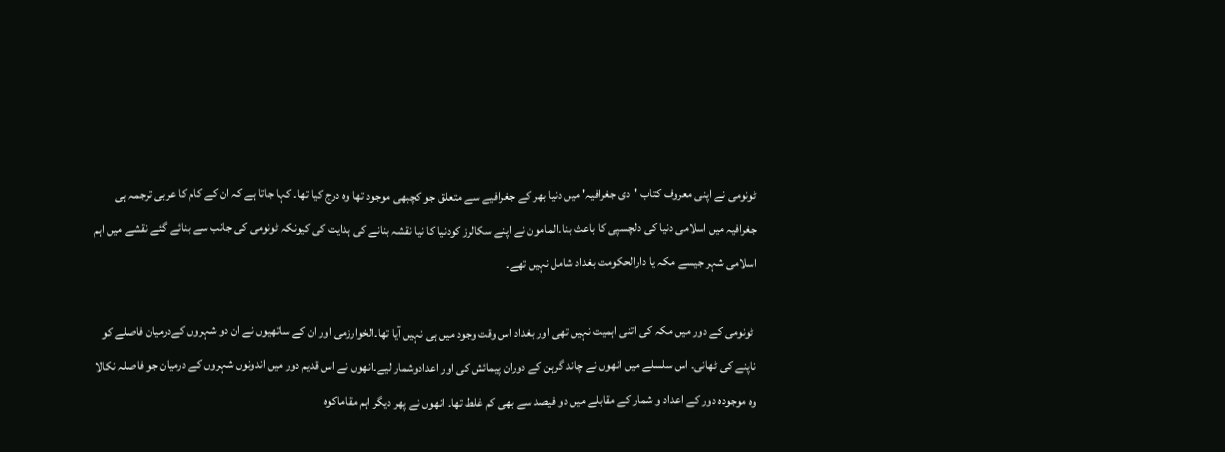ٹونومی نے اپنی معروف کتاب 'دی جغرافیہ' میں دنیا بھر کے جغرافیے سے متعلق جو کچبھی موجود تھا وہ درج کیا تھا۔ کہا جاتا ہے کہ ان کے کام کا عربی ترجمہ ہی جغرافیہ میں اسلامی دنیا کی دلچسپی کا باعث بنا۔المامون نے اپنے سکالرز کودنیا کا نیا نقشہ بنانے کی ہدایت کی کیونکہ ٹونومی کی جانب سے بنائے گئے نقشے میں اہم اسلامی شہر جیسے مکہ یا دارالحکومت بغداد شامل نہیں تھے۔

 ٹونومی کے دور میں مکہ کی اتنی اہمیت نہیں تھی اور بغداد اس وقت وجود میں ہی نہیں آیا تھا۔الخوارزمی اور ان کے ساتھیوں نے ان دو شہروں کےدرمیان فاصلے کو ناپنے کی ٹھانی۔ اس سلسلے میں انھوں نے چاند گرہن کے دوران پیمائش کی اور اعدادوشمار لیے۔انھوں نے اس قدیم دور میں اندونوں شہروں کے درمیان جو فاصلہ نکالا وہ موجودہ دور کے اعداد و شمار کے مقابلے میں دو فیصد سے بھی کم غلط تھا۔ انھوں نے پھر دیگر اہم مقاماکوہ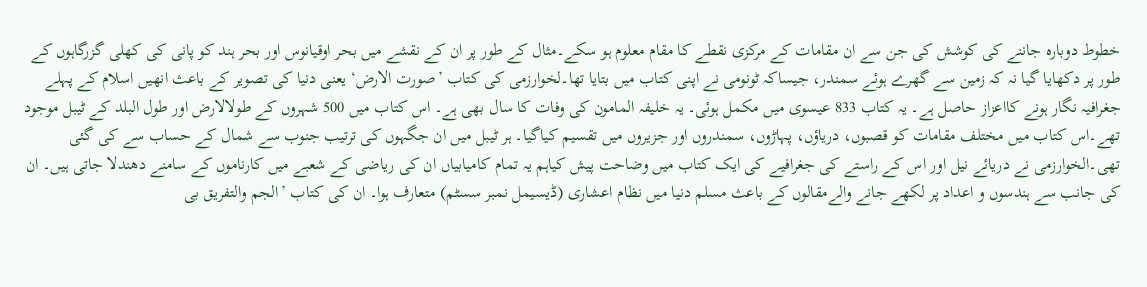خطوط دوبارہ جاننے کی کوشش کی جن سے ان مقامات کے مرکزی نقطے کا مقام معلوم ہو سکے۔مثال کے طور پر ان کے نقشے میں بحر اوقیانوس اور بحر ہند کو پانی کی کھلی گزرگاہوں کے طور پر دکھایا گیا نہ کہ زمین سے گھرے ہوئے سمندر، جیساکہ ٹونومی نے اپنی کتاب میں بتایا تھا۔لخوارزمی کی کتاب ’صورت الارض‘ یعنی دنیا کی تصویر کے باعث انھیں اسلام کے پہلے جغرافیہ نگار ہونے کااعزاز حاصل ہے۔ یہ کتاب 833 عیسوی میں مکمل ہوئی۔ یہ خلیفہ المامون کی وفات کا سال بھی ہے۔ اس کتاب میں 500 شہروں کے طولالارض اور طول البلد کے ٹیبل موجود تھے۔اس کتاب میں مختلف مقامات کو قصبوں، دریاؤں، پہاڑوں، سمندروں اور جزیروں میں تقسیم کیاگیا۔ ہر ٹیبل میں ان جگہوں کی ترتیب جنوب سے شمال کے حساب سے کی گئی تھی۔الخوارزمی نے دریائے نیل اور اس کے راستے کی جغرافیے کی ایک کتاب میں وضاحت پیش کیاہم یہ تمام کامیابیاں ان کی ریاضی کے شعبے میں کارناموں کے سامنے دھندلا جاتی ہیں۔ ان کی جانب سے ہندسوں و اعداد پر لکھے جانے والےمقالوں کے باعث مسلم دنیا میں نظام اعشاری (ڈیسیمل نمبر سسٹم) متعارف ہوا۔ ان کی کتاب ’الجم والتفریق بی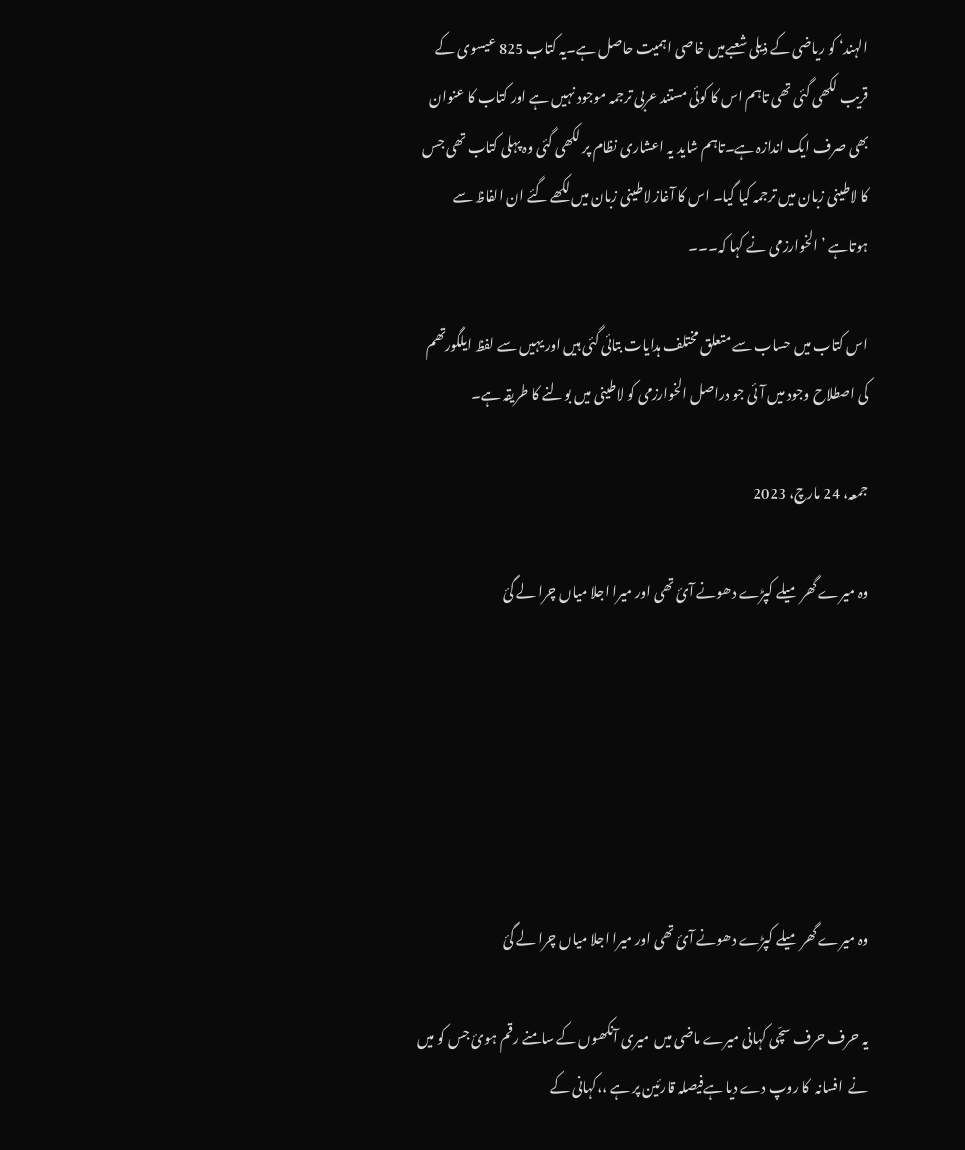الہند‘ کو ریاضی کے ذیلی شعبےمیں خاصی اہمیت حاصل ہے۔یہ کتاب 825 عیسوی کے قریب لکھی گئی تھی تاہم اس کا کوئی مستند عربی ترجمہ موجود نہیں ہے اور کتاب کا عنوان بھی صرف ایک اندازہ ہے۔تاہم شاید یہ اعشاری نظام پر لکھی گئی وہ پہلی کتاب تھی جس کا لاطینی زبان میں ترجمہ کیا گیا۔ اس کا آغاز لاطینی زبان میں لکھے گئے ان الفاظ سے ہوتاہے ’الخوارزمی نے کہا کہ۔۔۔

اس کتاب میں حساب سے متعلق مختلف ہدایات بتائی گئی ہیں اور یہیں سے لفظ ایلگورتھم کی اصطلاح وجود میں آئی جو دراصل الخوارزمی کو لاطینی میں بولنے کا طریقہ ہے۔

جمعہ، 24 مارچ، 2023

وہ میرے گھر میلے کپڑے دھونے آئ تھی اور میرا اجلا میاں چرا لے گئ






وہ میرے گھر میلے کپڑے دھونے آئ تھی اور میرا اجلا میاں چرا لے گئ

یہ حرف حرف سچّی کہانی میرے ماضی میں  میری آنکھوں کے سامنے رقم ہوئ جس کو میں نے  افسانہ  کا روپ دے دیا ہےفیصلہ قارئین پر ہے ،،کہانی کے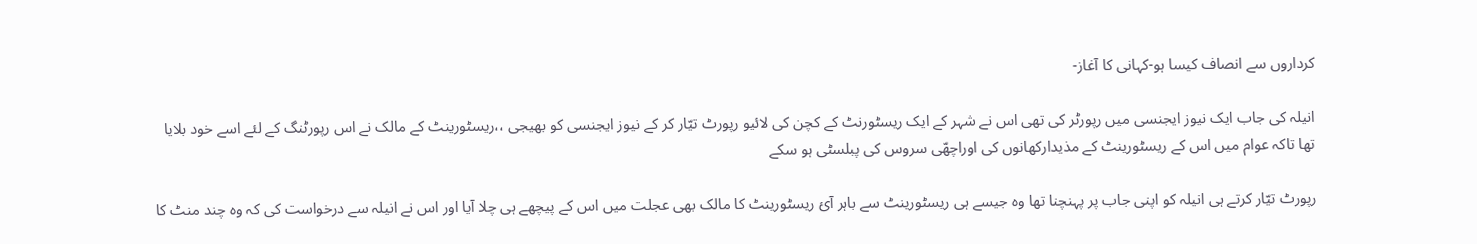کرداروں سے انصاف کیسا ہو-کہانی کا آغاز-

انیلہ کی جاب ایک نیوز ایجنسی میں رپورٹر کی تھی اس نے شہر کے ایک ریسٹورنٹ کے کچن کی لائیو رپورٹ تیّار کر کے نیوز ایجنسی کو بھیجی ،،ریسٹورینٹ کے مالک نے اس رپورٹنگ کے لئے اسے خود بلایا تھا تاکہ عوام میں اس کے ریسٹورینٹ کے مذیدارکھانوں کی اوراچھّی سروس کی پبلسٹی ہو سکے

رپورٹ تیّار کرتے ہی انیلہ کو اپنی جاب پر پہنچنا تھا وہ جیسے ہی ریسٹورینٹ سے باہر آئ ریسٹورینٹ کا مالک بھی عجلت میں اس کے پیچھے ہی چلا آیا اور اس نے انیلہ سے درخواست کی کہ وہ چند منٹ کا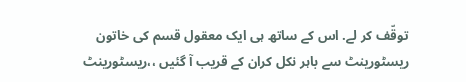توقّف کر لے. اس کے ساتھ ہی ایک معقول قسم کی خاتون ریسٹورینٹ سے باہر نکل کران کے قریب آ گئیں ،،ریسٹورینٹ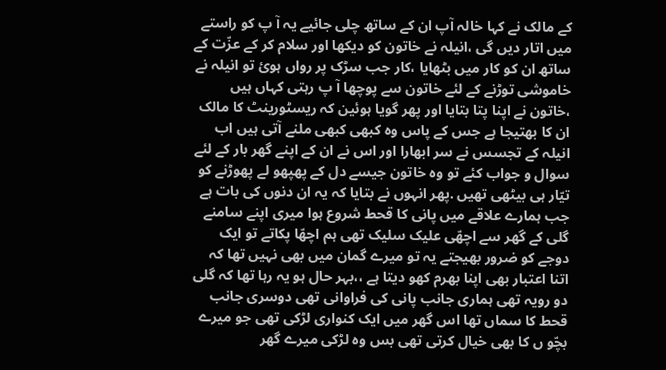کے مالک نے کہا خالہ آپ ان کے ساتھ چلی جائیے یہ آ پ کو راستے میں اتار دیں گی ،انیلہ نے خاتون کو دیکھا اور سلام کر کے عزّت کے ساتھ ان کو کار میں بٹھایا ،کار جب سڑک پر رواں ہوئ تو انیلہ نے خاموشی توڑنے کے لئے خاتون سے پوچھا آ پ رہتی کہاں ہیں ،خاتون نے اپنا پتا بتایا اور پھر گویا ہوئین کہ ریسٹورینٹ کا مالک ان کا بھتیجا ہے جس کے پاس وہ کبھی کبھی ملنے آتی ہیں اب انیلہ کے تجسس نے سر ابھارا اور اس نے ان کے اپنے گھر بار کے لئے سوال و جواب کئے تو وہ خاتون جیسے دل کے پھپھو لے پھوڑنے کو تیّار ہی بیٹھی تھیں .پھر انہوں نے بتایا کہ یہ ان دنوں کی بات ہے جب ہمارے علاقے میں پانی کا قحط شروع ہوا میری اپنے سامنے گلی کے گھر سے اچھّی علیک سلیک تھی ہم اچھّا پکاتے تو ایک دوجے کو ضرور بھیجتے یہ تو میرے گمان میں بھی نہیں تھا کہ اتنا اعتبار بھی اپنا بھرم کھو دیتا ہے ،،بہر حال ہو یہ رہا تھا کہ گلی دو رویہ تھی ہماری جانب پانی کی فراوانی تھی دوسری جانب قحط کا سماں تھا اس گھر میں ایک کنواری لڑکی تھی جو میرے بچّو ں کا بھی خیال کرتی تھی بس وہ لڑکی میرے گھر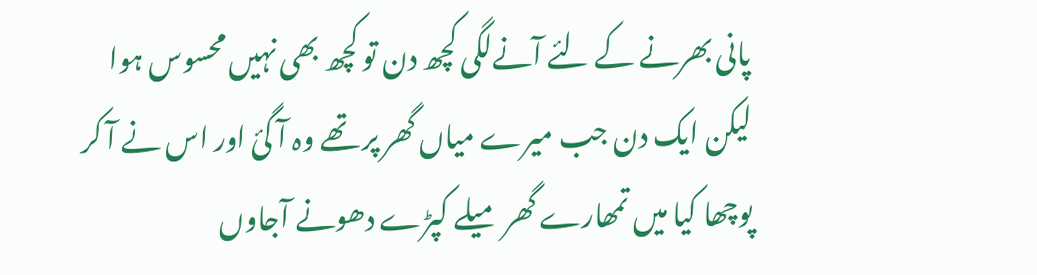پانی بھرنے کے لئے آنےلگی کچھ دن تو کچھ بھی نہیں محسوس ہوا لیکن ایک دن جب میرے میاں گھر پر تھے وہ آ گئ اور اس نے آ کر پوچھا کیا میں تمھارے گھر میلے کپڑے دھونے آجاوں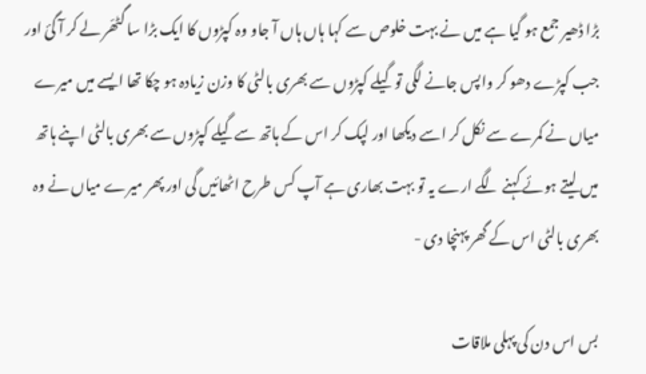بڑا ڈھیر جمع ہو گیا ہے میں نے بہت خلوص سے کہا ہاں ہاں آ جاو وہ کپڑوں کا ایک بڑا سا گٹھّر لے کر آ گئ اور جب کپڑے دھو کر واپس جانے لگی تو گیلے کپڑوں سے بھری بالٹی کا وزن زیادہ ہو چکا تھا ایسے میں میرے میاں نے کمرے سے نکل کر اسے دیکھا اور لپک کر اس کے ہاتھ سے گیلے کپڑوں سے بھری بالٹی اپنے ہاتھ میں لیتے ہوئے کہنے لگے ارے یہ تو بہت بھاری ہے آپ کس طرح اٹھائیں گی اور پھر میرے میاں نے وہ بھری بالٹی اس کے گھر پہنچا دی -

بس اس دن کی پہلی ملاقات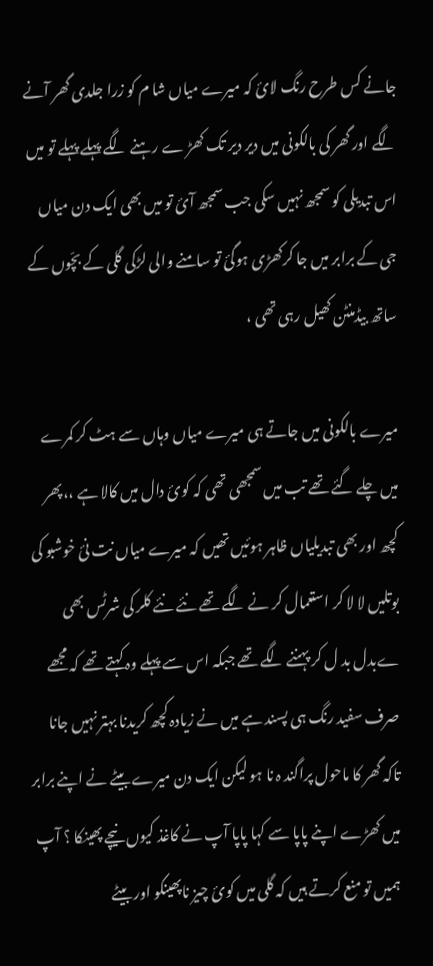جانے کس طرح رنگ لائ کہ میرے میاں شا م کو زرا جلدی گھر آنے لگے اور گھر کی بالکونی میں دیر دیر تک کھڑ ے رہنے لگے پہلے پہلے تو میں اس تبدیلی کو سمجھ نہیں سکی جب سمجھ آئ تو میں بھی ایک دن میاں جی کے برابر میں جا کرکھڑی ہوگئ تو سامنے والی لڑکی گلی کے بچّوں کے ساتھ بیڈمنٹن کھیل رہی تھی ،

میرے بالکونی میں جاتے ہی میرے میاں وہاں سے ہٹ کر کمرے میں چلے گئے تھے تب میں سمجھی تھی کہ کوئ دال میں کالا ہے ،،پھر کچھ اور بھی تبدیلیاں ظاہر ہوئیں تھیں کہ میرے میاں نت نئ خوشبو کی بوتلیں لا لا کر استعمال کر نے لگے تھے نئے نئے کلر کی شرٹس بھی ےبدل بد ل کر پہننے لگے تھے جبکہ اس سے پہلے وہ کہتے تھے کہ مجھے صرف سفید رنگ ہی پسند ہے میں نے زیادہ کچھ کریدنا بہتر نہیں جانا تاکہ گھر کا ماحول پراگند ہ نا ہو لیکن ایک دن میرے بیٹے نے اپنے برابر میں کھڑے اپنے پاپا سے کہا پاپا آپ نے کاغذ کیوں نیچے پھینکا ؟ آپ ہمیں تو منع کرتے ہیں کہ گلی میں کوئ چیز ناپھینکو اور بیٹے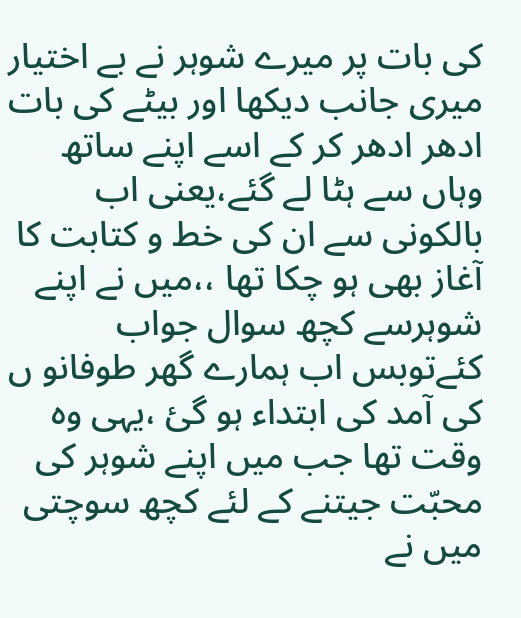کی بات پر میرے شوہر نے بے اختیار میری جانب دیکھا اور بیٹے کی بات ادھر ادھر کر کے اسے اپنے ساتھ وہاں سے ہٹا لے گئے،یعنی اب بالکونی سے ان کی خط و کتابت کا آغاز بھی ہو چکا تھا ،،میں نے اپنے شوہرسے کچھ سوال جواب کئےتوبس اب ہمارے گھر طوفانو ں کی آمد کی ابتداء ہو گئ ،یہی وہ وقت تھا جب میں اپنے شوہر کی محبّت جیتنے کے لئے کچھ سوچتی میں نے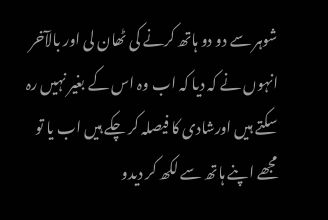شوہر سے دو دو ہاتھ کرنے کی ٹھان لی اور بالآخر انہوں نے کہ دیا کہ اب وہ اس کے بغیر نہیں رہ سکتے ہیں اورشادی کا فیصلہ کر چکے ہیں اب یا تو مجھے اپنے ہاتھ سے لکھ کر دیدو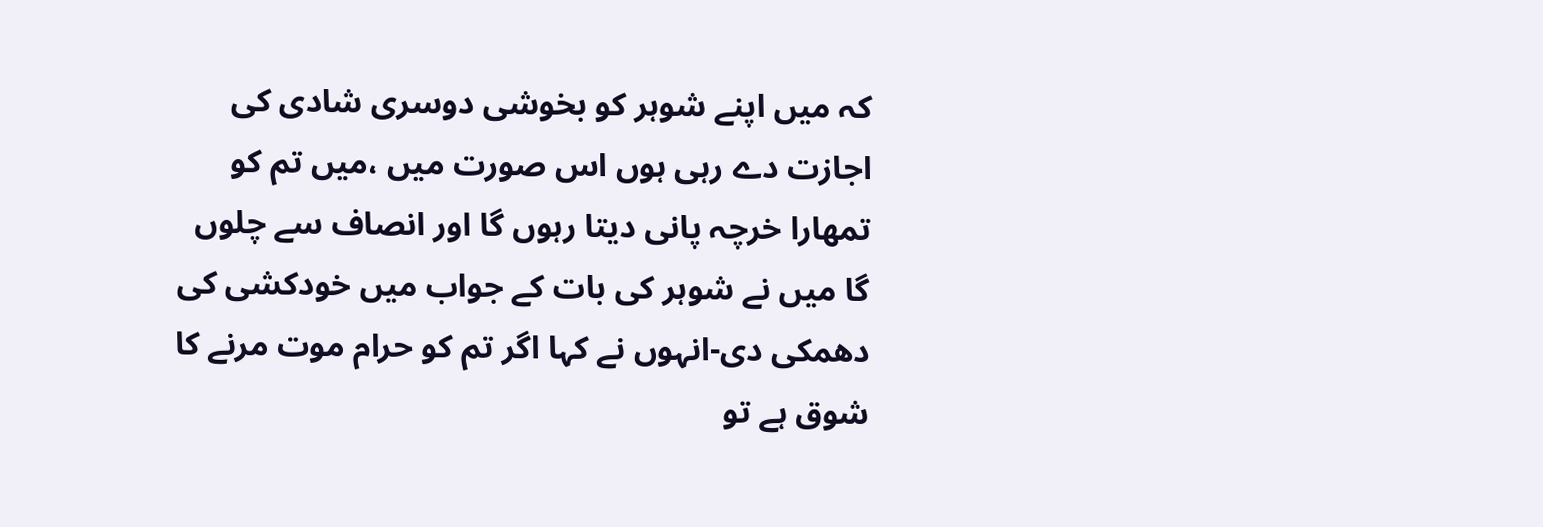کہ میں اپنے شوہر کو بخوشی دوسری شادی کی اجازت دے رہی ہوں اس صورت میں ،میں تم کو تمھارا خرچہ پانی دیتا رہوں گا اور انصاف سے چلوں گا میں نے شوہر کی بات کے جواب میں خودکشی کی دھمکی دی-انہوں نے کہا اگر تم کو حرام موت مرنے کا شوق ہے تو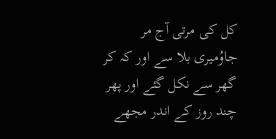کل کی مرتی آج مر جاوُمیری بلا سے اور کہ کر گھر سے نکل گئے اور پھر چند روز کے اندر مجھے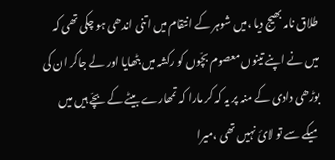طلاق نامہ بھیج دیا ،میں شوہر کے انتقام میں اتنی اندھی ہو چکی تھی کہ میں نے اپنے تینوں معصوم بچّوں کو رکشہ میں بٹھایا اور لے جاکر ان کی بوڑھی دادی کے منہ پر یہ کہ کر مارا کہ تمھارے بیٹے کے بچّے ہیں میں میکے سے تو لائ نہیں تھی ،میرا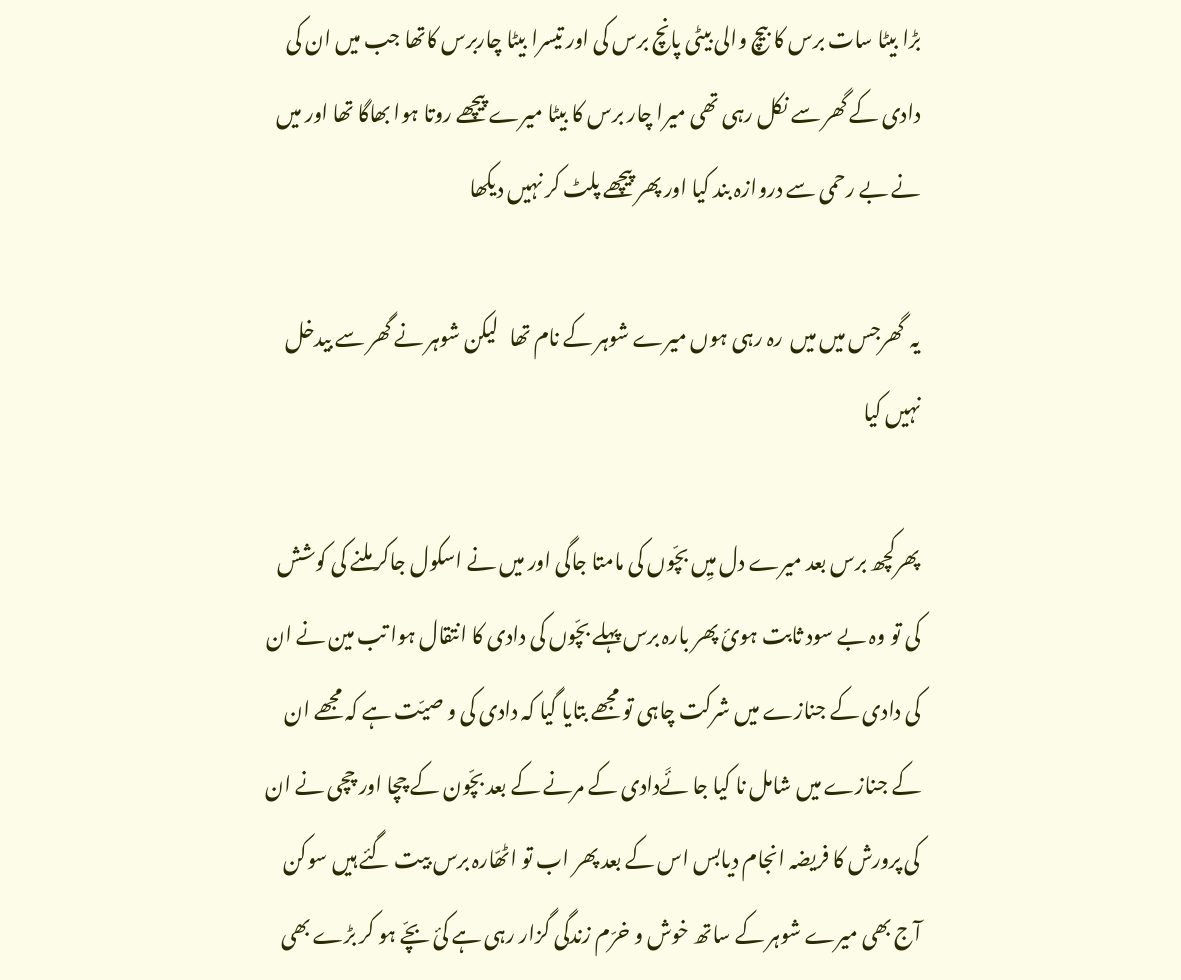بڑا بیٹا سات برس کا بیچ والی بیٹی پانچ برس کی اور تیسرا بیٹا چاربرس کاتھا جب میں ان کی دادی کے گھر سے نکل رہی تھی میرا چار برس کا بیٹا میرے پیچھے روتا ہوا بھاگا تھا اور میں نے بے رحمی سے دروازہ بند کیا اور پھر پیچھے پلٹ کر نہیں دیکھا

یہ  گھرجس میں میں  رہ رہی ہوں میرے شوہر کے نام تھا   لیکن شوہر نے گھر سے بیدخل  نہیں کیا

پھرکچھ برس بعد میرے دل میِں بچّوں کی مامتا جاگی اور میں نے اسکول جاکر ملنے کی کوشش کی تو وہ بے سود ثابت ہوئ پھر بارہ برس پہلے بچّوں کی دادی کا انتقال ہوا تب مین نے ان کی دادی کے جنازے میں شرکت چاہی تو مجھے بتایا گیا کہ دادی کی و صیّت ہے کہ مجھے ان کے جنازے میں شامل نا کیا جا ئَےدادی کے مرنے کے بعد بچّون کے چچا اور چچی نے ان کی پرورش کا فریضہ انجام دیابس اس کے بعد پھر اب تو اٹھّارہ برس بیت گئے ہیں سوکن آج بھی میرے شوہر کے ساتھ خوش و خرّم زندگی گزار رہی ہے کئ بچّے ہو کر بڑے بھی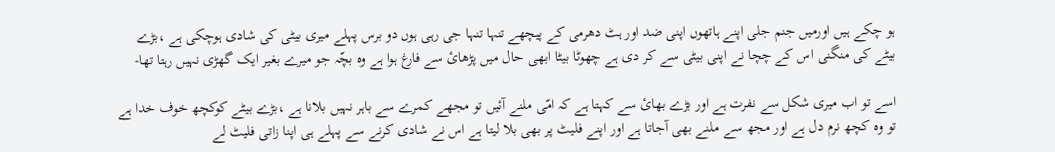ہو چکے ہیں اورمیں جنم جلی اپنے ہاتھوں اپنی ضد اور ہٹ دھرمی کے پیچھے تنہا تنہا جی رہی ہوں دو برس پہلے میری بیٹی کی شادی ہوچکی ہے ،بڑے بیٹے کی منگنی اس کے چچا نے اپنی بیٹی سے کر دی ہے چھوٹا بیٹا ابھی حال میں پڑھائ سے فارغ ہوا ہے وہ بچّہ جو میرے بغیر ایک گھڑی نہیں رہتا تھا-

اسے تو اب میری شکل سے نفرت ہے اور بڑے بھائ سے کہتا ہے کہ امّی ملنے آئیں تو مجھے کمرے سے باہر نہیں بلانا ہے ،بڑے بیٹے کوکچھ خوف خدا ہے تو وہ کچھ نرم دل ہے اور مجھ سے ملنے بھی آجاتا ہے اور اپنے فلیٹ پر بھی بلا لیتا ہے اس نے شادی کرنے سے پہلے ہی اپنا زاتی فلیٹ لے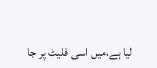لیا ہے،میں اسی فلیٹ پر جا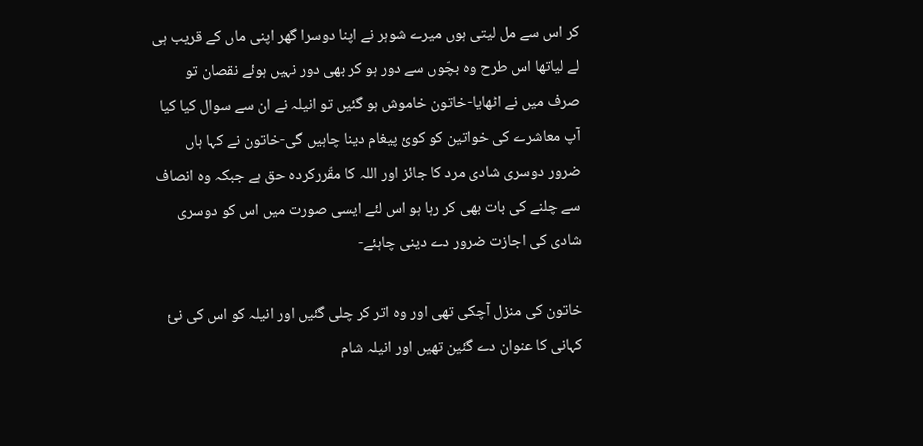کر اس سے مل لیتی ہوں میرے شوہر نے اپنا دوسرا گھر اپنی ماں کے قریب ہی لے لیاتھا اس طرح وہ بچّوں سے دور ہو کر بھی دور نہیں ہوئے نقصان تو صرف میں نے اٹھایا-خاتون خاموش ہو گئیں تو انیلہ نے ان سے سوال کیا کیا آپ معاشرے کی خواتین کو کوئ پیغام دینا چاہیں گی-خاتون نے کہا ہاں ضرور دوسری شادی مرد کا جائز اور اللہ کا مقّررکردہ حق ہے جبکہ وہ انصاف سے چلنے کی بات بھی کر رہا ہو اس لئے ایسی صورت میں اس کو دوسری شادی کی اجازت ضرور دے دینی چاہئے-

خاتون کی منزل آچکی تھی اور وہ اتر کر چلی گئیں اور انیلہ کو اس کی نئ کہانی کا عنوان دے گئین تھیں اور انیلہ شام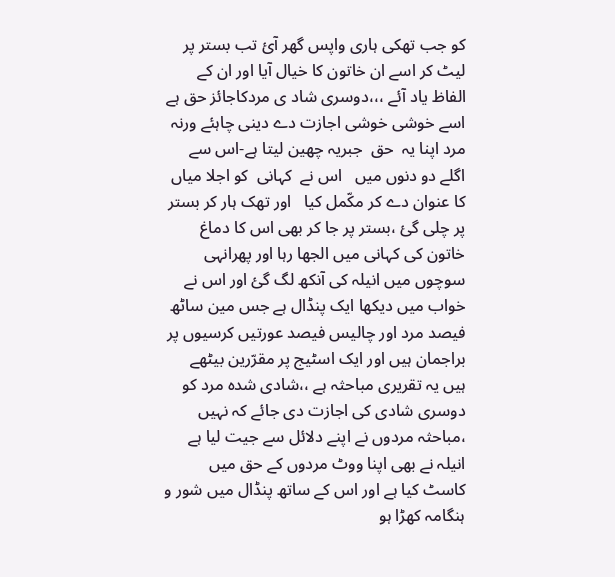کو جب تھکی ہاری واپس گھر آئ تب بستر پر لیٹ کر اسے ان خاتون کا خیال آیا اور ان کے الفاظ یاد آئے ،،،دوسری شاد ی مردکاجائز حق ہے اسے خوشی خوشی اجازت دے دینی چاہئے ورنہ مرد اپنا یہ  حق  جبریہ چھین لیتا ہے-اس سے اگلے دو دنوں میں   اس نے  کہانی  کو اجلا میاں کا عنوان دے کر مکّمل کیا   اور تھک ہار کر بستر پر چلی گئ ،بستر پر جا کر بھی اس کا دماغ   خاتون کی کہانی میں الجھا رہا اور پھرانہی سوچوں میں انیلہ کی آنکھ لگ گئ اور اس نے خواب میں دیکھا ایک پنڈال ہے جس مین ساٹھ فیصد مرد اور چالیس فیصد عورتیں کرسیوں پر براجمان ہیں اور ایک اسٹیج پر مقرّرین بیٹھے ہیں یہ تقریری مباحثہ ہے ،،شادی شدہ مرد کو دوسری شادی کی اجازت دی جائے کہ نہیں ،مباحثہ مردوں نے اپنے دلائل سے جیت لیا ہے انیلہ نے بھی اپنا ووٹ مردوں کے حق میں کاسٹ کیا ہے اور اس کے ساتھ پنڈال میں شور و ہنگامہ کھڑا ہو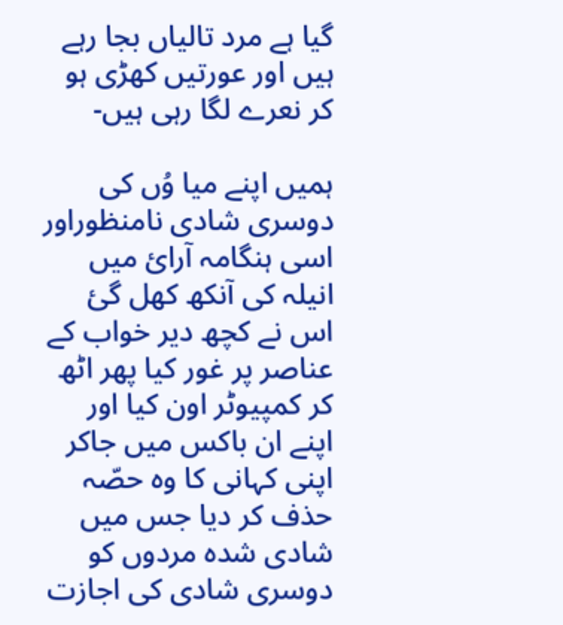گیا ہے مرد تالیاں بجا رہے ہیں اور عورتیں کھڑی ہو کر نعرے لگا رہی ہیں-

ہمیں اپنے میا وُں کی دوسری شادی نامنظوراور اسی ہنگامہ آرائ میں انیلہ کی آنکھ کھل گئ اس نے کچھ دیر خواب کے عناصر پر غور کیا پھر اٹھ کر کمپیوٹر اون کیا اور اپنے ان باکس میں جاکر اپنی کہانی کا وہ حصّہ حذف کر دیا جس میں شادی شدہ مردوں کو دوسری شادی کی اجازت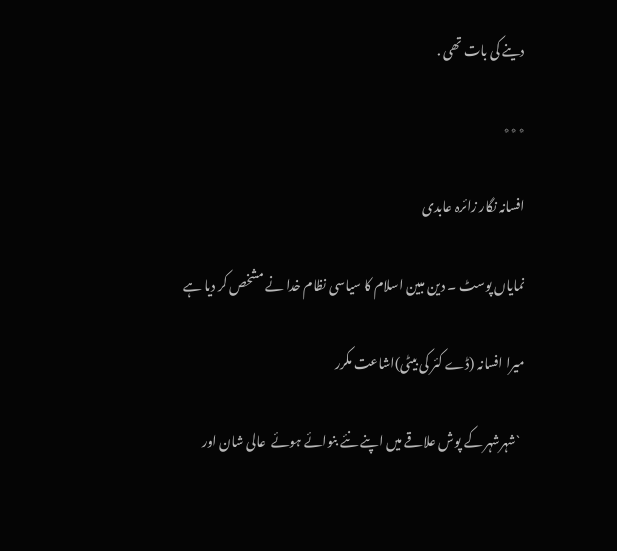دینے کی بات تھی .

٭٭٭

افسانہ نگار زائرہ عابدی

نمایاں پوسٹ ۔ دین مبین اسلام کا سیاسی نظام خدا نے مشخص کر دیا ہے

میرا افسانہ (ڈے کئر کی بیٹی)اشاعت مکرر

  `شہرشہر کے پوش علاقے میں اپنے نئے بنوائے ہوئے  عالی شان اور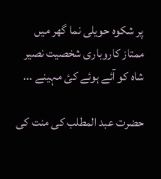پر شکوہ حویلی نما گھر میں  ممتاز کاروباری شخصیت نصیر شاہ کو آئے ہوئے کئ مہینے ...

حضرت عبد المطلب کی منت کی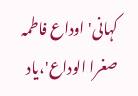کہانی'اوداع فاطمہ صغرا الوداع'،یاد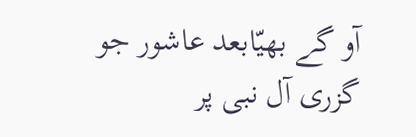آو گے بھیّابعد عاشور جو گزری آل نبی پر